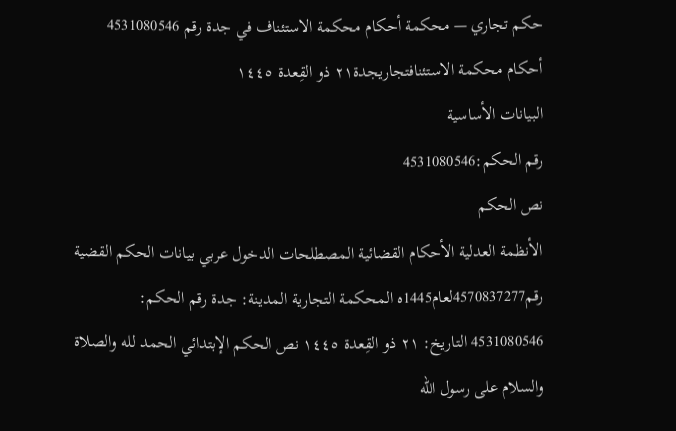حكم تجاري — محكمة أحكام محكمة الاستئناف في جدة رقم 4531080546
أحكام محكمة الاستئنافتجاريجدة٢١ ذو القِعدة ١٤٤٥
البيانات الأساسية
رقم الحكم:4531080546
نص الحكم
الأنظمة العدلية الأحكام القضائية المصطلحات الدخول عربي بيانات الحكم القضية رقم4570837277لعام1445ه المحكمة التجارية المدينة: جدة رقم الحكم: 4531080546 التاريخ: ٢١ ذو القِعدة ١٤٤٥ نص الحكم الإبتدائي الحمد لله والصلاة والسلام على رسول الله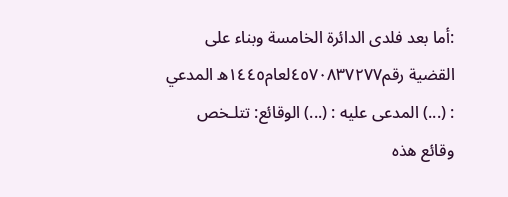:أما بعد فلدى الدائرة الخامسة وبناء على القضية رقم٤٥٧٠٨٣٧٢٧٧لعام١٤٤٥ه المدعي : (...) المدعى عليه : (...) الوقائع: تتلـخص وقائع هذه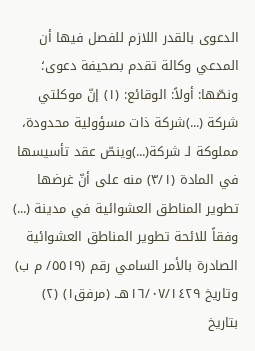الدعوى بالقدر اللازم للفصل فيها أن المدعي وكالة تقدم بصحيفة دعوى؛ ونصّها: أولاً: الوقائع: (١) إنّ موكلتي شركة (...)شركة ذات مسؤولية محدودة، مملوكة لـ شركة(...)وينصّ عقد تأسيسها في المادة (٣/١) منه على أنّ غرضها تطوير المناطق العشوائية في مدينة (...) وفقاً للائحة تطوير المناطق العشوائية الصادرة بالأمر السامي رقم (٥٥١٩/ م ب) وتاريخ ١٦/٠٧/١٤٢٩هـ. (مرفق١) (٢) بتاريخ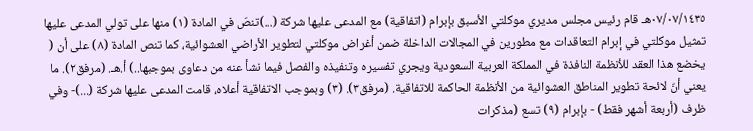٠٧/٠٧/١٤٣٥هـ قام رئيس مجلس مديري موكلتي الأسبق بإبرام (اتفاقية) مع المدعى عليها شركة (...)تنصّ في المادة (١) منها على تولي المدعى عليها تمثيل موكلتي في إبرام التعاقدات مع مطورين في المجالات الداخلة ضمن أغراض موكلتي لتطوير الأراضي العشوائية، كما تنص المادة (٨) على أن ( يخضع هذا العقد للأنظمة النافذة في المملكة العربية السعودية ويجري تفسيره وتنفيذه والفصل فيما نشأ عنه من دعاوى بموجبها..) أ.هـ. (مرفق٢). ما يعني أنّ لائحة تطوير المناطق العشوائية من الأنظمة الحاكمة للاتفاقية. (مرفق٣). (٣) وبموجب الاتفاقية أعلاه، قامت المدعى عليها شركة (...)- وفي ظرف (أربعة أشهر فقط) - بإبرام (٩) تسع (مذكرات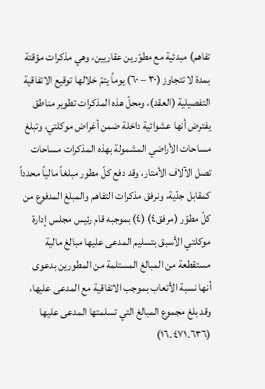تفاهم) مبدئية مع مطوّرين عقاريين، وهي مذكرات مؤقتة بمدة لا تتجاوز (٣٠ – ٦٠) يوماً يتمّ خلالها توقيع الاتفاقية التفصيلية (العقد)، ومحلّ هذه المذكرات تطوير مناطق يفترض أنها عشوائية داخلة ضمن أغراض موكلتي، وتبلغ مساحات الأراضي المشمولة بهذه المذكرات مساحات تصل الآلاف الأمتار، وقد دفع كلّ مطور مبلغاً مالياً محدداً كمقابل جدّية، ونرفق مذكرات التفاهم والمبلغ المدفوع من كلّ مطوّر (مرفق٤) (٤) بموجبه قام رئيس مجلس إدارة موكلتي الأسبق بتسليم المدعى عليها مبالغ مالية مستقطعة من المبالغ المستلمة من المطورين بدعوى أنها نسبة الأتعاب بموجب الاتفاقية مع المدعى عليها، وقد بلغ مجموع المبالغ التي تسلمتها المدعى عليها (١٦.٤٧١.٦٣٦)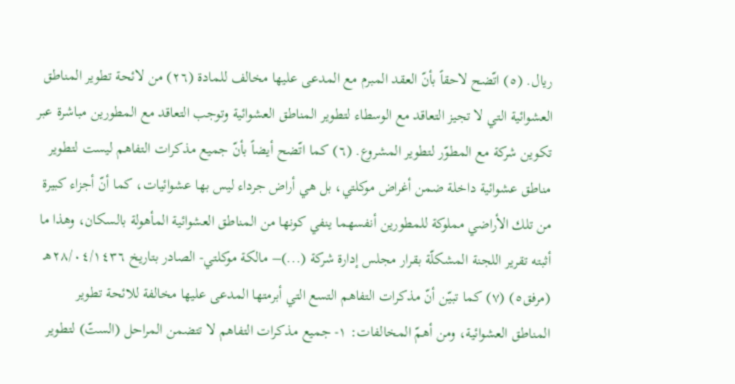ريال. (٥) اتّضح لاحقاً بأنّ العقد المبرم مع المدعى عليها مخالف للمادة (٢٦) من لائحة تطوير المناطق العشوائية التي لا تجيز التعاقد مع الوسطاء لتطوير المناطق العشوائية وتوجب التعاقد مع المطورين مباشرة عبر تكوين شركة مع المطوّر لتطوير المشروع. (٦) كما اتّضح أيضاً بأنّ جميع مذكرات التفاهم ليست لتطوير مناطق عشوائية داخلة ضمن أغراض موكلتي، بل هي أراض جرداء ليس بها عشوائيات، كما أنّ أجزاء كبيرة من تلك الأراضي مملوكة للمطورين أنفسهما ينفي كونها من المناطق العشوائية المأهولة بالسكان، وهذا ما أثبته تقرير اللجنة المشكلّة بقرار مجلس إدارة شركة (...)– مالكة موكلتي- الصادر بتاريخ ٢٨/٠٤/١٤٣٦هـ (مرفق٥) (٧) كما تبيّن أنّ مذكرات التفاهم التسع التي أبرمتها المدعى عليها مخالفة للائحة تطوير المناطق العشوائية، ومن أهمّ المخالفات: ١- جميع مذكرات التفاهم لا تتضمن المراحل (الستّ) لتطوير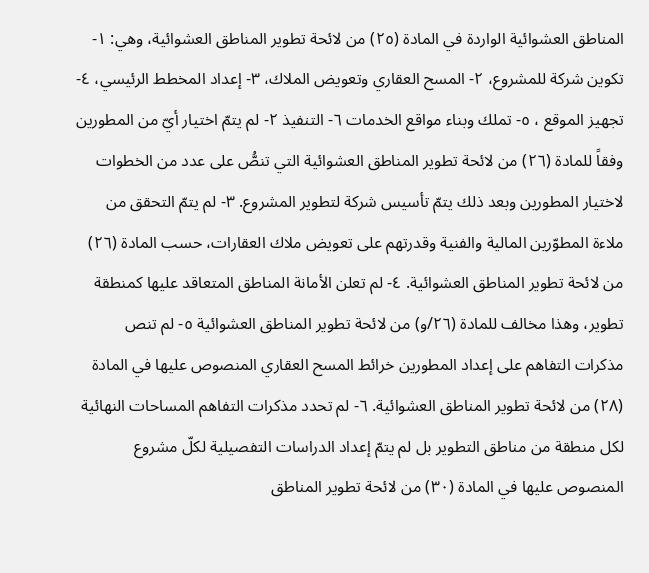المناطق العشوائية الواردة في المادة (٢٥) من لائحة تطوير المناطق العشوائية، وهي: ١- تكوين شركة للمشروع، ٢- المسح العقاري وتعويض الملاك، ٣- إعداد المخطط الرئيسي، ٤- تجهيز الموقع ، ٥- تملك وبناء مواقع الخدمات ٦- التنفيذ ٢- لم يتمّ اختيار أيّ من المطورين وفقاً للمادة (٢٦) من لائحة تطوير المناطق العشوائية التي تنصُّ على عدد من الخطوات لاختيار المطورين وبعد ذلك يتمّ تأسيس شركة لتطوير المشروع. ٣- لم يتمّ التحقق من ملاءة المطوّرين المالية والفنية وقدرتهم على تعويض ملاك العقارات، حسب المادة (٢٦) من لائحة تطوير المناطق العشوائية. ٤- لم تعلن الأمانة المناطق المتعاقد عليها كمنطقة تطوير، وهذا مخالف للمادة (٢٦/و) من لائحة تطوير المناطق العشوائية ٥- لم تنص مذكرات التفاهم على إعداد المطورين خرائط المسح العقاري المنصوص عليها في المادة (٢٨) من لائحة تطوير المناطق العشوائية. ٦- لم تحدد مذكرات التفاهم المساحات النهائية لكل منطقة من مناطق التطوير بل لم يتمّ إعداد الدراسات التفصيلية لكلّ مشروع المنصوص عليها في المادة (٣٠) من لائحة تطوير المناطق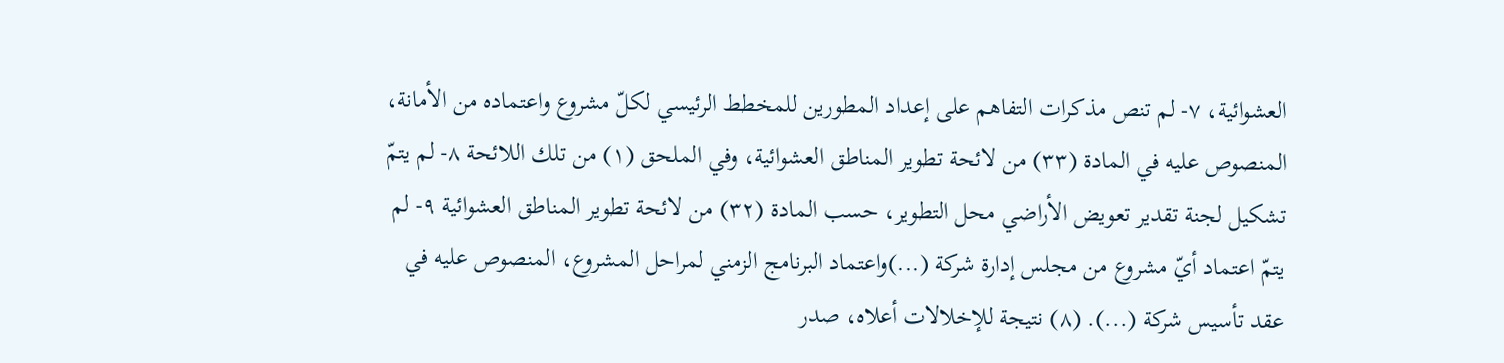العشوائية، ٧- لم تنص مذكرات التفاهم على إعداد المطورين للمخطط الرئيسي لكلّ مشروع واعتماده من الأمانة، المنصوص عليه في المادة (٣٣) من لائحة تطوير المناطق العشوائية، وفي الملحق (١) من تلك اللائحة ٨- لم يتمّ تشكيل لجنة تقدير تعويض الأراضي محل التطوير، حسب المادة (٣٢) من لائحة تطوير المناطق العشوائية ٩- لم يتمّ اعتماد أيّ مشروع من مجلس إدارة شركة (...)واعتماد البرنامج الزمني لمراحل المشروع، المنصوص عليه في عقد تأسيس شركة (...). (٨) نتيجة للإخلالات أعلاه، صدر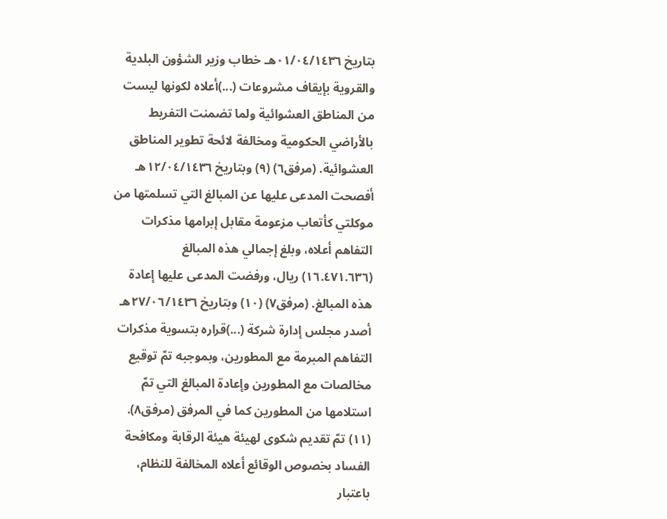بتاريخ ٠١/٠٤/١٤٣٦هـ خطاب وزير الشؤون البلدية والقروية بإيقاف مشروعات (...)أعلاه لكونها ليست من المناطق العشوائية ولما تضمنت التفريط بالأراضي الحكومية ومخالفة لائحة تطوير المناطق العشوائية. (مرفق٦) (٩) وبتاريخ ١٢/٠٤/١٤٣٦هـ أفصحت المدعى عليها عن المبالغ التي تسلمتها من موكلتي كأتعاب مزعومة مقابل إبرامها مذكرات التفاهم أعلاه، وبلغ إجمالي هذه المبالغ (١٦.٤٧١.٦٣٦) ريال، ورفضت المدعى عليها إعادة هذه المبالغ. (مرفق٧) (١٠) وبتاريخ ٢٧/٠٦/١٤٣٦هـ أصدر مجلس إدارة شركة (...)قراره بتسوية مذكرات التفاهم المبرمة مع المطورين، وبموجبه تمّ توقيع مخالصات مع المطورين وإعادة المبالغ التي تمّ استلامها من المطورين كما في المرفق (مرفق٨). (١١) تمّ تقديم شكوى لهيئة هيئة الرقابة ومكافحة الفساد بخصوص الوقائع أعلاه المخالفة للنظام، باعتبار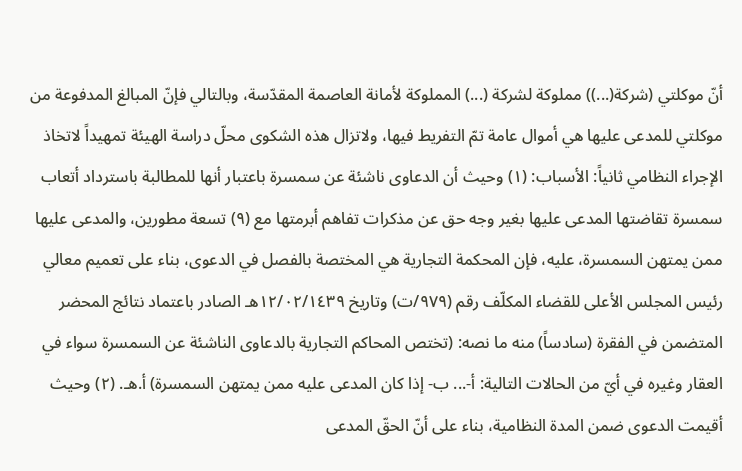أنّ موكلتي (شركة(...)) مملوكة لشركة (...) المملوكة لأمانة العاصمة المقدّسة، وبالتالي فإنّ المبالغ المدفوعة من موكلتي للمدعى عليها هي أموال عامة تمّ التفريط فيها، ولاتزال هذه الشكوى محلّ دراسة الهيئة تمهيداً لاتخاذ الإجراء النظامي ثانياً: الأسباب: (١) وحيث أن الدعاوى ناشئة عن سمسرة باعتبار أنها للمطالبة باسترداد أتعاب سمسرة تقاضتها المدعى عليها بغير وجه حق عن مذكرات تفاهم أبرمتها مع (٩) تسعة مطورين، والمدعى عليها ممن يمتهن السمسرة، عليه، فإن المحكمة التجارية هي المختصة بالفصل في الدعوى، بناء على تعميم معالي رئيس المجلس الأعلى للقضاء المكلّف رقم (٩٧٩/ت) وتاريخ ١٢/٠٢/١٤٣٩هـ الصادر باعتماد نتائج المحضر المتضمن في الفقرة (سادساً) منه ما نصه: (تختص المحاكم التجارية بالدعاوى الناشئة عن السمسرة سواء في العقار وغيره في أيّ من الحالات التالية: أ-... ب- إذا كان المدعى عليه ممن يمتهن السمسرة) أ.هـ. (٢) وحيث أقيمت الدعوى ضمن المدة النظامية، بناء على أنّ الحقّ المدعى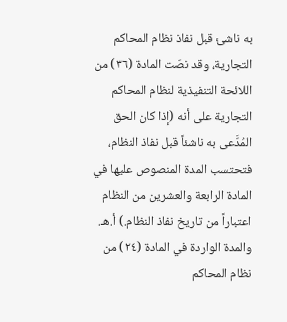به ناشئ قبل نفاذ نظام المحاكم التجارية، وقد نصّت المادة (٣٦) من اللائحة التنفيذية لنظام المحاكم التجارية على أنه (إذا كان الحق المُدَّعى به ناشئاً قبل نفاذ النظام، فتحتسب المدة المنصوص عليها في المادة الرابعة والعشرين من النظام اعتباراً من تاريخ نفاذ النظام.) أ.هـ. والمدة الواردة في المادة (٢٤) من نظام المحاكم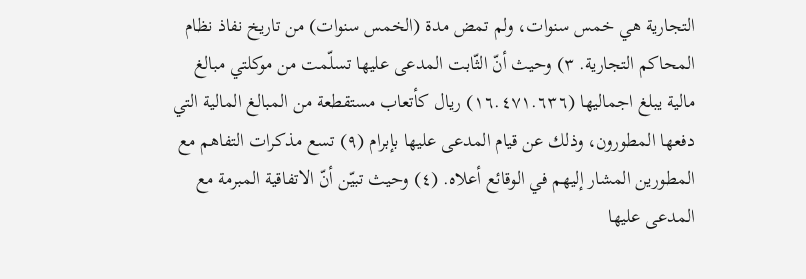التجارية هي خمس سنوات، ولم تمض مدة (الخمس سنوات) من تاريخ نفاذ نظام المحاكم التجارية. ٣) وحيث أنّ الثّابت المدعى عليها تسلّمت من موكلتي مبالغ مالية يبلغ اجماليها (١٦.٤٧١.٦٣٦) ريال كأتعاب مستقطعة من المبالغ المالية التي دفعها المطورون، وذلك عن قيام المدعى عليها بإبرام (٩) تسع مذكرات التفاهم مع المطورين المشار إليهم في الوقائع أعلاه. (٤) وحيث تبيّن أنّ الاتفاقية المبرمة مع المدعى عليها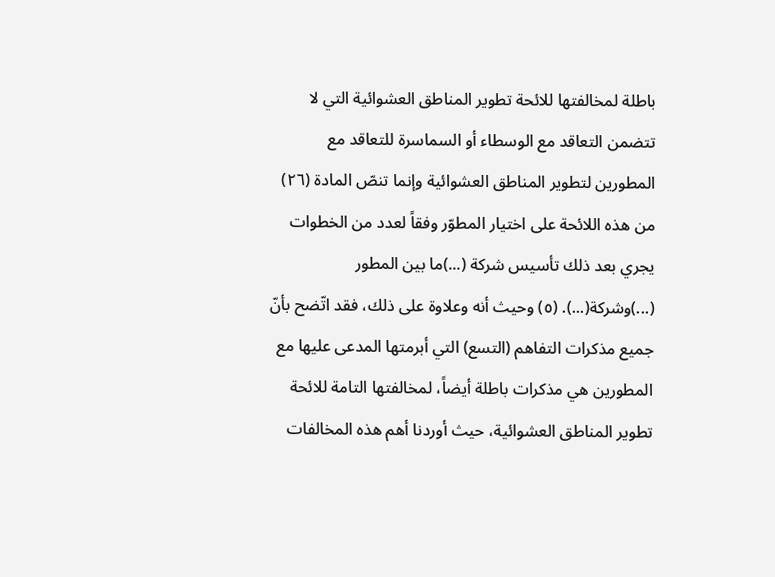باطلة لمخالفتها للائحة تطوير المناطق العشوائية التي لا تتضمن التعاقد مع الوسطاء أو السماسرة للتعاقد مع المطورين لتطوير المناطق العشوائية وإنما تنصّ المادة (٢٦) من هذه اللائحة على اختيار المطوّر وفقاً لعدد من الخطوات يجري بعد ذلك تأسيس شركة (...)ما بين المطور (...)وشركة(...). (٥) وحيث أنه وعلاوة على ذلك، فقد اتّضح بأنّ جميع مذكرات التفاهم (التسع) التي أبرمتها المدعى عليها مع المطورين هي مذكرات باطلة أيضاً، لمخالفتها التامة للائحة تطوير المناطق العشوائية، حيث أوردنا أهم هذه المخالفات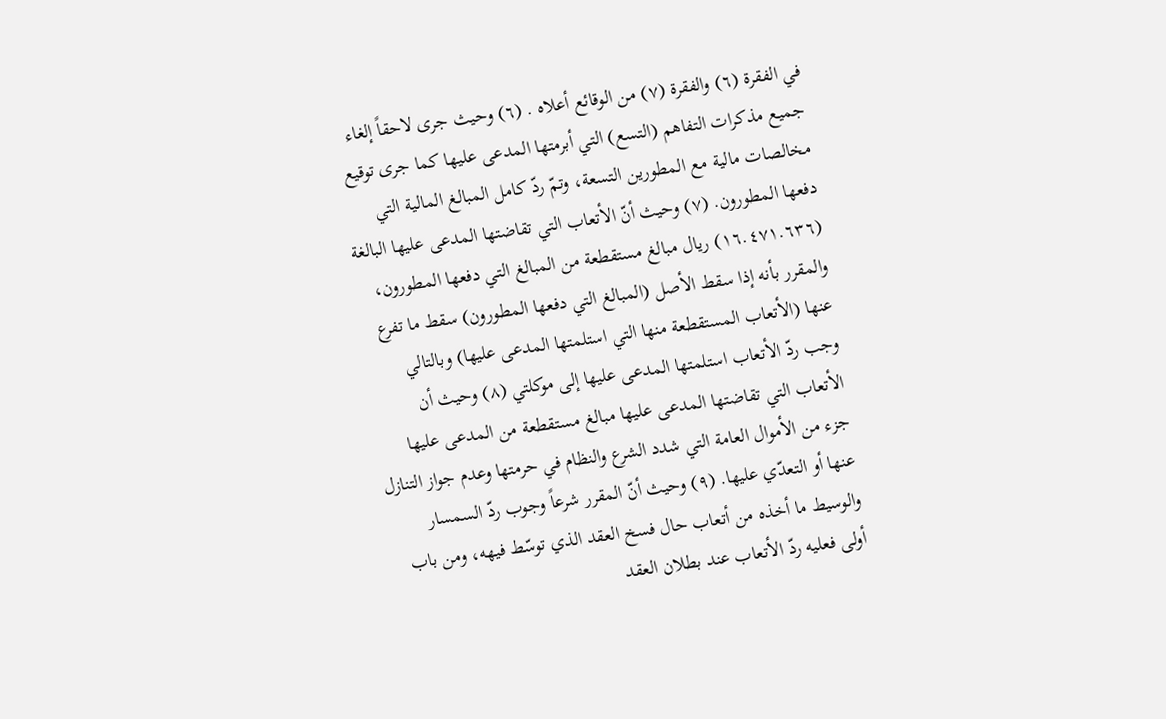في الفقرة (٦) والفقرة (٧) من الوقائع أعلاه . (٦) وحيث جرى لاحقاً إلغاء جميع مذكرات التفاهم (التسع) التي أبرمتها المدعى عليها كما جرى توقيع مخالصات مالية مع المطورين التسعة، وتمّ ردّ كامل المبالغ المالية التي دفعها المطورون. (٧) وحيث أنّ الأتعاب التي تقاضتها المدعى عليها البالغة (١٦.٤٧١.٦٣٦) ريال مبالغ مستقطعة من المبالغ التي دفعها المطورون، والمقرر بأنه إذا سقط الأصل (المبالغ التي دفعها المطورون) سقط ما تفرع عنها (الأتعاب المستقطعة منها التي استلمتها المدعى عليها) وبالتالي وجب ردّ الأتعاب استلمتها المدعى عليها إلى موكلتي (٨) وحيث أن الأتعاب التي تقاضتها المدعى عليها مبالغ مستقطعة من المدعى عليها جزء من الأموال العامة التي شدد الشرع والنظام في حرمتها وعدم جواز التنازل عنها أو التعدّي عليها. (٩) وحيث أنّ المقرر شرعاً وجوب ردّ السمسار والوسيط ما أخذه من أتعاب حال فسخ العقد الذي توسّط فيهه، ومن باب أولى فعليه ردّ الأتعاب عند بطلان العقد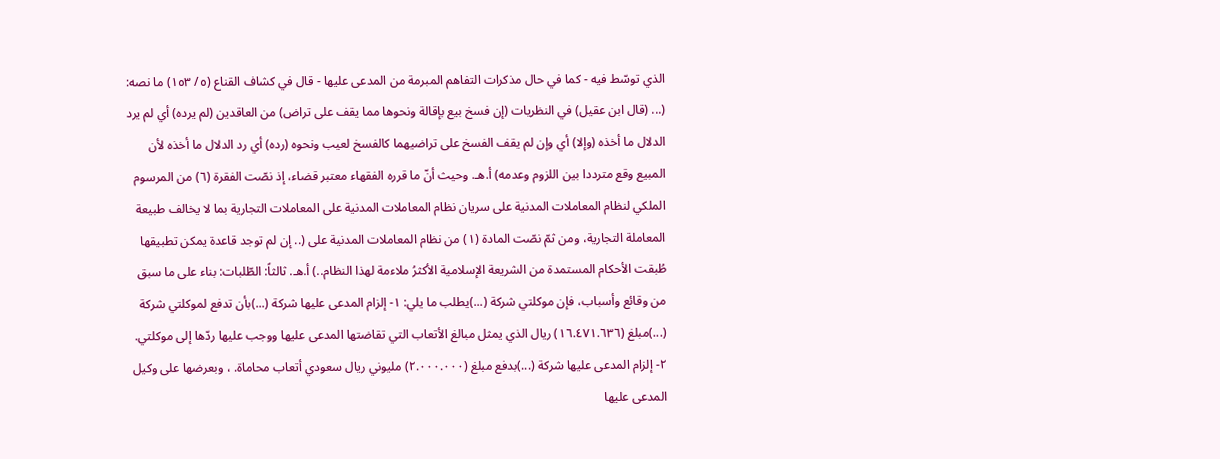الذي توسّط فيه - كما في حال مذكرات التفاهم المبرمة من المدعى عليها - قال في كشاف القناع (٥/ ١٥٣) ما نصه: (... (قال ابن عقيل) في النظريات (إن فسخ بيع بإقالة ونحوها مما يقف على تراض) من العاقدين (لم يرده) أي لم يرد الدلال ما أخذه (وإلا) أي وإن لم يقف الفسخ على تراضيهما كالفسخ لعيب ونحوه (رده) أي رد الدلال ما أخذه لأن المبيع وقع مترددا بين اللزوم وعدمه) أ.هـ. وحيث أنّ ما قرره الفقهاء معتبر قضاء، إذ نصّت الفقرة (٦) من المرسوم الملكي لنظام المعاملات المدنية على سريان نظام المعاملات المدنية على المعاملات التجارية بما لا يخالف طبيعة المعاملة التجارية، ومن ثمّ نصّت المادة (١) من نظام المعاملات المدنية على (.. إن لم توجد قاعدة يمكن تطبيقها طُبقت الأحكام المستمدة من الشريعة الإسلامية الأكثرُ ملاءمة لهذا النظام..) أ.هـ. ثالثاً: الطّلبات: بناء على ما سبق من وقائع وأسباب، فإن موكلتي شركة (...)يطلب ما يلي: ١- إلزام المدعى عليها شركة (...)بأن تدفع لموكلتي شركة (...)مبلغ (١٦.٤٧١.٦٣٦) ريال الذي يمثل مبالغ الأتعاب التي تقاضتها المدعى عليها ووجب عليها ردّها إلى موكلتي. ٢- إلزام المدعى عليها شركة (...)بدفع مبلغ (٢.٠٠٠.٠٠٠) مليوني ريال سعودي أتعاب محاماة. ، وبعرضها على وكيل المدعى عليها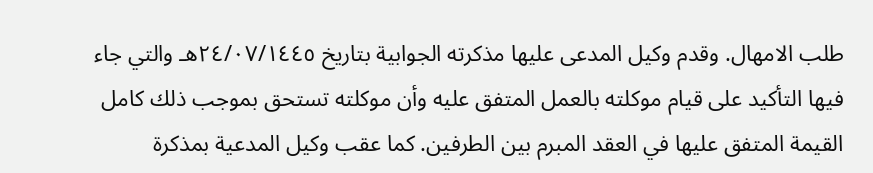طلب الامهال. وقدم وكيل المدعى عليها مذكرته الجوابية بتاريخ ٢٤/٠٧/١٤٤٥هـ والتي جاء فيها التأكيد على قيام موكلته بالعمل المتفق عليه وأن موكلته تستحق بموجب ذلك كامل القيمة المتفق عليها في العقد المبرم بين الطرفين. كما عقب وكيل المدعية بمذكرة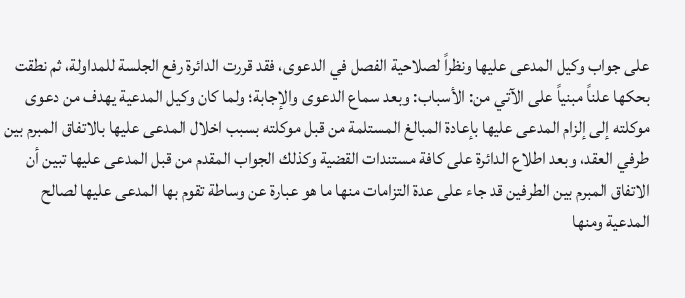على جواب وكيل المدعى عليها ونظراً لصلاحية الفصل في الدعوى، فقد قررت الدائرة رفع الجلسة للمداولة، ثم نطقت بحكها علناً مبنياً على الآتي من: الأسباب: وبعد سماع الدعوى والإجابة؛ ولما كان وكيل المدعية يهدف من دعوى موكلته إلى إلزام المدعى عليها بإعادة المبالغ المستلمة من قبل موكلته بسبب اخلال المدعى عليها بالاتفاق المبرم بين طرفي العقد، وبعد اطلاع الدائرة على كافة مستندات القضية وكذلك الجواب المقدم من قبل المدعى عليها تبين أن الاتفاق المبرم بين الطرفين قد جاء على عدة التزامات منها ما هو عبارة عن وساطة تقوم بها المدعى عليها لصالح المدعية ومنها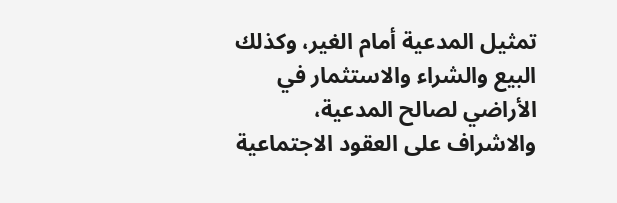تمثيل المدعية أمام الغير، وكذلك البيع والشراء والاستثمار في الأراضي لصالح المدعية، والاشراف على العقود الاجتماعية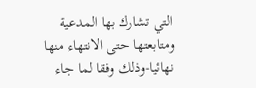التي تشارك بها المدعية ومتابعتها حتى الانتهاء منها نهائيا-وذلك وفقا لما جاء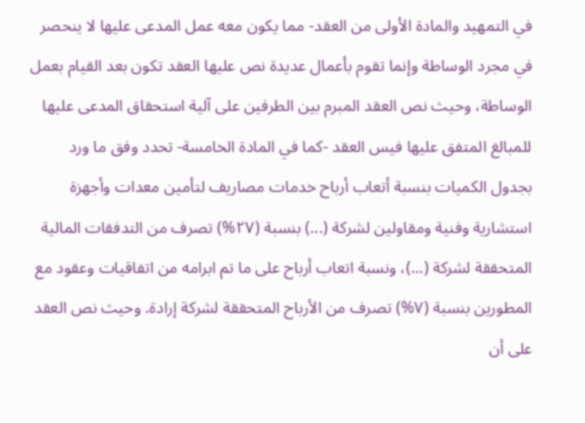في التمهيد والمادة الأولى من العقد- مما يكون معه عمل المدعى عليها لا ينحصر في مجرد الوساطة وإنما تقوم بأعمال عديدة نص عليها العقد تكون بعد القيام بعمل الوساطة، وحيث نص العقد المبرم بين الطرفين على آلية استحقاق المدعى عليها للمبالغ المتفق عليها فيس العقد -كما في المادة الخامسة- تحدد وفق ما ورد بجدول الكميات بنسبة أتعاب أرباح خدمات مصاريف لتأمين معدات وأجهزة استشارية وفنية ومقاولين لشركة (...) بنسبة (٢٧%) تصرف من التدفقات المالية المتحققة لشركة (...)، ونسبة اتعاب أرباح على ما تم ابرامه من اتفاقيات وعقود مع المطورين بنسبة (٧%) تصرف من الأرباح المتحققة لشركة إرادة. وحيث نص العقد على أن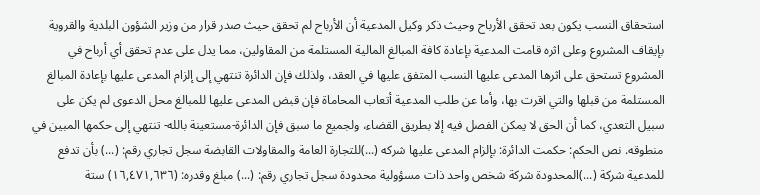استحقاق النسب يكون بعد تحقق الأرباح وحيث ذكر وكيل المدعية أن الأرباح لم تحقق حيث صدر قرار من وزير الشؤون البلدية والقروية بإيقاف المشروع وعلى اثره قامت المدعية بإعادة كافة المبالغ المالية المستلمة من المقاولين، مما يدل على عدم تحقق أي أرباح في المشروع تستحق على اثرها المدعى عليها النسب المتفق عليها في العقد، ولذلك فإن الدائرة تنتهي إلى إلزام المدعى عليها بإعادة المبالغ المستلمة من قبلها والتي اقرت بها، وأما عن طلب المدعية أتعاب المحاماة فإن قبض المدعى عليها للمبالغ محل الدعوى لم يكن على سبيل التعدي، كما أن الحق لا يمكن الفصل فيه إلا بطريق القضاء، ولجميع ما سبق فإن الدائرة-مستعينة بالله- تنتهي إلى حكمها المبين في منطوقه. نص الحكم: حكمت الدائرة: بإلزام المدعى عليها شركه (...)للتجارة العامة والمقاولات القابضة سجل تجاري رقم: (...) بأن تدفع للمدعية شركة (...)المحدودة شركة شخص واحد ذات مسؤولية محدودة سجل تجاري رقم: (...) مبلغ وقدره: (١٦,٤٧١,٦٣٦) ستة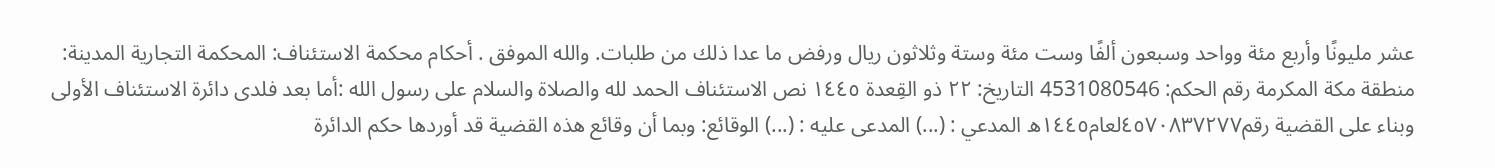عشر مليونًا وأربع مئة وواحد وسبعون ألفًا وست مئة وستة وثلاثون ريال ورفض ما عدا ذلك من طلبات. والله الموفق . أحكام محكمة الاستئناف: المحكمة التجارية المدينة: منطقة مكة المكرمة رقم الحكم: 4531080546 التاريخ: ٢٢ ذو القِعدة ١٤٤٥ نص الاستئناف الحمد لله والصلاة والسلام على رسول الله :أما بعد فلدى دائرة الاستئناف الأولى وبناء على القضية رقم٤٥٧٠٨٣٧٢٧٧لعام١٤٤٥ه المدعي : (...) المدعى عليه : (...) الوقائع: وبما أن وقائع هذه القضية قد أوردها حكم الدائرة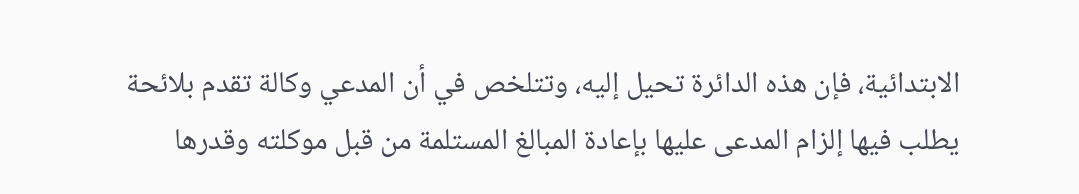الابتدائية، فإن هذه الدائرة تحيل إليه، وتتلخص في أن المدعي وكالة تقدم بلائحة يطلب فيها إلزام المدعى عليها بإعادة المبالغ المستلمة من قبل موكلته وقدرها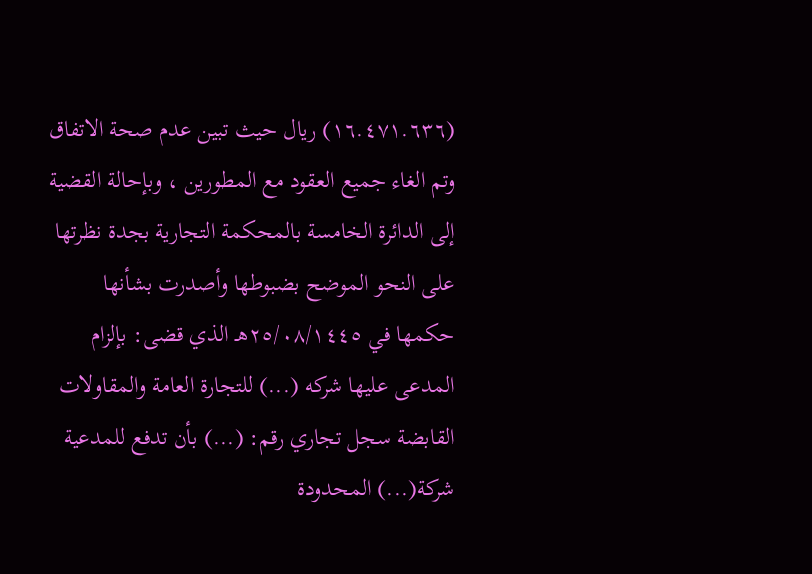(١٦.٤٧١.٦٣٦) ريال حيث تبين عدم صحة الاتفاق وتم الغاء جميع العقود مع المطورين ، وبإحالة القضية إلى الدائرة الخامسة بالمحكمة التجارية بجدة نظرتها على النحو الموضح بضبوطها وأصدرت بشأنها حكمها في ٢٥/٠٨/١٤٤٥هـ الذي قضى: بإلزام المدعى عليها شركه (...) للتجارة العامة والمقاولات القابضة سجل تجاري رقم: (...) بأن تدفع للمدعية شركة(...) المحدودة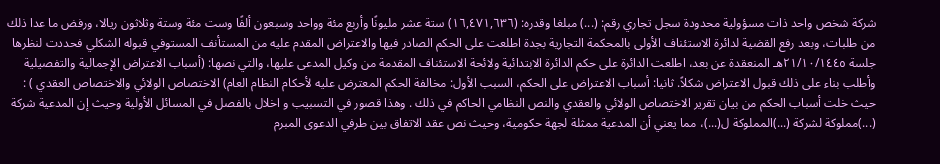شركة شخص واحد ذات مسؤولية محدودة سجل تجاري رقم: (...) مبلغا وقدره: (١٦,٤٧١,٦٣٦) ستة عشر مليونًا وأربع مئة وواحد وسبعون ألفًا وست مئة وستة وثلاثون ريالا، ورفض ما عدا ذلك من طلبات، وبعد رفع القضية لدائرة الاستئناف الأولى بالمحكمة التجارية بجدة اطلعت على الحكم الصادر فيها والاعتراض المقدم عليه من المستأنف المستوفي قبوله الشكلي فحددت لنظرها جلسة ٢١/١٠/١٤٤٥هـ المنعقدة عن بعد، اطلعت الدائرة على حكم الدائرة الابتدائية ولائحة الاستئناف المقدمة من وكيل المدعى عليها، والتي نصها: (أسباب الاعتراض الإجمالية والتفصيلية وأطلب بناء على ذلك قبول الاعتراض شكلاً. ثانيا: أسباب الاعتراض على الحكم، السبب الأول: مخالفة الحكم المعترض عليه لأحكام النظام العام) الاختصاص الولائي والاختصاص العقدي ) : حيث خلت أسباب الحكم من بيان تقرير الاختصاص الولائي والعقدي والنص النظامي الحاكم في ذلك . وهذا قصور في التسبيب و اخلال بالفصل في المسائل الأولية وحيث إن المدعية شركة (...)مملوكة لشركة (...)المملوكة ل(...)، مما يعني أن المدعية ممثلة لجهة حكومية، وحيث نص عقد الاتفاق بين طرفي الدعوى المبرم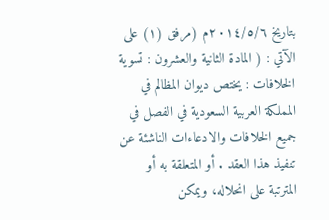بتاريخ ٢٠١٤/٥/٦م (مرفق (١) على الآتي : ( المادة الثانية والعشرون : تسوية الخلافات : يختص ديوان المظالم في المملكة العربية السعودية في الفصل في جميع الخلافات والادعاءات الناشئة عن تنفيذ هذا العقد . أو المتعلقة به أو المترتبة على انحلاله، ويمكن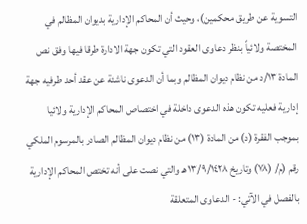التسوية عن طريق محكمين)، وحيث أن المحاكم الإدارية بديوان المظالم في المختصة ولائياً بنظر دعاوى العقود التي تكون جهة الادارة طرقا فيها وفق نص المادة ١٣/د من نظام ديوان المظالم وبما أن الدعوى ناشئة عن عقد أحد طرفيه جهة إدارية فعليه تكون هذه الدعوى داخلة في اختصاص المحاكم الإدارية ولائيا بموجب الفقرة (د) من المادة (۱۳) من نظام ديوان المظالم الصادر بالمرسوم الملكي رقم (م/ (۷۸) وتاريخ ١٣/٩/١٤٢٨هـ والتي نصت على أنه تختص المحاكم الإدارية بالفصل في الآتي: - الدعاوى المتعلقة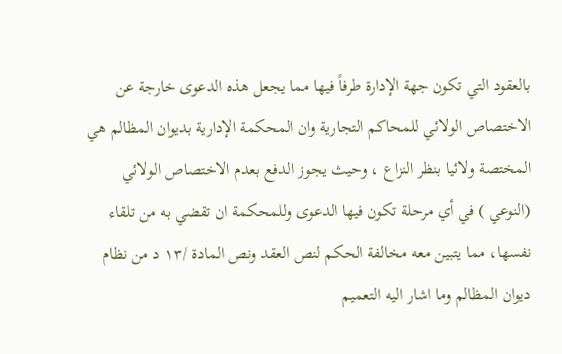بالعقود التي تكون جهة الإدارة طرفاً فيها مما يجعل هذه الدعوى خارجة عن الاختصاص الولائي للمحاكم التجارية وان المحكمة الإدارية بديوان المظالم هي المختصة ولائيا بنظر النزاع ، وحيث يجوز الدفع بعدم الاختصاص الولائي (النوعي ) في أي مرحلة تكون فيها الدعوى وللمحكمة ان تقضي به من تلقاء نفسها، مما يتبين معه مخالفة الحكم لنص العقد ونص المادة /١٣ د من نظام ديوان المظالم وما اشار اليه التعميم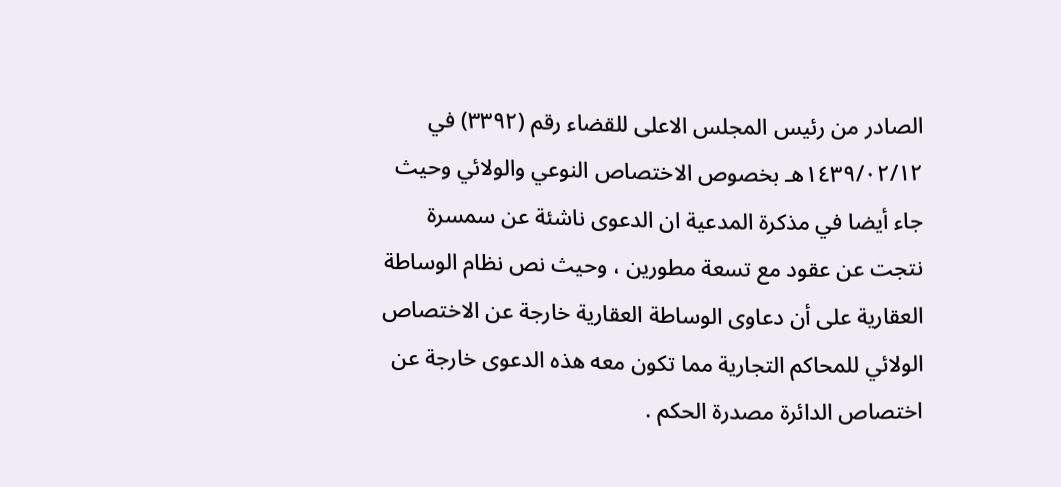الصادر من رئيس المجلس الاعلى للقضاء رقم (۳۳۹۲) في ١٤٣٩/٠٢/١٢هـ بخصوص الاختصاص النوعي والولائي وحيث جاء أيضا في مذكرة المدعية ان الدعوى ناشئة عن سمسرة نتجت عن عقود مع تسعة مطورين ، وحيث نص نظام الوساطة العقارية على أن دعاوى الوساطة العقارية خارجة عن الاختصاص الولائي للمحاكم التجارية مما تكون معه هذه الدعوى خارجة عن اختصاص الدائرة مصدرة الحكم .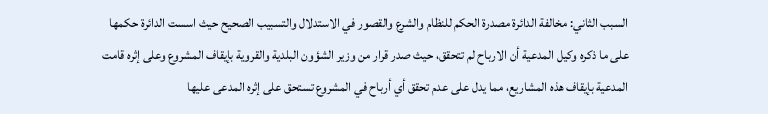السبب الثاني: مخالفة الدائرة مصدرة الحكم للنظام والشرع والقصور في الاستدلال والتسبيب الصحيح حيث اسست الدائرة حكمها على ما ذكره وكيل المدعية أن الارباح لم تتحقق، حيث صدر قرار من وزير الشؤون البلدية والقروية بإيقاف المشروع وعلى إثره قامت المدعية بإيقاف هذه المشاريع، مما يدل على عدم تحقق أي أرباح في المشروع تستحق على إثره المدعى عليها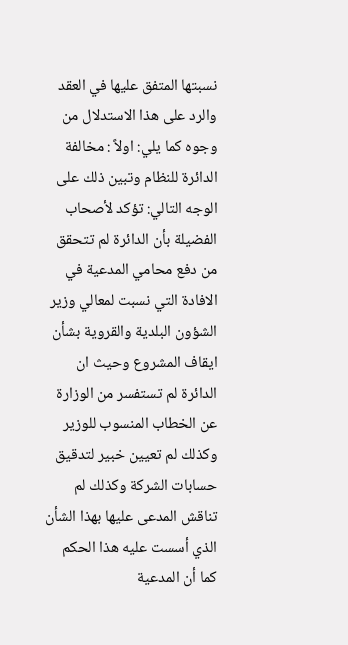نسبتها المتفق عليها في العقد والرد على هذا الاستدلال من وجوه كما يلي: اولاً : مخالفة الدائرة للنظام وتبين ذلك على الوجه التالي: تؤكد لأصحاب الفضيلة بأن الدائرة لم تتحقق من دفع محامي المدعية في الافادة التي نسبت لمعالي وزير الشؤون البلدية والقروية بشأن ايقاف المشروع وحيث ان الدائرة لم تستفسر من الوزارة عن الخطاب المنسوب للوزير وكذلك لم تعيين خبير لتدقيق حسابات الشركة وكذلك لم تناقش المدعى عليها بهذا الشأن الذي أسست عليه هذا الحكم كما أن المدعية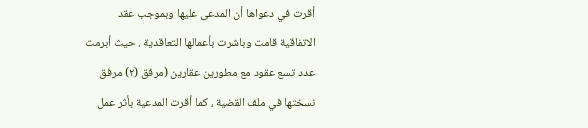أقرت في دعواها أن المدعى عليها وبموجب عقد الاتفاقية قامت وباشرت بأعمالها التعاقدية . حيث أبرمت عدد تسع عقود مع مطورين عقارين (مرفق (۲) مرفق نسختها في ملف القضية ، كما أقرت المدعية بأثر عمل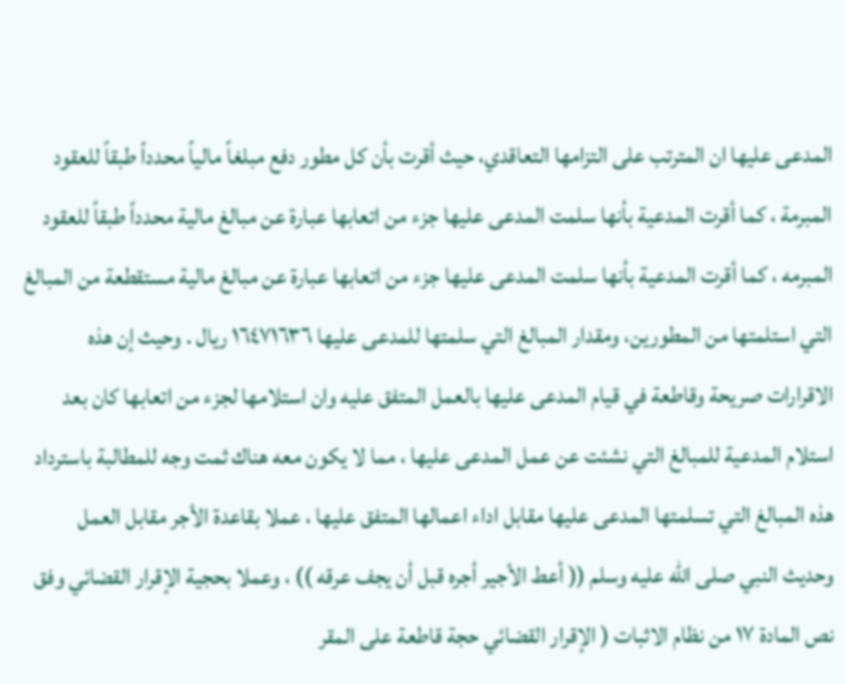المدعى عليها ان المترتب على التزامها التعاقدي، حيث أقرت بأن كل مطور دفع مبلغاً مالياً محدداً طبقاً للعقود المبرمة ، كما أقرت المدعية بأنها سلمت المدعى عليها جزء من اتعابها عبارة عن مبالغ مالية محدداً طبقاً للعقود المبرمه ، كما أقرت المدعية بأنها سلمت المدعى عليها جزء من اتعابها عبارة عن مبالغ مالية مستقطعة من المبالغ التي استلمتها من المطورين، ومقدار المبالغ التي سلمتها للمدعى عليها ١٦٤٧١٦٣٦ ريال . وحيث إن هذه الاقرارات صريحة وقاطعة في قيام المدعى عليها بالعمل المتفق عليه وان استلامها لجزء من اتعابها كان بعد استلام المدعية للمبالغ التي نشئت عن عمل المدعى عليها ، مما لا يكون معه هناك ثمت وجه للمطالبة باسترداد هذه المبالغ التي تسلمتها المدعى عليها مقابل اداء اعمالها المتفق عليها ، عملا بقاعدة الأجر مقابل العمل وحديث النبي صلى الله عليه وسلم (( أعط الأجير أجره قبل أن يجف عرقه )) ، وعملا بحجية الإقرار القضائي وفق نص المادة ١٧ من نظام الاثبات ( الإقرار القضائي حجة قاطعة على المقر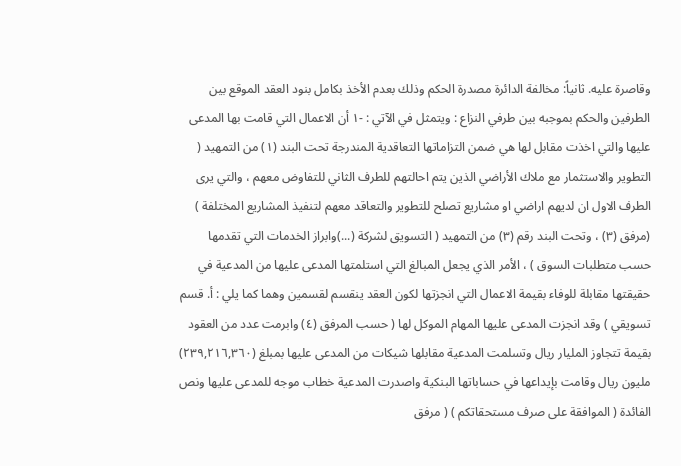وقاصرة عليه. ثانياً: مخالفة الدائرة مصدرة الحكم وذلك بعدم الأخذ بكامل بنود العقد الموقع بين الطرفين والحكم بموجبه بين طرفي النزاع : ويتمثل في الآتي : -١ أن الاعمال التي قامت بها المدعى عليها والتي اخذت مقابل لها هي ضمن التزاماتها التعاقدية المندرجة تحت البند (١) من التمهيد ( التطوير والاستثمار مع ملاك الأراضي الذين يتم احالتهم للطرف الثاني للتفاوض معهم ، والتي يرى الطرف الاول ان لديهم اراضي او مشاريع تصلح للتطوير والتعاقد معهم لتنفيذ المشاريع المختلفة ) (مرفق (۳) ، وتحت البند رقم (۳) من التمهيد ( التسويق لشركة (...)وابراز الخدمات التي تقدمها حسب متطلبات السوق ) ، الأمر الذي يجعل المبالغ التي استلمتها المدعى عليها من المدعية في حقيقتها مقابلة للوفاء بقيمة الاعمال التي انجزتها لكون العقد ينقسم لقسمين وهما كما يلي : أ. قسم تسويقي ) وقد انجزت المدعى عليها المهام الموكل لها ( حسب المرفق (٤) وابرمت عدد من العقود بقيمة تتجاوز المليار ريال وتسلمت المدعية مقابلها شيكات من المدعى عليها بمبلغ (٢٣٩,٢١٦,٣٦٠) مليون ريال وقامت بإيداعها في حساباتها البنكية واصدرت المدعية خطاب موجه للمدعى عليها ونص الفائدة ( الموافقة على صرف مستحقاتكم ) ( مرفق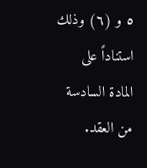٥ و (٦) وذلك استناداً على المادة السادسة من العقد.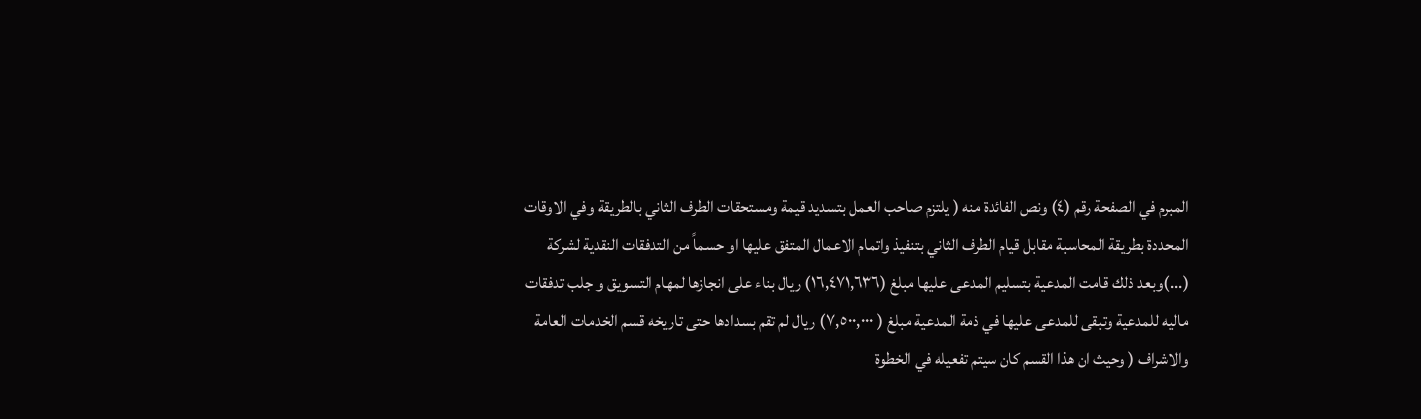المبرم في الصفحة رقم (٤) ونص الفائدة منه ( يلتزم صاحب العمل بتسديد قيمة ومستحقات الطرف الثاني بالطريقة وفي الاوقات المحددة بطريقة المحاسبة مقابل قيام الطرف الثاني بتنفيذ واتمام الاعمال المتفق عليها او حسماً من التدفقات النقدية لشركة (...)وبعد ذلك قامت المدعية بتسليم المدعى عليها مبلغ (١٦,٤٧١,٦٣٦) ريال بناء على انجازها لمهام التسويق و جلب تدفقات ماليه للمدعية وتبقى للمدعى عليها في ذمة المدعية مبلغ ( ٧,٥٠٠,٠٠٠) ريال لم تقم بسدادها حتى تاريخه قسم الخدمات العامة والاشراف ( وحيث ان هذا القسم كان سيتم تفعيله في الخطوة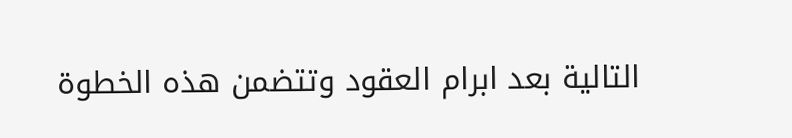التالية بعد ابرام العقود وتتضمن هذه الخطوة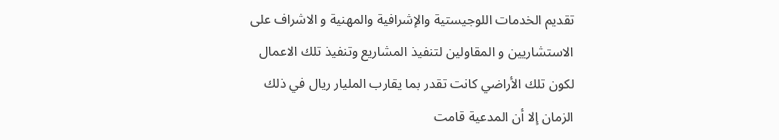تقديم الخدمات اللوجيستية والإشرافية والمهنية و الاشراف على الاستشاريين و المقاولين لتنفيذ المشاريع وتنفيذ تلك الاعمال لكون تلك الأراضي كانت تقدر بما يقارب المليار ريال في ذلك الزمان إلا أن المدعية قامت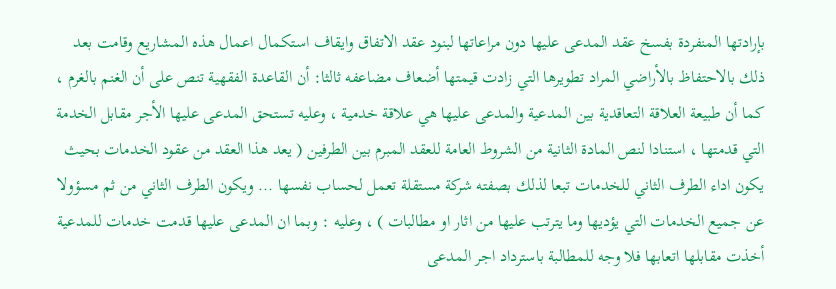بإرادتها المنفردة بفسخ عقد المدعى عليها دون مراعاتها لبنود عقد الاتفاق وايقاف استكمال اعمال هذه المشاريع وقامت بعد ذلك بالاحتفاظ بالأراضي المراد تطويرها التي زادت قیمتها أضعاف مضاعفه ثالثا: أن القاعدة الفقهية تنص على أن الغنم بالغرم ، كما أن طبيعة العلاقة التعاقدية بين المدعية والمدعى عليها هي علاقة خدمية ، وعليه تستحق المدعى عليها الأجر مقابل الخدمة التي قدمتها ، استنادا لنص المادة الثانية من الشروط العامة للعقد المبرم بين الطرفين ( يعد هذا العقد من عقود الخدمات بحيث يكون اداء الطرف الثاني للخدمات تبعا لذلك بصفته شركة مستقلة تعمل لحساب نفسها ... ويكون الطرف الثاني من ثم مسؤولا عن جميع الخدمات التي يؤديها وما يترتب عليها من اثار او مطالبات ) ، وعليه : وبما ان المدعى عليها قدمت خدمات للمدعية أخذت مقابلها اتعابها فلا وجه للمطالبة باسترداد اجر المدعى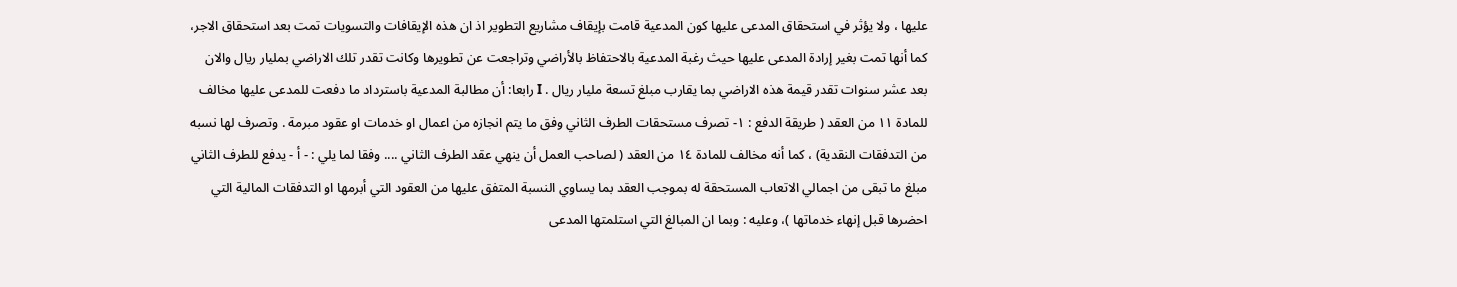عليها ، ولا يؤثر في استحقاق المدعى عليها كون المدعية قامت بإيقاف مشاريع التطوير اذ ان هذه الإيقافات والتسويات تمت بعد استحقاق الاجر، كما أنها تمت بغير إرادة المدعى عليها حيث رغبة المدعية بالاحتفاظ بالأراضي وتراجعت عن تطويرها وكانت تقدر تلك الاراضي بمليار ريال والان بعد عشر سنوات تقدر قيمة هذه الاراضي بما يقارب مبلغ تسعة مليار ريال . I رابعا: أن مطالبة المدعية باسترداد ما دفعت للمدعى عليها مخالف للمادة ١١ من العقد ( طريقة الدفع : ١- تصرف مستحقات الطرف الثاني وفق ما يتم انجازه من اعمال او خدمات او عقود مبرمة . وتصرف لها نسبه من التدفقات النقدية) ، كما أنه مخالف للمادة ١٤ من العقد ( لصاحب العمل أن ينهي عقد الطرف الثاني .... وفقا لما يلي : - أ - يدفع للطرف الثاني مبلغ ما تبقى من اجمالي الاتعاب المستحقة له بموجب العقد بما يساوي النسبة المتفق عليها من العقود التي أبرمها او التدفقات المالية التي احضرها قبل إنهاء خدماتها )، وعليه : وبما ان المبالغ التي استلمتها المدعى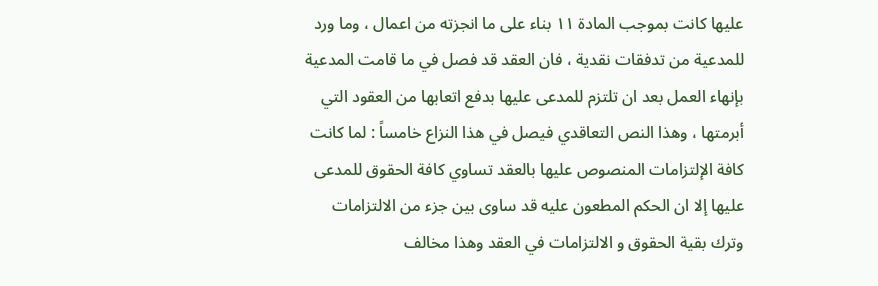عليها كانت بموجب المادة ١١ بناء على ما انجزته من اعمال ، وما ورد للمدعية من تدفقات نقدية ، فان العقد قد فصل في ما قامت المدعية بإنهاء العمل بعد ان تلتزم للمدعى عليها بدفع اتعابها من العقود التي أبرمتها ، وهذا النص التعاقدي فيصل في هذا النزاع خامساً : لما كانت كافة الإلتزامات المنصوص عليها بالعقد تساوي كافة الحقوق للمدعى عليها إلا ان الحكم المطعون عليه قد ساوى بين جزء من الالتزامات وترك بقية الحقوق و الالتزامات في العقد وهذا مخالف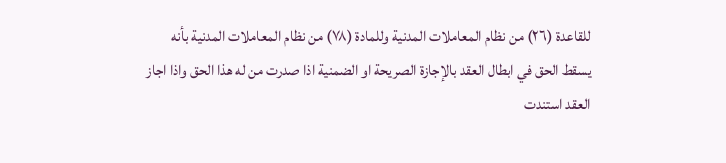للقاعدة (٢٦) من نظام المعاملات المدنية وللمادة (۷۸) من نظام المعاملات المدنية بأنه يسقط الحق في ابطال العقد بالإجازة الصريحة او الضمنية اذا صدرت من له هذا الحق واذا اجاز العقد استندت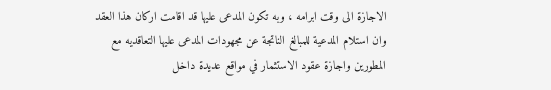الاجازة الى وقت ابرامه ، وبه تكون المدعى عليها قد اقامت اركان هذا العقد وان استلام المدعية للمبالغ الناتجة عن مجهودات المدعى عليها التعاقديه مع المطورين واجازة عقود الاستثمار في مواقع عديدة داخل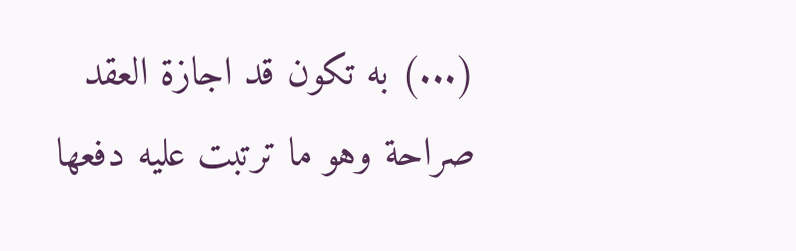(...) به تكون قد اجازة العقد صراحة وهو ما ترتبت عليه دفعها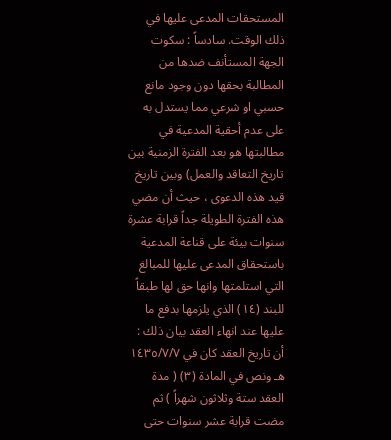المستحقات المدعى عليها في ذلك الوقت. سادساً : سكوت الجهة المستأنف ضدها من المطالبة بحقها دون وجود مانع حسبي او شرعي مما يستدل به على عدم أحقية المدعية في مطالبتها هو بعد الفترة الزمنية بين تاريخ التعاقد والعمل) وبين تاريخ قيد هذه الدعوى ، حيث أن مضي هذه الفترة الطويلة جداً قرابة عشرة سنوات بيئة على قناعة المدعية باستحقاق المدعى عليها للمبالغ التي استلمتها وانها حق لها طبقاً للبند (١٤) الذي يلزمها بدفع ما عليها عند انهاء العقد بيان ذلك : أن تاريخ العقد كان في ١٤٣٥/٧/٧ هـ ونص في المادة (٣) ( مدة العقد ستة وثلاثون شهراً ) ثم مضت قرابة عشر سنوات حتى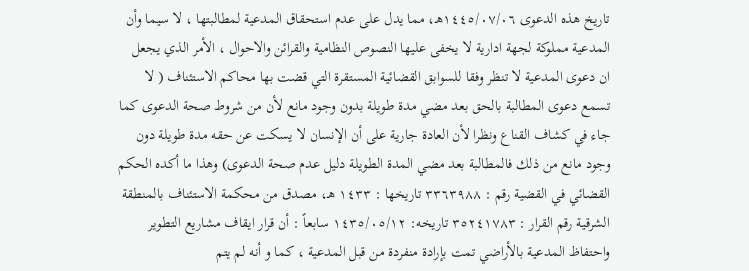تاريخ هذه الدعوى ١٤٤٥/٠٧/٠٦هـ، مما يدل على عدم استحقاق المدعية لمطالبتها ، لا سيما وأن المدعية مملوكة لجهة ادارية لا يخفى عليها النصوص النظامية والقرائن والاحوال ، الأمر الذي يجعل ان دعوى المدعية لا تنظر وفقا للسوابق القضائية المستقرة التي قضت بها محاكم الاستئناف ( لا تسمع دعوى المطالبة بالحق بعد مضي مدة طويلة بدون وجود مانع لأن من شروط صحة الدعوى كما جاء في كشاف القناع ونظرا لأن العادة جارية على أن الإنسان لا يسكت عن حقه مدة طويلة دون وجود مانع من ذلك فالمطالبة بعد مضي المدة الطويلة دليل عدم صحة الدعوى) وهذا ما أكده الحكم القضائي في القضية رقم : ٣٣٦٣٩٨٨ تاريخها : ١٤٣٣ هـ، مصدق من محكمة الاستئناف بالمنطقة الشرقية رقم القرار : ٣٥٢٤١٧٨٣ تاريخه: ١٤٣٥/٠٥/١٢ سابعاً : أن قرار ايقاف مشاريع التطوير واحتفاظ المدعية بالأراضي تمت بإرادة منفردة من قبل المدعية ، كما و أنه لم يتم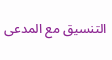التنسيق مع المدعى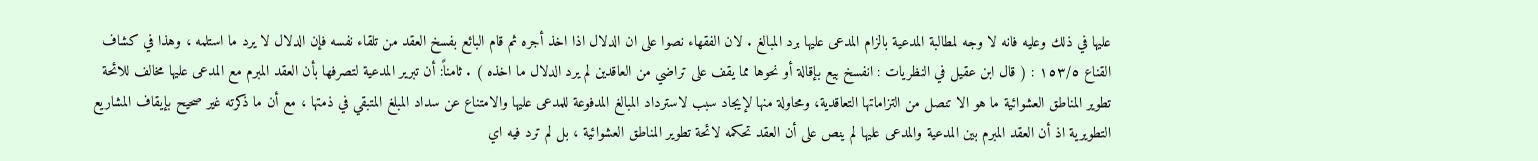عليها في ذلك وعليه فانه لا وجه لمطالبة المدعية بالزام المدعى عليها برد المبالغ . لان الفقهاء نصوا على ان الدلال اذا اخذ أجره ثم قام البائع بفسخ العقد من تلقاء نفسه فإن الدلال لا يرد ما استلمه ، وهذا في كشاف القناع ١٥٣/٥ : ( قال ابن عقيل في النظريات : انفسخ بيع بإقالة أو نحوها مما يقف على تراضي من العاقدين لم يرد الدلال ما اخذه ) . ثامناً: أن تبرير المدعية لتصرفها بأن العقد المبرم مع المدعى عليها مخالف للائحة تطوير المناطق العشوائية ما هو الا تنصل من التزاماتها التعاقدية، ومحاولة منها لإيجاد سبب لاسترداد المبالغ المدفوعة للمدعى عليها والامتناع عن سداد المبلغ المتبقي في ذمتها ، مع أن ما ذكرته غير صحيح بإيقاف المشاريع التطويرية اذ أن العقد المبرم بين المدعية والمدعى عليها لم ينص على أن العقد تحكمه لائحة تطوير المناطق العشوائية ، بل لم ترد فيه اي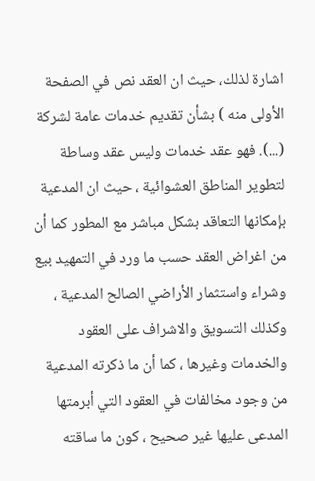اشارة لذلك، حيث ان العقد نص في الصفحة الأولى منه ) بشأن تقديم خدمات عامة لشركة (...). فهو عقد خدمات وليس عقد وساطة لتطوير المناطق العشوائية ، حيث ان المدعية بإمكانها التعاقد بشكل مباشر مع المطور كما أن من اغراض العقد حسب ما ورد في التمهيد بيع وشراء واستثمار الأراضي الصالح المدعية ، وكذلك التسويق والاشراف على العقود والخدمات وغيرها ، كما أن ما ذكرته المدعية من وجود مخالفات في العقود التي أبرمتها المدعى عليها غير صحيح ، كون ما ساقته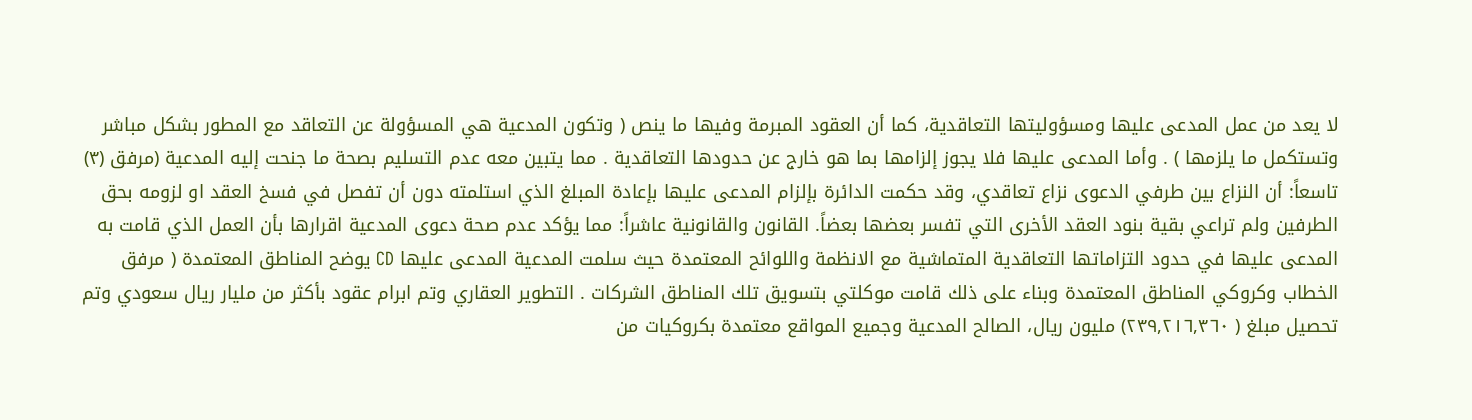لا يعد من عمل المدعى عليها ومسؤوليتها التعاقدية، كما أن العقود المبرمة وفيها ما ينص ( وتكون المدعية هي المسؤولة عن التعاقد مع المطور بشكل مباشر وتستكمل ما يلزمها ) . وأما المدعى عليها فلا يجوز إلزامها بما هو خارج عن حدودها التعاقدية . مما يتبين معه عدم التسليم بصحة ما جنحت إليه المدعية (مرفق (۳) تاسعاً: أن النزاع بين طرفي الدعوى نزاع تعاقدي، وقد حكمت الدائرة بإلزام المدعى عليها بإعادة المبلغ الذي استلمته دون أن تفصل في فسخ العقد او لزومه بحق الطرفين ولم تراعي بقية بنود العقد الأخرى التي تفسر بعضها بعضاً. القانون والقانونية عاشراً: مما يؤكد عدم صحة دعوى المدعية اقرارها بأن العمل الذي قامت به المدعى عليها في حدود التزاماتها التعاقدية المتماشية مع الانظمة واللوائح المعتمدة حيث سلمت المدعية المدعى عليها CD يوضح المناطق المعتمدة ( مرفق الخطاب وكروكي المناطق المعتمدة وبناء على ذلك قامت موكلتي بتسويق تلك المناطق الشركات . التطوير العقاري وتم ابرام عقود بأكثر من مليار ريال سعودي وتم تحصيل مبلغ ( ٢٣٩,٢١٦,٣٦٠) مليون ريال، الصالح المدعية وجميع المواقع معتمدة بكروكيات من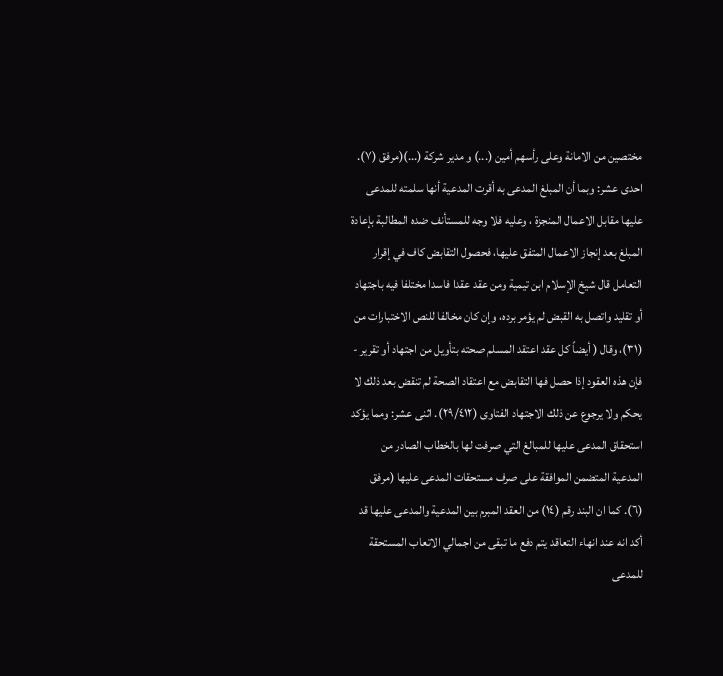مختصين من الامانة وعلى رأسهم أمين (...) و مدير شركة (...)(مرفق (۷). احدى عشر: وبما أن المبلغ المدعى به أقرت المدعية أنها سلمته للمدعى عليها مقابل الاعمال المنجزة ، وعليه فلا وجه للمستأنف ضده المطالبة بإعادة المبلغ بعد إنجاز الاعمال المتفق عليها، فحصول التقابض كاف في إقرار التعامل قال شيخ الإسلام ابن تيمية ومن عقد عقدا فاسدا مختلفا فيه باجتهاد أو تقليد واتصل به القبض لم يؤمر برده، وإن كان مخالفا للنص الاختبارات من (۳۱)، وقال ( أيضاً كل عقد اعتقد المسلم صحته بتأويل من اجتهاد أو تقرير - فإن هذه العقود إذا حصل فها التقابض مع اعتقاد الصحة لم تنقض بعد ذلك لا يحكم ولا يرجوع عن ذلك الاجتهاد الفتاوى (٢٩/٤١٢). اثنى عشر: ومما يؤكد استحقاق المدعى عليها للمبالغ التي صرفت لها بالخطاب الصادر من المدعية المتضمن الموافقة على صرف مستحقات المدعى عليها (مرفق (٦). كما ان البند رقم (١٤) من العقد المبرم بين المدعية والمدعى عليها قد أكد انه عند انهاء التعاقد يتم دفع ما تبقى من اجمالي الاتعاب المستحقة للمدعى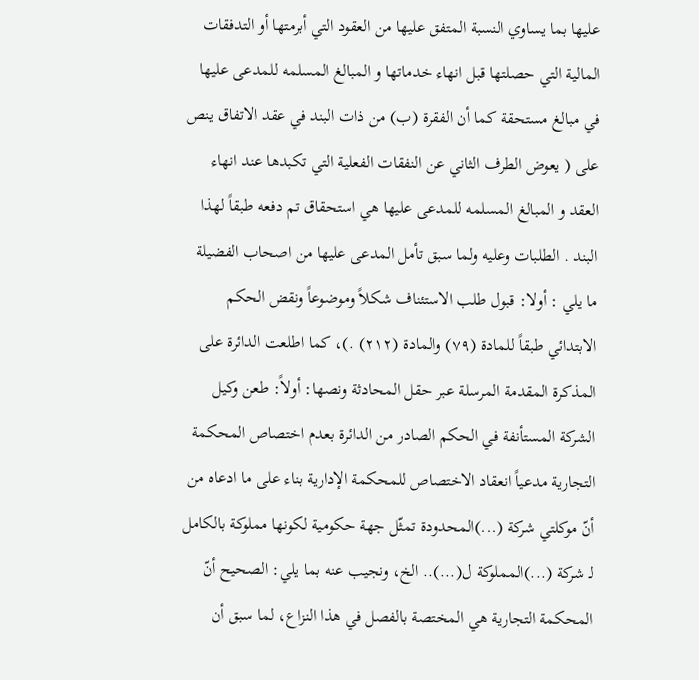عليها بما يساوي النسبة المتفق عليها من العقود التي أبرمتها أو التدفقات المالية التي حصلتها قبل انهاء خدماتها و المبالغ المسلمه للمدعى عليها في مبالغ مستحقة كما أن الفقرة (ب) من ذات البند في عقد الاتفاق ينص على ( يعوض الطرف الثاني عن النفقات الفعلية التي تكبدها عند انهاء العقد و المبالغ المسلمه للمدعى عليها هي استحقاق تم دفعه طبقاً لهذا البند . الطلبات وعليه ولما سبق تأمل المدعى عليها من اصحاب الفضيلة ما يلي : أولا: قبول طلب الاستئناف شكلاً وموضوعاً ونقض الحكم الابتدائي طبقاً للمادة (۷۹) والمادة (۲۱۲) .)، كما اطلعت الدائرة على المذكرة المقدمة المرسلة عبر حقل المحادثة ونصها: أولاً: طعن وكيل الشركة المستأنفة في الحكم الصادر من الدائرة بعدم اختصاص المحكمة التجارية مدعياً انعقاد الاختصاص للمحكمة الإدارية بناء على ما ادعاه من أنّ موكلتي شركة (...)المحدودة تمثّل جهة حكومية لكونها مملوكة بالكامل لـ شركة (...)المملوكة ل(...).. الخ، ونجيب عنه بما يلي: الصحيح أنّ المحكمة التجارية هي المختصة بالفصل في هذا النزاع، لما سبق أن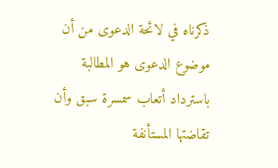ذكرناه في لائحة الدعوى من أن موضوع الدعوى هو المطالبة باسترداد أتعاب سمسرة سبق وأن تقاضتها المستأنفة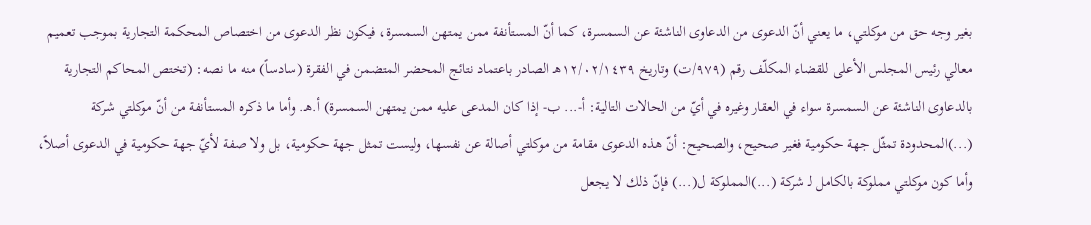بغير وجه حق من موكلتي، ما يعني أنّ الدعوى من الدعاوى الناشئة عن السمسرة، كما أنّ المستأنفة ممن يمتهن السمسرة، فيكون نظر الدعوى من اختصاص المحكمة التجارية بموجب تعميم معالي رئيس المجلس الأعلى للقضاء المكلّف رقم (٩٧٩/ت) وتاريخ ١٢/٠٢/١٤٣٩هـ الصادر باعتماد نتائج المحضر المتضمن في الفقرة (سادساً) منه ما نصه: (تختص المحاكم التجارية بالدعاوى الناشئة عن السمسرة سواء في العقار وغيره في أيّ من الحالات التالية: أ-... ب- إذا كان المدعى عليه ممن يمتهن السمسرة) أ.هـ. وأما ما ذكره المستأنفة من أنّ موكلتي شركة (...)المحدودة تمثّل جهة حكومية فغير صحيح، والصحيح: أنّ هذه الدعوى مقامة من موكلتي أصالة عن نفسها، وليست تمثل جهة حكومية، بل ولا صفة لأيّ جهة حكومية في الدعوى أصلاً، وأما كون موكلتي مملوكة بالكامل لـ شركة (...)المملوكة ل(...) فإنّ ذلك لا يجعل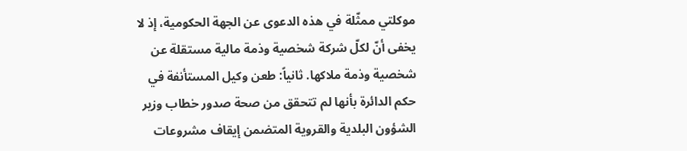موكلتي ممثّلة في هذه الدعوى عن الجهة الحكومية، إذ لا يخفى أنّ لكلّ شركة شخصية وذمة مالية مستقلة عن شخصية وذمة ملاكها. ثانياً: طعن وكيل المستأنفة في حكم الدائرة بأنها لم تتحقق من صحة صدور خطاب وزير الشؤون البلدية والقروية المتضمن إيقاف مشروعات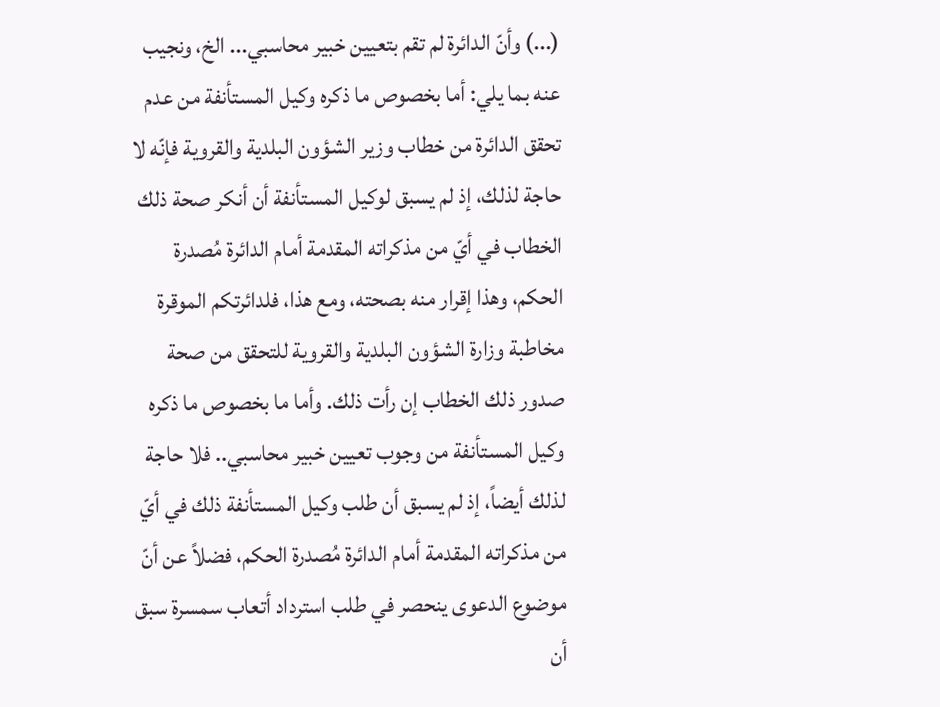(...) وأنّ الدائرة لم تقم بتعيين خبير محاسبي... الخ، ونجيب عنه بما يلي: أما بخصوص ما ذكره وكيل المستأنفة من عدم تحقق الدائرة من خطاب وزير الشؤون البلدية والقروية فإنّه لا حاجة لذلك، إذ لم يسبق لوكيل المستأنفة أن أنكر صحة ذلك الخطاب في أيّ من مذكراته المقدمة أمام الدائرة مُصدرة الحكم، وهذا إقرار منه بصحته، ومع هذا، فلدائرتكم الموقرة مخاطبة وزارة الشؤون البلدية والقروية للتحقق من صحة صدور ذلك الخطاب إن رأت ذلك. وأما ما بخصوص ما ذكره وكيل المستأنفة من وجوب تعيين خبير محاسبي.. فلا حاجة لذلك أيضاً، إذ لم يسبق أن طلب وكيل المستأنفة ذلك في أيّ من مذكراته المقدمة أمام الدائرة مُصدرة الحكم، فضلاً عن أنّ موضوع الدعوى ينحصر في طلب استرداد أتعاب سمسرة سبق أن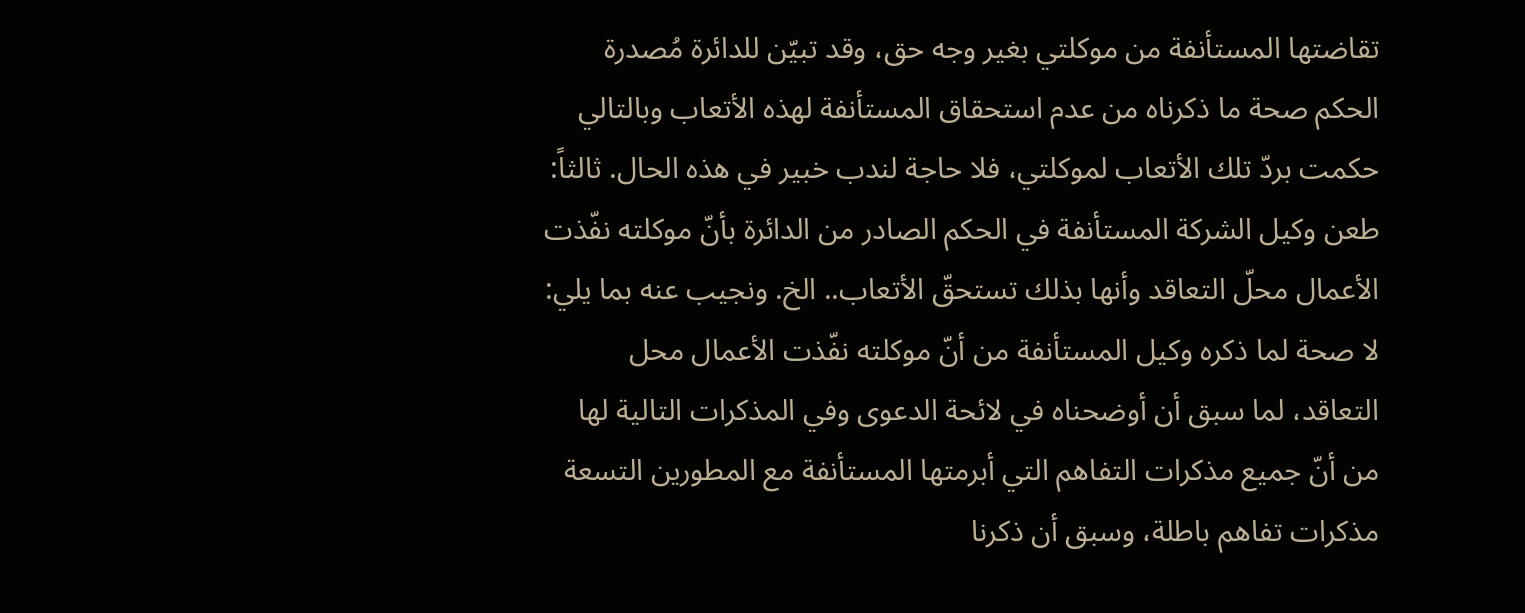تقاضتها المستأنفة من موكلتي بغير وجه حق، وقد تبيّن للدائرة مُصدرة الحكم صحة ما ذكرناه من عدم استحقاق المستأنفة لهذه الأتعاب وبالتالي حكمت بردّ تلك الأتعاب لموكلتي، فلا حاجة لندب خبير في هذه الحال. ثالثاً: طعن وكيل الشركة المستأنفة في الحكم الصادر من الدائرة بأنّ موكلته نفّذت الأعمال محلّ التعاقد وأنها بذلك تستحقّ الأتعاب.. الخ. ونجيب عنه بما يلي: لا صحة لما ذكره وكيل المستأنفة من أنّ موكلته نفّذت الأعمال محل التعاقد، لما سبق أن أوضحناه في لائحة الدعوى وفي المذكرات التالية لها من أنّ جميع مذكرات التفاهم التي أبرمتها المستأنفة مع المطورين التسعة مذكرات تفاهم باطلة، وسبق أن ذكرنا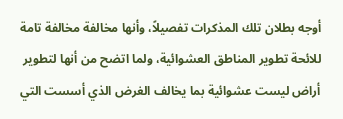أوجه بطلان تلك المذكرات تفصيلاً، وأنها مخالفة مخالفة تامة للائحة تطوير المناطق العشوائية، ولما اتضح من أنها لتطوير أراض ليست عشوائية بما يخالف الغرض الذي أسست التي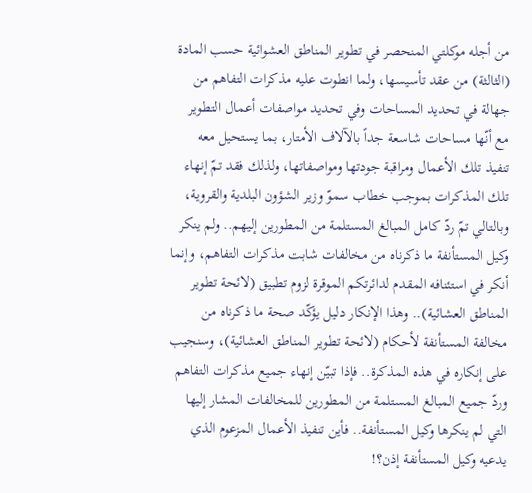من أجله موكلتي المنحصر في تطوير المناطق العشوائية حسب المادة (الثالثة) من عقد تأسيسها، ولما انطوت عليه مذكرات التفاهم من جهالة في تحديد المساحات وفي تحديد مواصفات أعمال التطوير مع أنّها مساحات شاسعة جداً بالآلاف الأمتار، بما يستحيل معه تنفيذ تلك الأعمال ومراقبة جودتها ومواصفاتها، ولذلك فقد تمّ إنهاء تلك المذكرات بموجب خطاب سموّ وزير الشؤون البلدية والقروية، وبالتالي تمّ ردّ كامل المبالغ المستلمة من المطورين إليهم.. ولم ينكر وكيل المستأنفة ما ذكرناه من مخالفات شابت مذكرات التفاهم، وإنما أنكر في استئنافه المقدم لدائرتكم الموقرة لزوم تطبيق (لائحة تطوير المناطق العشائية).. وهذا الإنكار دليل يؤكّد صحة ما ذكرناه من مخالفة المستأنفة لأحكام (لائحة تطوير المناطق العشائية)، وسنجيب على إنكاره في هذه المذكرة.. فإذا تبيّن إنهاء جميع مذكرات التفاهم وردّ جميع المبالغ المستلمة من المطورين للمخالفات المشار إليها التي لم ينكرها وكيل المستأنفة.. فأين تنفيذ الأعمال المزعوم الذي يدعيه وكيل المستأنفة إذن؟!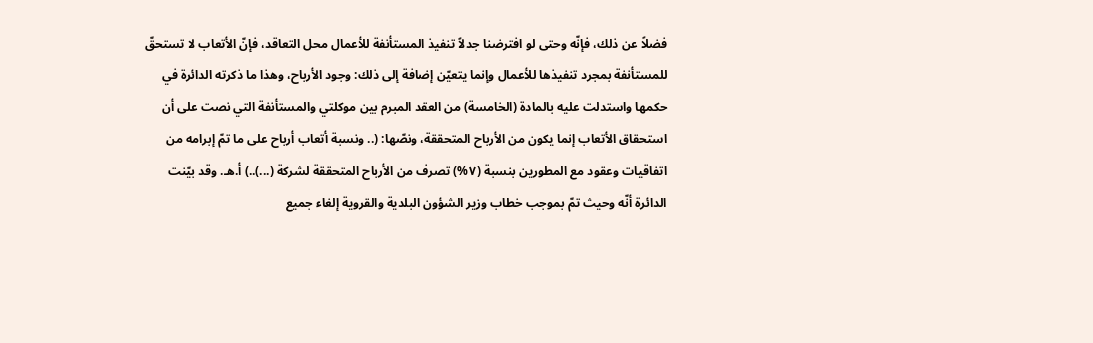فضلاً عن ذلك، فإنّه وحتى لو افترضنا جدلاً تنفيذ المستأنفة للأعمال محل التعاقد، فإنّ الأتعاب لا تستحقّ للمستأنفة بمجرد تنفيذها للأعمال وإنما يتعيّن إضافة إلى ذلك: وجود الأرباح، وهذا ما ذكرته الدائرة في حكمها واستدلت عليه بالمادة (الخامسة) من العقد المبرم بين موكلتي والمستأنفة التي نصت على أن استحقاق الأتعاب إنما يكون من الأرباح المتحققة، ونصّها: (.. ونسبة أتعاب أرباح على ما تمّ إبرامه من اتفاقيات وعقود مع المطورين بنسبة (٧%) تصرف من الأرباح المتحققة لشركة (...)..) أ.هـ. وقد بيّنت الدائرة أنّه وحيث تمّ بموجب خطاب وزير الشؤون البلدية والقروية إلغاء جميع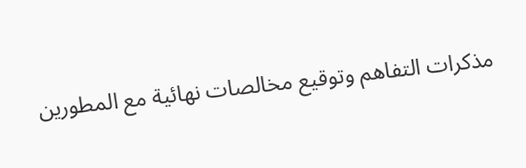مذكرات التفاهم وتوقيع مخالصات نهائية مع المطورين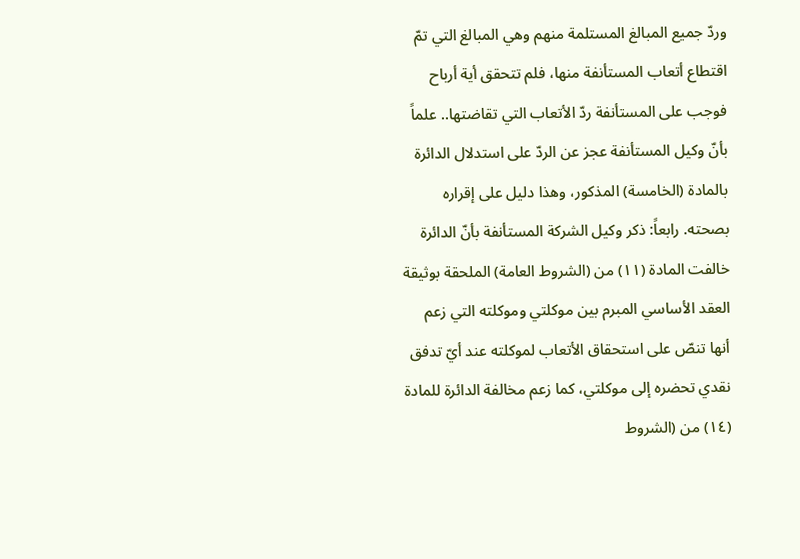وردّ جميع المبالغ المستلمة منهم وهي المبالغ التي تمّ اقتطاع أتعاب المستأنفة منها، فلم تتحقق أية أرباح فوجب على المستأنفة ردّ الأتعاب التي تقاضتها.. علماً بأنّ وكيل المستأنفة عجز عن الردّ على استدلال الدائرة بالمادة (الخامسة) المذكور، وهذا دليل على إقراره بصحته. رابعاً: ذكر وكيل الشركة المستأنفة بأنّ الدائرة خالفت المادة (١١) من (الشروط العامة) الملحقة بوثيقة العقد الأساسي المبرم بين موكلتي وموكلته التي زعم أنها تنصّ على استحقاق الأتعاب لموكلته عند أيّ تدفق نقدي تحضره إلى موكلتي، كما زعم مخالفة الدائرة للمادة (١٤) من (الشروط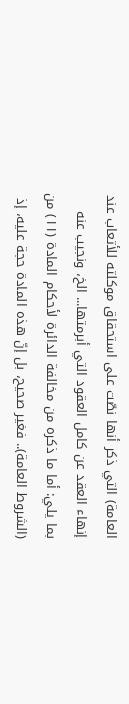العامة) التي ذكر أنها نصّت على استحقاق موكلته للأتعاب عند إنهاء العقد عن كامل العقود التي أبرمتها... الخ، ونجيب عنه بما يلي: أما ما ذكره من مخالفة الدائرة لأحكام المادة (١١) من (الشروط العامة).. فغير صحيح، بل إنّ هذه المادة حجة عليه، إذ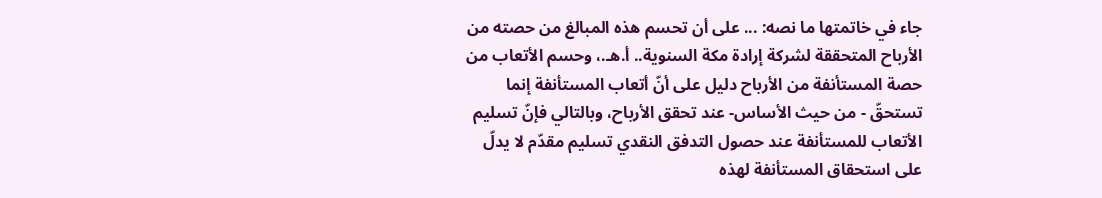جاء في خاتمتها ما نصه: ... على أن تحسم هذه المبالغ من حصته من الأرباح المتحققة لشركة إرادة مكة السنوية.. أ.هـ.، وحسم الأتعاب من حصة المستأنفة من الأرباح دليل على أنّ أتعاب المستأنفة إنما تستحقّ - من حيث الأساس- عند تحقق الأرباح، وبالتالي فإنّ تسليم الأتعاب للمستأنفة عند حصول التدفق النقدي تسليم مقدّم لا يدلّ على استحقاق المستأنفة لهذه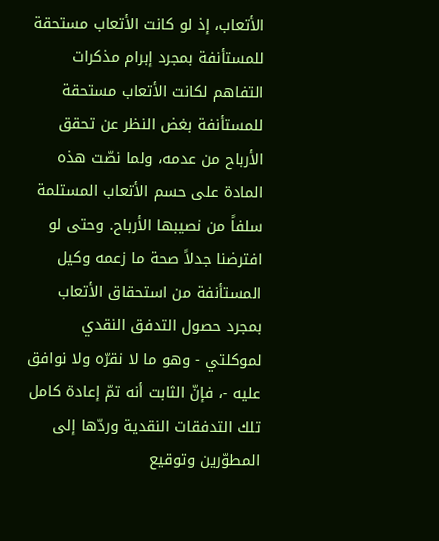الأتعاب، إذ لو كانت الأتعاب مستحقة للمستأنفة بمجرد إبرام مذكرات التفاهم لكانت الأتعاب مستحقة للمستأنفة بغض النظر عن تحقق الأرباح من عدمه، ولما نصّت هذه المادة على حسم الأتعاب المستلمة سلفاً من نصيبها الأرباح. وحتى لو افترضنا جدلاً صحة ما زعمه وكيل المستأنفة من استحقاق الأتعاب بمجرد حصول التدفق النقدي لموكلتي - وهو ما لا نقرّه ولا نوافق عليه -، فإنّ الثابت أنه تمّ إعادة كامل تلك التدفقات النقدية وردّها إلى المطوّرين وتوقيع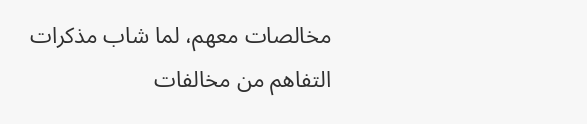مخالصات معهم، لما شاب مذكرات التفاهم من مخالفات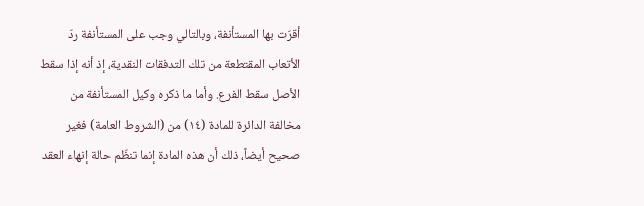أقرّت بها المستأنفة، وبالتالي وجب على المستأنفة ردّ الأتعاب المقتطعة من تلك التدفقات النقدية، إذ أنه إذا سقط الأصل سقط الفرع. وأما ما ذكره وكيل المستأنفة من مخالفة الدائرة للمادة (١٤) من (الشروط العامة) فغير صحيح أيضاً، ذلك أن هذه المادة إنما تنظّم حالة إنهاء العقد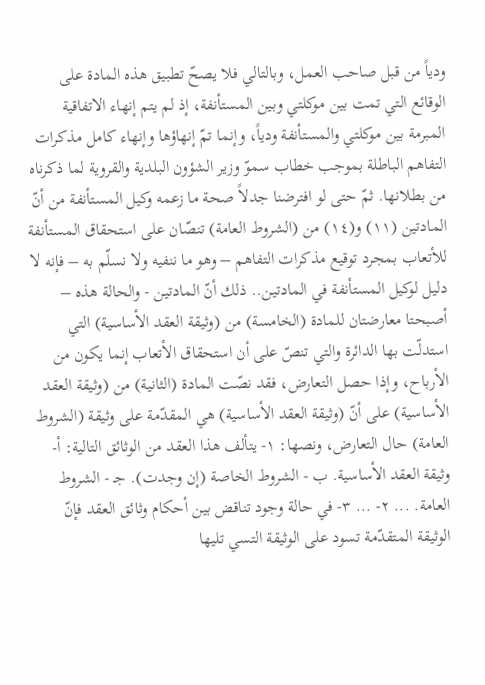ودياً من قبل صاحب العمل، وبالتالي فلا يصحّ تطبيق هذه المادة على الوقائع التي تمت بين موكلتي وبين المستأنفة، إذ لم يتم إنهاء الاتفاقية المبرمة بين موكلتي والمستأنفة ودياً، وإنما تمّ إنهاؤها وإنهاء كامل مذكرات التفاهم الباطلة بموجب خطاب سموّ وزير الشؤون البلدية والقروية لما ذكرناه من بطلانها. ثمّ حتى لو افترضنا جدلاً صحة ما زعمه وكيل المستأنفة من أنّ المادتين (١١) و(١٤) من (الشروط العامة) تنصّان على استحقاق المستأنفة للأتعاب بمجرد توقيع مذكرات التفاهم – وهو ما ننفيه ولا نسلّم به – فإنه لا دليل لوكيل المستأنفة في المادتين.. ذلك أنّ المادتين - والحالة هذه – أصبحتا معارضتان للمادة (الخامسة) من (وثيقة العقد الأساسية) التي استدلّت بها الدائرة والتي تنصّ على أن استحقاق الأتعاب إنما يكون من الأرباح، وإذا حصل التعارض، فقد نصّت المادة (الثانية) من (وثيقة العقد الأساسية) على أنّ (وثيقة العقد الأساسية) هي المقدّمة على وثيقة (الشروط العامة) حال التعارض، ونصها: ١- يتألف هذا العقد من الوثائق التالية: أ- وثيقة العقد الأساسية. ب - الشروط الخاصة (إن وجدت). جـ - الشروط العامة. ... ٢- ... ٣- في حالة وجود تناقض بين أحكام وثائق العقد فإنّ الوثيقة المتقدّمة تسود على الوثيقة التسي تليها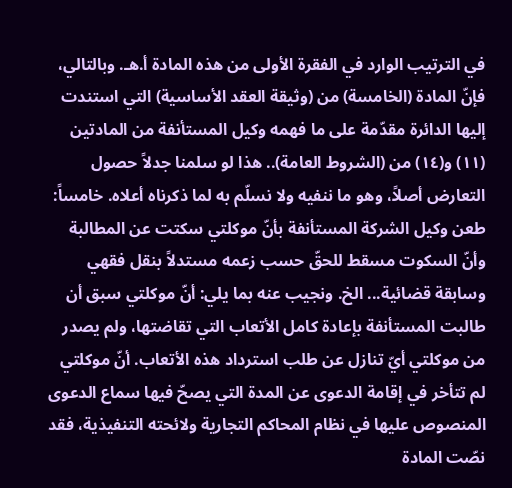في الترتيب الوارد في الفقرة الأولى من هذه المادة أ.هـ. وبالتالي، فإنّ المادة (الخامسة) من (وثيقة العقد الأساسية) التي استندت إليها الدائرة مقدّمة على ما فهمه وكيل المستأنفة من المادتين (١١) و(١٤) من (الشروط العامة).. هذا لو سلمنا جدلاً حصول التعارض أصلاً، وهو ما ننفيه ولا نسلّم به لما ذكرناه أعلاه. خامساً: طعن وكيل الشركة المستأنفة بأنّ موكلتي سكتت عن المطالبة وأنّ السكوت مسقط للحقّ حسب زعمه مستدلاً بنقل فقهي وسابقة قضائية... الخ. ونجيب عنه بما يلي: أنّ موكلتي سبق أن طالبت المستأنفة بإعادة كامل الأتعاب التي تقاضتها، ولم يصدر من موكلتي أيّ تنازل عن طلب استرداد هذه الأتعاب. أنّ موكلتي لم تتأخر في إقامة الدعوى عن المدة التي يصحّ فيها سماع الدعوى المنصوص عليها في نظام المحاكم التجارية ولائحته التنفيذية، فقد نصّت المادة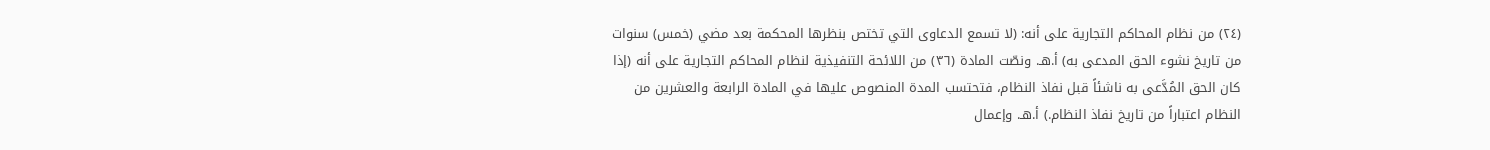(٢٤) من نظام المحاكم التجارية على أنه: (لا تسمع الدعاوى التي تختص بنظرها المحكمة بعد مضي (خمس) سنوات من تاريخ نشوء الحق المدعى به) أ.هـ. ونصّت المادة (٣٦) من اللائحة التنفيذية لنظام المحاكم التجارية على أنه (إذا كان الحق المُدَّعى به ناشئاً قبل نفاذ النظام، فتحتسب المدة المنصوص عليها في المادة الرابعة والعشرين من النظام اعتباراً من تاريخ نفاذ النظام.) أ.هـ. وإعمال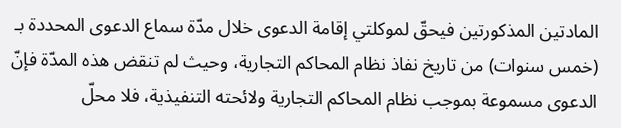المادتين المذكورتين فيحقّ لموكلتي إقامة الدعوى خلال مدّة سماع الدعوى المحددة بـ (خمس سنوات) من تاريخ نفاذ نظام المحاكم التجارية، وحيث لم تنقض هذه المدّة فإنّ الدعوى مسموعة بموجب نظام المحاكم التجارية ولائحته التنفيذية، فلا محلّ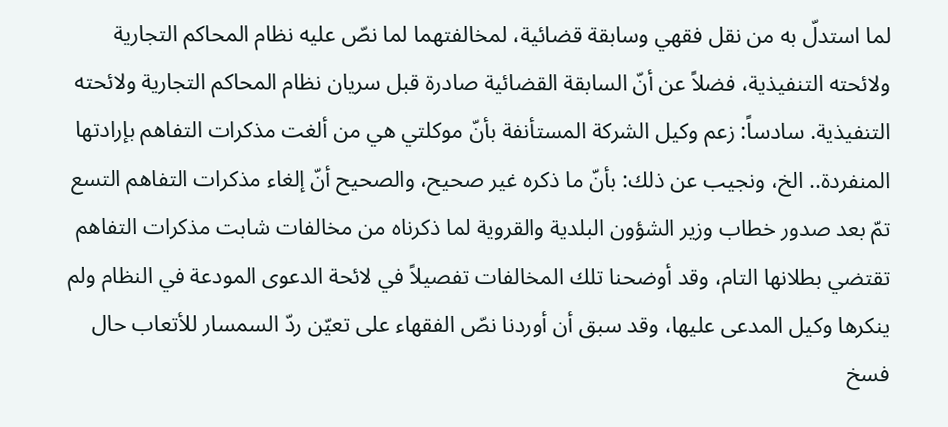لما استدلّ به من نقل فقهي وسابقة قضائية، لمخالفتهما لما نصّ عليه نظام المحاكم التجارية ولائحته التنفيذية، فضلاً عن أنّ السابقة القضائية صادرة قبل سريان نظام المحاكم التجارية ولائحته التنفيذية. سادساً: زعم وكيل الشركة المستأنفة بأنّ موكلتي هي من ألغت مذكرات التفاهم بإرادتها المنفردة.. الخ، ونجيب عن ذلك: بأنّ ما ذكره غير صحيح، والصحيح أنّ إلغاء مذكرات التفاهم التسع تمّ بعد صدور خطاب وزير الشؤون البلدية والقروية لما ذكرناه من مخالفات شابت مذكرات التفاهم تقتضي بطلانها التام، وقد أوضحنا تلك المخالفات تفصيلاً في لائحة الدعوى المودعة في النظام ولم ينكرها وكيل المدعى عليها، وقد سبق أن أوردنا نصّ الفقهاء على تعيّن ردّ السمسار للأتعاب حال فسخ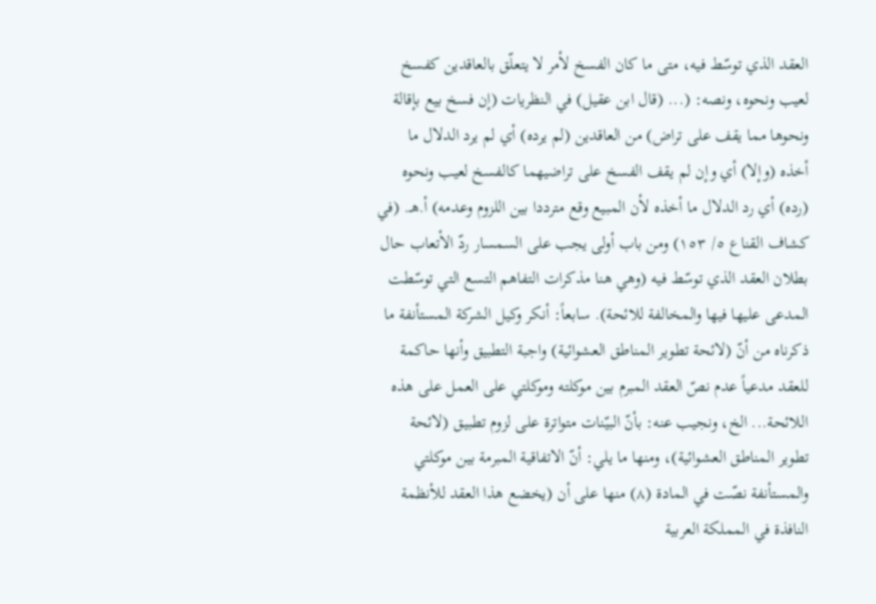العقد الذي توسّط فيه، متى ما كان الفسخ لأمر لا يتعلّق بالعاقدين كفسخ لعيب ونحوه، ونصه: (... (قال ابن عقيل) في النظريات (إن فسخ بيع بإقالة ونحوها مما يقف على تراض) من العاقدين (لم يرده) أي لم يرد الدلال ما أخذه (وإلا) أي وإن لم يقف الفسخ على تراضيهما كالفسخ لعيب ونحوه (رده) أي رد الدلال ما أخذه لأن المبيع وقع مترددا بين اللزوم وعدمه) أ.هـ. (في كشاف القناع ٥/ ١٥٣) ومن باب أولى يجب على السمسار ردّ الأتعاب حال بطلان العقد الذي توسّط فيه (وهي هنا مذكرات التفاهم التسع التي توسّطت المدعى عليها فيها والمخالفة للائحة). سابعاً: أنكر وكيل الشركة المستأنفة ما ذكرناه من أنّ (لائحة تطوير المناطق العشوائية) واجبة التطبيق وأنها حاكمة للعقد مدعياً عدم نصّ العقد المبرم بين موكلته وموكلتي على العمل على هذه اللائحة... الخ، ونجيب عنه: بأنّ البيّنات متواترة على لزوم تطبيق (لائحة تطوير المناطق العشوائية)، ومنها ما يلي: أنّ الاتفاقية المبرمة بين موكلتي والمستأنفة نصّت في المادة (٨) منها على أن (يخضع هذا العقد للأنظمة النافذة في المملكة العربية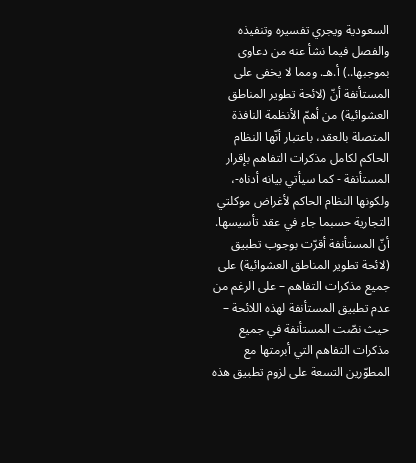السعودية ويجري تفسيره وتنفيذه والفصل فيما نشأ عنه من دعاوى بموجبها..) أ.هـ. ومما لا يخفى على المستأنفة أنّ (لائحة تطوير المناطق العشوائية) من أهمّ الأنظمة النافذة المتصلة بالعقد، باعتبار أنّها النظام الحاكم لكامل مذكرات التفاهم بإقرار المستأنفة - كما سيأتي بيانه أدناه-، ولكونها النظام الحاكم لأغراض موكلتي التجارية حسبما جاء في عقد تأسيسها. أنّ المستأنفة أقرّت بوجوب تطبيق (لائحة تطوير المناطق العشوائية) على جميع مذكرات التفاهم – على الرغم من عدم تطبيق المستأنفة لهذه اللائحة – حيث نصّت المستأنفة في جميع مذكرات التفاهم التي أبرمتها مع المطوّرين التسعة على لزوم تطبيق هذه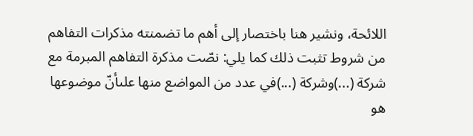اللائحة، ونشير هنا باختصار إلى أهم ما تضمنته مذكرات التفاهم من شروط تثبت ذلك كما يلي: نصّت مذكرة التفاهم المبرمة مع شركة (...)وشركة (...)في عدد من المواضع منها علىأنّ موضوعها هو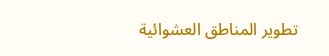تطوير المناطق العشوائية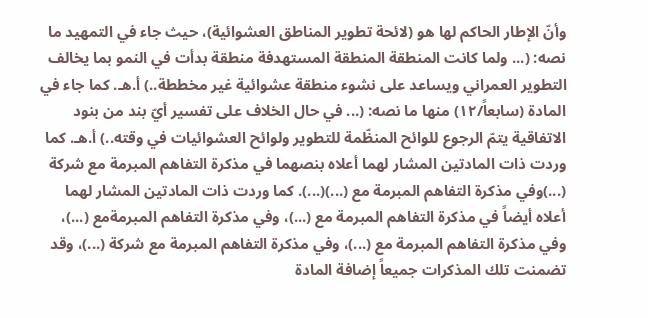وأنّ الإطار الحاكم لها هو (لائحة تطوير المناطق العشوائية)، حيث جاء في التمهيد ما نصه: (... ولما كانت المنطقة المنطقة المستهدفة منطقة بدأت في النمو بما يخالف التطوير العمراني ويساعد على نشوء منطقة عشوائية غير مخططة..) أ.هـ. كما جاء في المادة (سابعاً/١٢) منها ما نصه: (... في حال الخلاف على تفسير أيّ بند من بنود الاتفاقية يتمّ الرجوع للوائح المنظّمة للتطوير ولوائح العشوائيات في وقته..) أ.هـ. كما وردت ذات المادتين المشار لهما أعلاه بنصهما في مذكرة التفاهم المبرمة مع شركة (...)وفي مذكرة التفاهم المبرمة مع (...)(...). كما وردت ذات المادتين المشار لهما أعلاه أيضاً في مذكرة التفاهم المبرمة مع (...)، وفي مذكرة التفاهم المبرمةمع (...)، وفي مذكرة التفاهم المبرمة مع (...)، وفي مذكرة التفاهم المبرمة مع شركة (...)، وقد تضمنت تلك المذكرات جميعاً إضافة المادة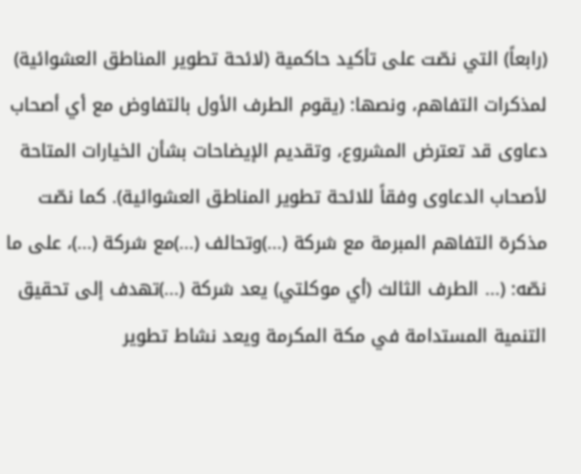(رابعاً) التي نصّت على تأكيد حاكمية (لائحة تطوير المناطق العشوائية) لمذكرات التفاهم، ونصها: (يقوم الطرف الأول بالتفاوض مع أي أصحاب دعاوى قد تعترض المشروع، وتقديم الإيضاحات بشأن الخيارات المتاحة لأصحاب الدعاوى وفقاً للائحة تطوير المناطق العشوائية). كما نصّت مذكرة التفاهم المبرمة مع شركة (...)وتحالف (...)مع شركة (...)، على ما نصّه: (... الطرف الثالث (أي موكلتي) يعد شركة (...)تهدف إلى تحقيق التنمية المستدامة في مكة المكرمة ويعد نشاط تطوير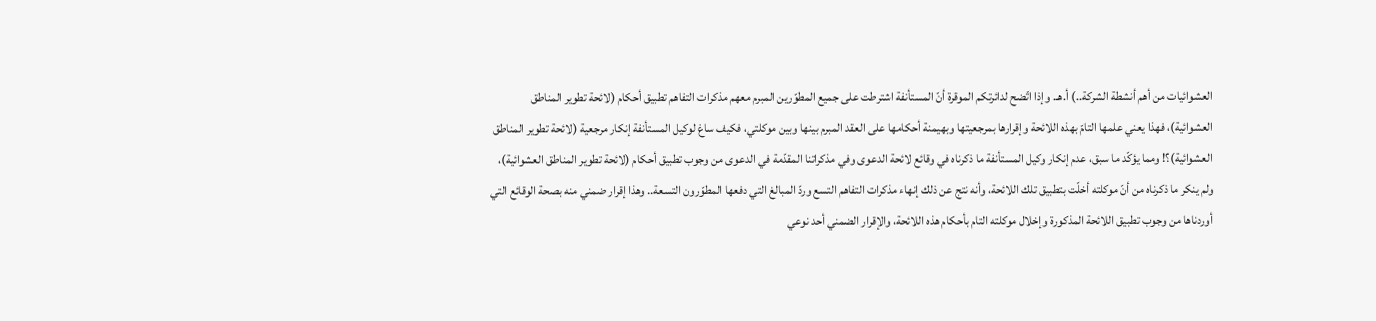العشوائيات من أهم أنشطة الشركة..) أ.هـ. وإذا اتّضح لدائرتكم الموقرة أنّ المستأنفة اشترطت على جميع المطوّرين المبرم معهم مذكرات التفاهم تطبيق أحكام (لائحة تطوير المناطق العشوائية)، فهذا يعني علمها التامّ بهذه اللائحة وإقرارها بمرجعيتها وبهيمنة أحكامها على العقد المبرم بينها وبين موكلتي، فكيف ساغ لوكيل المستأنفة إنكار مرجعية (لائحة تطوير المناطق العشوائية)؟! ومما يؤكّد ما سبق، عدم إنكار وكيل المستأنفة ما ذكرناه في وقائع لائحة الدعوى وفي مذكراتنا المقدّمة في الدعوى من وجوب تطبيق أحكام (لائحة تطوير المناطق العشوائية)، ولم ينكر ما ذكرناه من أنّ موكلته أخلّت بتطبيق تلك اللائحة، وأنه نتج عن ذلك إنهاء مذكرات التفاهم التسع وردّ المبالغ التي دفعها المطوّرون التسعة.. وهذا إقرار ضمني منه بصحة الوقائع التي أوردناها من وجوب تطبيق اللائحة المذكورة وإخلال موكلته التام بأحكام هذه اللائحة، والإقرار الضمني أحد نوعي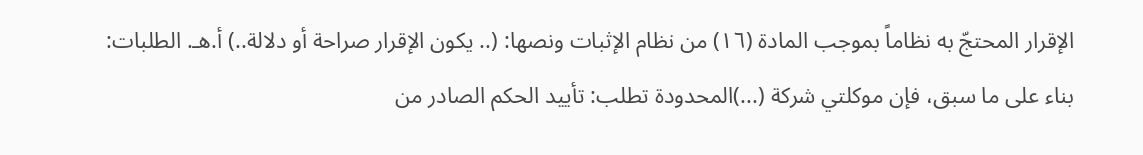الإقرار المحتجّ به نظاماً بموجب المادة (١٦) من نظام الإثبات ونصها: (.. يكون الإقرار صراحة أو دلالة..) أ.هـ. الطلبات: بناء على ما سبق، فإن موكلتي شركة (...)المحدودة تطلب: تأييد الحكم الصادر من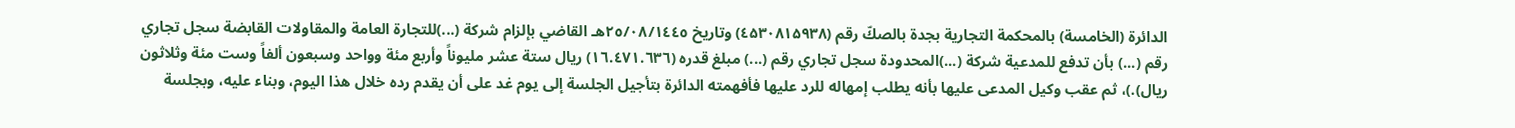الدائرة (الخامسة) بالمحكمة التجارية بجدة بالصكّ رقم (٤۵۳۰۸۱۵۹۳۸) وتاريخ ٢٥/٠٨/١٤٤٥هـ القاضي بإلزام شركة (...)للتجارة العامة والمقاولات القابضة سجل تجاري رقم (...) بأن تدفع للمدعية شركة (...)المحدودة سجل تجاري رقم (...) مبلغ قدره (١٦.٤٧١.٦٣٦) ريال ستة عشر مليوناً وأربع مئة وواحد وسبعون ألفاً وست مئة وثلاثون ريال).)، ثم عقب وكيل المدعى عليها بأنه يطلب إمهاله للرد عليها فأفهمته الدائرة بتأجيل الجلسة إلى يوم غد على أن يقدم رده خلال هذا اليوم، وبناء عليه، وبجلسة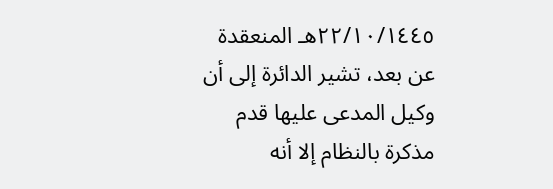٢٢/١٠/١٤٤٥هـ المنعقدة عن بعد، تشير الدائرة إلى أن وكيل المدعى عليها قدم مذكرة بالنظام إلا أنه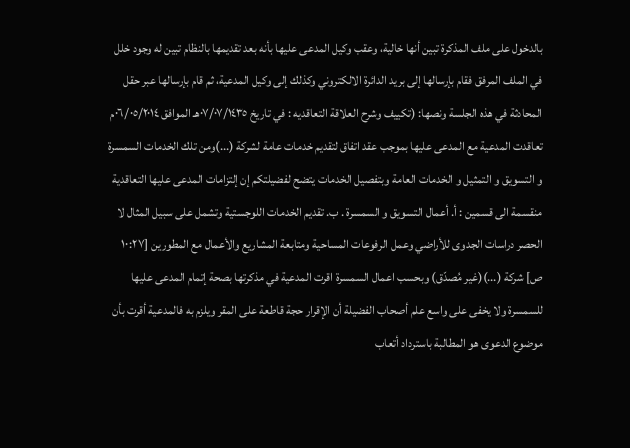بالدخول على ملف المذكرة تبين أنها خالية، وعقب وكيل المدعى عليها بأنه بعد تقديمها بالنظام تبين له وجود خلل في الملف المرفق فقام بإرسالها إلى بريد الدائرة الالكتروني وكذلك إلى وكيل المدعية، ثم قام بإرسالها عبر حقل المحادثة في هذه الجلسة ونصها: (تكييف وشرح العلاقة التعاقديه : في تاريخ ٠٧/٠٧/١٤٣٥هـ الموافق ٠٦/٠٥/٢٠١٤م تعاقدت المدعية مع المدعى عليها بموجب عقد اتفاق لتقديم خدمات عامة لشركة (...)ومن تلك الخدمات السمسرة و التسويق و التمثيل و الخدمات العامة وبتفصيل الخدمات يتضح لفضيلتكم إن إلتزامات المدعى عليها التعاقدية منقسمة الى قسمين : أ. أعمال التسويق و السمسرة . ب. تقديم الخدمات اللوجستية وتشمل على سبيل المثال لا الحصر دراسات الجدوى للأراضي وعمل الرفوعات المساحية ومتابعة المشاريع والأعمال مع المطورين [١٠:٢٧ ص] شركة (...)(غير مُصدّق) وبحسب اعمال السمسرة اقرت المدعية في مذكرتها بصحة إتمام المدعى عليها للسمسرة ولا يخفى على واسع علم أصحاب الفضيلة أن الإقرار حجة قاطعة على المقر ويلزم به فالمدعية أقرت بأن موضوع الدعوى هو المطالبة باسترداد أتعاب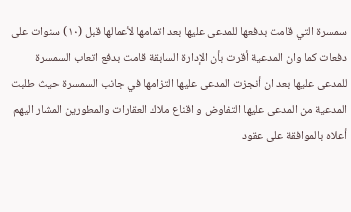سمسرة التي قامت بدفعها للمدعى عليها بعد اتمامها لأعمالها قبل (١٠) سنوات على دفعات كما وان المدعية أقرت بأن الإدارة السابقة قامت بدفع اتعاب السمسرة للمدعى عليها بعد ان أنجزت المدعى عليها التزامها في جانب السمسرة حيث طلبت المدعية من المدعى عليها التفاوض و اقناع ملاك العقارات والمطورين المشار اليهم أعلاه بالموافقة على عقود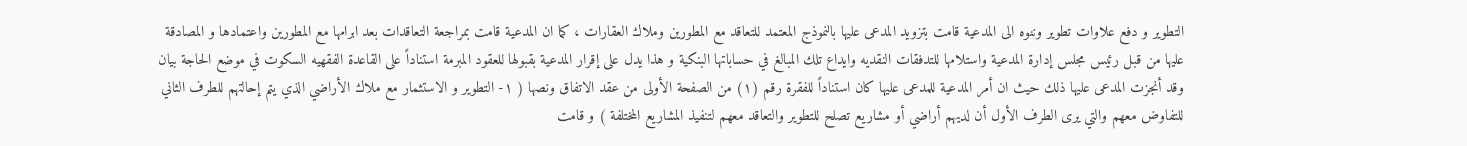التطوير و دفع علاوات تطوير وننوه الى المدعية قامت بتزويد المدعى عليها بالنموذج المعتمد للتعاقد مع المطورين وملاك العقارات ، كما ان المدعية قامت بمراجعة التعاقدات بعد ابرامها مع المطورين واعتمادها و المصادقة عليها من قبل رئيس مجلس إدارة المدعية واستلامها للتدفقات النقديه وايداع تلك المبالغ في حساباتها البنكية و هذا يدل على إقرار المدعية بقبولها للعقود المبرمة استناداً على القاعدة الفقهيه السكوت في موضع الحاجة بيان وقد أنجزت المدعى عليها ذلك حيث ان أمر المدعية للمدعى عليها كان استناداً للفقرة رقم (١) من الصفحة الأولى من عقد الاتفاق ونصها ( ١- التطوير و الاستثمار مع ملاك الأراضي الذي يتم إحالتهم للطرف الثاني للتفاوض معهم والتي يرى الطرف الأول أن لديهم أراضي أو مشاريع تصلح للتطوير والتعاقد معهم لتنفيذ المشاريع المختلفة ) و قامت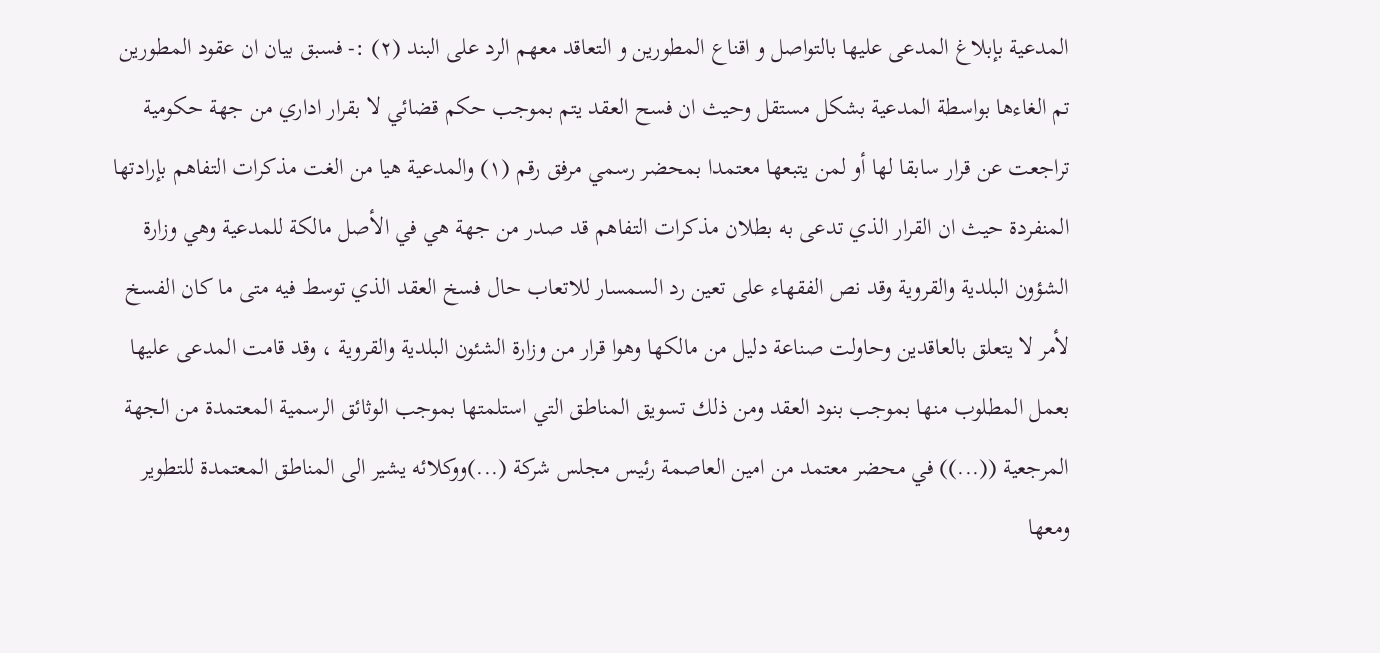المدعية بإبلاغ المدعى عليها بالتواصل و اقناع المطورين و التعاقد معهم الرد على البند (٢) :- فسبق بيان ان عقود المطورين تم الغاءها بواسطة المدعية بشكل مستقل وحيث ان فسح العقد يتم بموجب حكم قضائي لا بقرار اداري من جهة حكومية تراجعت عن قرار سابقا لها أو لمن يتبعها معتمدا بمحضر رسمي مرفق رقم (١) والمدعية هيا من الغت مذكرات التفاهم بإرادتها المنفردة حيث ان القرار الذي تدعى به بطلان مذكرات التفاهم قد صدر من جهة هي في الأصل مالكة للمدعية وهي وزارة الشؤون البلدية والقروية وقد نص الفقهاء على تعين رد السمسار للاتعاب حال فسخ العقد الذي توسط فيه متى ما كان الفسخ لأمر لا يتعلق بالعاقدين وحاولت صناعة دليل من مالكها وهوا قرار من وزارة الشئون البلدية والقروية ، وقد قامت المدعى عليها بعمل المطلوب منها بموجب بنود العقد ومن ذلك تسويق المناطق التي استلمتها بموجب الوثائق الرسمية المعتمدة من الجهة المرجعية ((...)) في محضر معتمد من امين العاصمة رئيس مجلس شركة (...)ووكلائه يشير الى المناطق المعتمدة للتطوير ومعها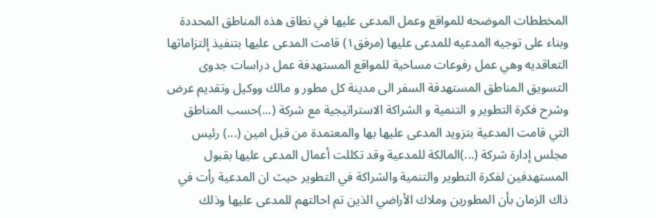المخططات الموضحه للمواقع وعمل المدعى عليها في نطاق هذه المناطق المحددة وبناء على توجيه المدعيه للمدعى عليها (مرفق١) قامت المدعى عليها بتنفيذ إلتزاماتها التعاقديه وهي عمل رفوعات مساحية للمواقع المستهدفة عمل دراسات جدوى التسويق المناطق المستهدقة السفر الى مدينة كل مطور و مالك ووكيل وتقديم عرض وشرح فكرة التطوير و التنمية و الشراكة الاستراتيجية مع شركة (...)حسب المناطق التي قامت المدعية بتزويد المدعى عليها بها والمعتمدة من قبل امين (...) رئيس مجلس إدارة شركة (...)المالكة للمدعية وقد تكللت أعمال المدعى عليها بقبول المستهدفين لفكرة التطوير والتنمية والشراكة في التطوير حيث ان المدعية رأت في ذاك الزمان بأن المطورين وملاك الأراضي الذين تم احالتهم للمدعى عليها وذلك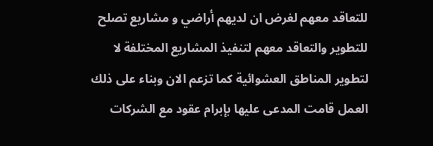للتعاقد معهم لغرض ان لديهم أراضي و مشاريع تصلح للتطوير والتعاقد معهم لتنفيذ المشاريع المختلفة لا لتطوير المناطق العشوائية كما تزعم الان وبناء على ذلك العمل قامت المدعى عليها بإبرام عقود مع الشركات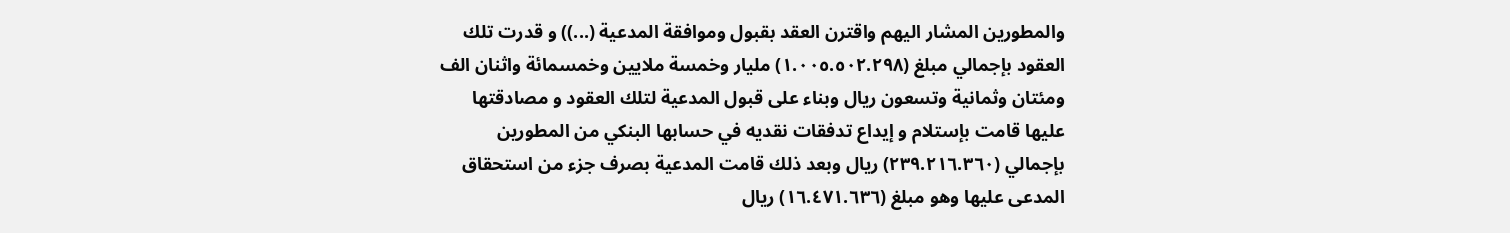والمطورين المشار اليهم واقترن العقد بقبول وموافقة المدعية (...)) و قدرت تلك العقود بإجمالي مبلغ (١.٠٠٥.٥٠٢.٢٩٨) مليار وخمسة ملايين وخمسمائة واثنان الف ومئتان وثمانية وتسعون ريال وبناء على قبول المدعية لتلك العقود و مصادقتها عليها قامت بإستلام و إيداع تدفقات نقديه في حسابها البنكي من المطورين بإجمالي (٢٣٩.٢١٦.٣٦٠) ريال وبعد ذلك قامت المدعية بصرف جزء من استحقاق المدعى عليها وهو مبلغ (١٦.٤٧١.٦٣٦) ريال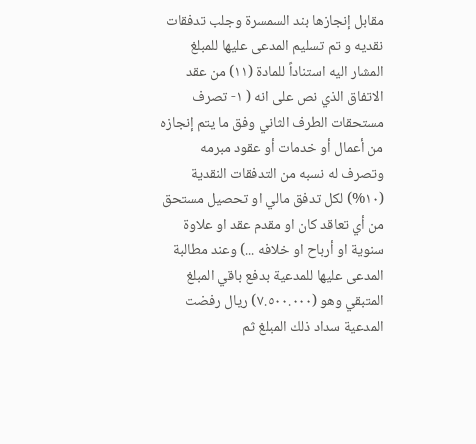مقابل إنجازها بند السمسرة وجلب تدفقات نقديه و تم تسليم المدعى عليها للمبلغ المشار اليه استناداً للمادة (١١) من عقد الاتفاق الذي نص على انه ( ١- تصرف مستحقات الطرف الثاني وفق ما يتم إنجازه من أعمال أو خدمات أو عقود مبرمه وتصرف له نسبه من التدفقات النقدية (١٠%) لكل تدفق مالي او تحصيل مستحق من أي تعاقد كان او مقدم عقد او علاوة سنوية او أرباح او خلافه ...) وعند مطالبة المدعى عليها للمدعية بدفع باقي المبلغ المتبقي وهو (٧.٥٠٠.٠٠٠) ريال رفضت المدعية سداد ذلك المبلغ ثم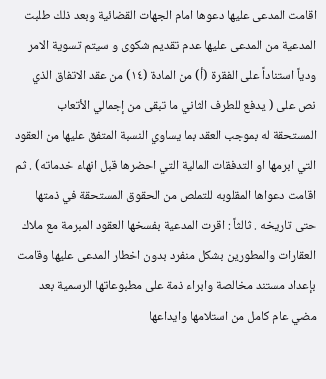اقامت المدعى عليها دعوها امام الجهات القضائية وبعد ذلك طلبت المدعية من المدعى عليها عدم تقديم شكوى و سيتم تسوية الامر ودياً استناداً على الفقرة (أ) من المادة (١٤) من عقد الاتفاق الذي نص على ( يدفع للطرف الثاني ما تبقى من إجمالي الأتعاب المستحقة له بموجب العقد بما يساوي النسبة المتفق عليها من العقود التي ابرمها او التدفقات المالية التي احضرها قبل انهاء خدماته) . ثم اقامت دعواها المقلوبه للتملص من الحقوق المستحقة في ذمتها حتى تاريخه . ثالثاً : اقرت المدعية بفسخها العقود المبرمة مع ملاك العقارات والمطورين بشكل منفرد بدون اخطار المدعى عليها وقامت بإعداد مستند مخالصة وابراء ذمة على مطبوعاتها الرسمية بعد مضي عام كامل من استلامها وايداعها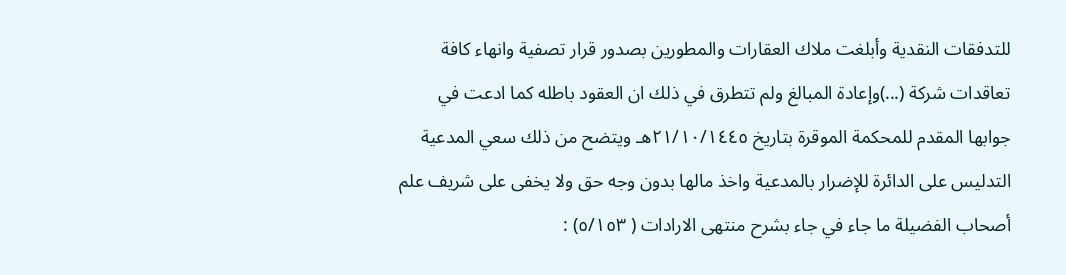للتدفقات النقدية وأبلغت ملاك العقارات والمطورين بصدور قرار تصفية وانهاء كافة تعاقدات شركة (...)وإعادة المبالغ ولم تتطرق في ذلك ان العقود باطله كما ادعت في جوابها المقدم للمحكمة الموقرة بتاريخ ٢١/١٠/١٤٤٥هـ ويتضح من ذلك سعي المدعية التدليس على الدائرة للإضرار بالمدعية واخذ مالها بدون وجه حق ولا يخفى على شريف علم أصحاب الفضيلة ما جاء في جاء بشرح منتهى الارادات ( ٥/١٥٣) :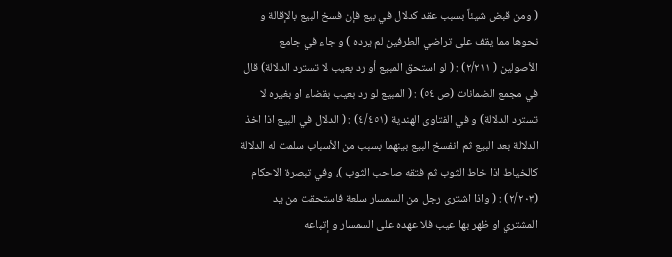( ومن قبض شيئاً بسبب عقد كدلال في بيع فإن فسخ البيع بالإقالة و نحوها مما يقف على تراضي الطرفين لم يرده ) و جاء في جامع الأصولين ( ٢/٢١١) : ( لو استحق المبيع أو رد بعيب لا تسترد الدلالة) قال في مجمع الضمانات (ص ٥٤) : ( المبيع لو رد بعيب بقضاء او بغيره لا تسترد الدلالة) و في الفتاوى الهندية (٤/٤٥١) : ( الدلال في البيع اذا اخذ الدلالة بعد البيع ثم انفسخ البيع بينهما بسبب من الأسباب سلمت له الدلالة كالخياط اذا خاط الثوب ثم فتقه صاحب الثوب )، وفي تبصرة الاحكام (٢/٢٠٣) : ( واذا اشترى رجل من السمسار سلعة فاستحقت من يد المشتري او ظهر بها عيب فلا عهده على السمسار و إتباعه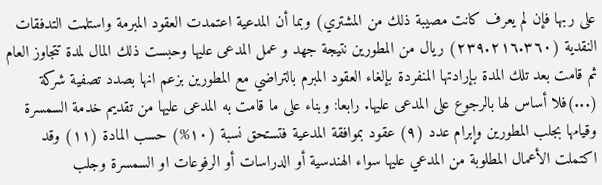على ربها فإن لم يعرف كانت مصيبة ذلك من المشتري) وبما أن المدعية اعتمدت العقود المبرمة واستلمت التدفقات النقدية (٢٣٩.٢١٦.٣٦٠) ريال من المطورين نتيجة جهد و عمل المدعى عليها وحبست ذلك المال لمدة تتجاوز العام ثم قامت بعد تلك المدة بإرادتها المنفردة بإلغاء العقود المبرم بالتراضي مع المطورين بزعم انها بصدد تصفية شركة (...)فلا أساس لها بالرجوع على المدعى عليها. رابعا: وبناء على ما قامت به المدعى عليها من تقديم خدمة السمسرة وقيامها بجلب المطورين وإبرام عدد (٩) عقود بموافقة المدعية فتستحق نسبة (١٠%) حسب المادة (١١) وقد اكتملت الأعمال المطلوبة من المدعي عليها سواء الهندسية أو الدراسات أو الرفوعات او السمسرة وجلب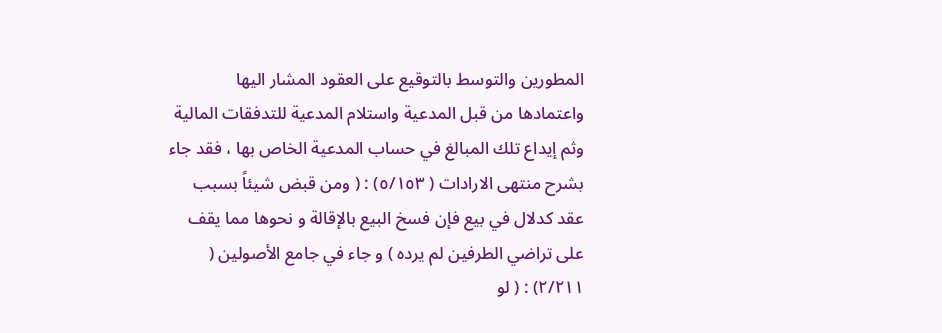المطورين والتوسط بالتوقيع على العقود المشار اليها واعتمادها من قبل المدعية واستلام المدعية للتدفقات المالية وثم إيداع تلك المبالغ في حساب المدعية الخاص بها ، فقد جاء بشرح منتهى الارادات ( ٥/١٥٣) : ( ومن قبض شيئاً بسبب عقد كدلال في بيع فإن فسخ البيع بالإقالة و نحوها مما يقف على تراضي الطرفين لم يرده ) و جاء في جامع الأصولين ( ٢/٢١١) : ( لو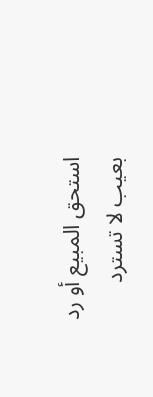استحق المبيع أو رد بعيب لا تسترد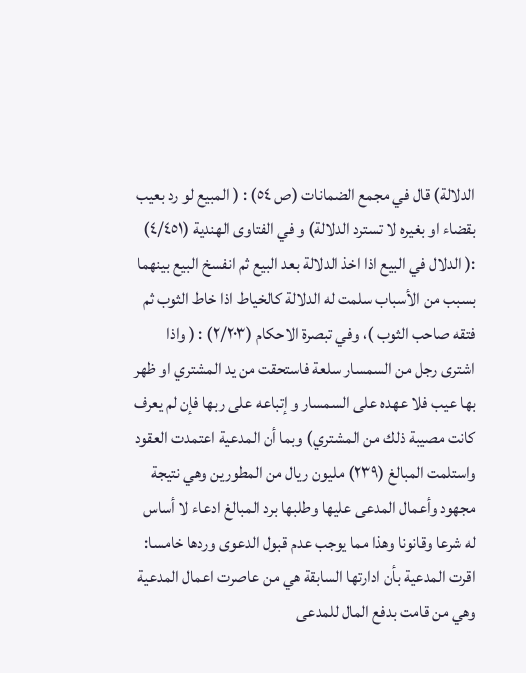الدلالة) قال في مجمع الضمانات (ص ٥٤) : ( المبيع لو رد بعيب بقضاء او بغيره لا تسترد الدلالة) و في الفتاوى الهندية (٤/٤٥١) :( الدلال في البيع اذا اخذ الدلالة بعد البيع ثم انفسخ البيع بينهما بسبب من الأسباب سلمت له الدلالة كالخياط اذا خاط الثوب ثم فتقه صاحب الثوب )، وفي تبصرة الاحكام (٢/٢٠٣) : ( واذا اشترى رجل من السمسار سلعة فاستحقت من يد المشتري او ظهر بها عيب فلا عهده على السمسار و إتباعه على ربها فإن لم يعرف كانت مصيبة ذلك من المشتري) وبما أن المدعية اعتمدت العقود واستلمت المبالغ (٢٣٩) مليون ريال من المطورين وهي نتيجة مجهود وأعمال المدعى عليها وطلبها برد المبالغ ادعاء لا أساس له شرعا وقانونا وهذا مما يوجب عدم قبول الدعوى وردها خامسا: اقرت المدعية بأن ادارتها السابقة هي من عاصرت اعمال المدعية وهي من قامت بدفع المال للمدعى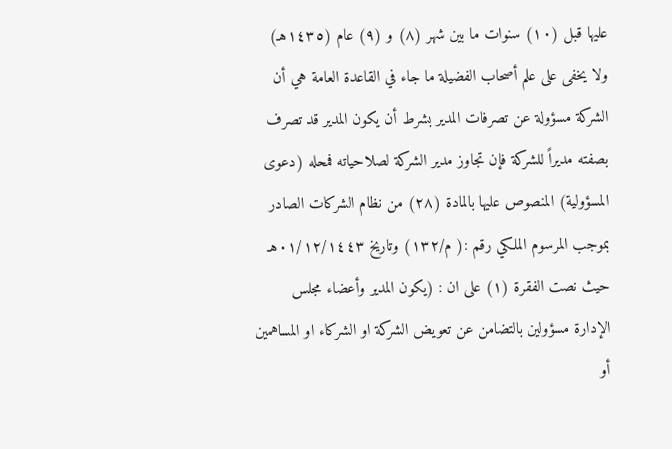عليها قبل (١٠) سنوات ما بين شهر (٨) و (٩) عام (١٤٣٥هـ) ولا يخفى على علم أصحاب الفضيلة ما جاء في القاعدة العامة هي أن الشركة مسؤولة عن تصرفات المدير بشرط أن يكون المدير قد تصرف بصفته مديراً للشركة فإن تجاوز مدير الشركة لصلاحياته فمحله (دعوى المسؤولية) المنصوص عليها بالمادة (٢٨) من نظام الشركات الصادر بموجب المرسوم الملكي رقم :( م/١٣٢) وتاريخ ٠١/١٢/١٤٤٣هـ حيث نصت الفقرة (١) على ان : (يكون المدير وأعضاء مجلس الإدارة مسؤولين بالتضامن عن تعويض الشركة او الشركاء او المساهمين أو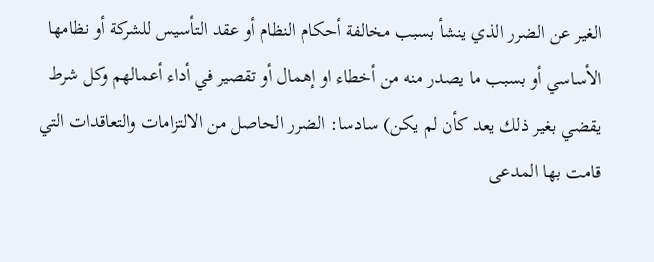الغير عن الضرر الذي ينشأ بسبب مخالفة أحكام النظام أو عقد التأسيس للشركة أو نظامها الأساسي أو بسبب ما يصدر منه من أخطاء او إهمال أو تقصير في أداء أعمالهم وكل شرط يقضي بغير ذلك يعد كأن لم يكن) سادسا: الضرر الحاصل من الالتزامات والتعاقدات التي قامت بها المدعى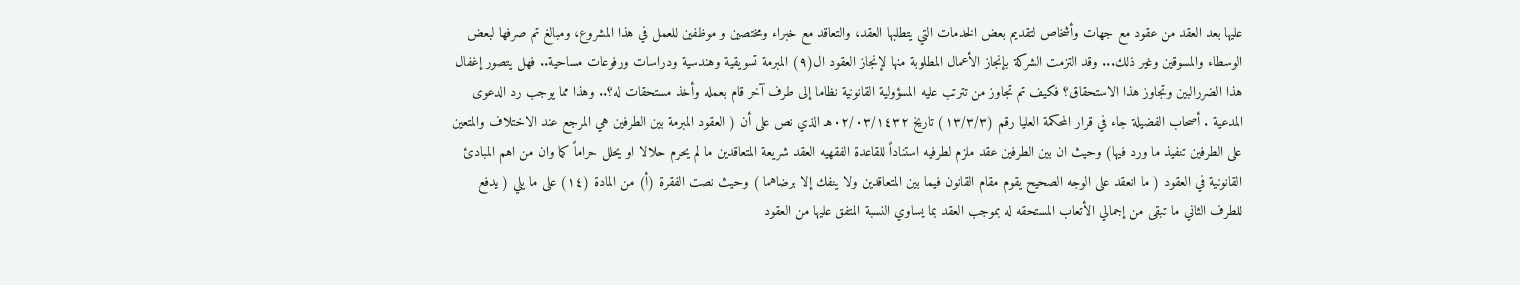عليها بعد العقد من عقود مع جهات وأشخاص لتقديم بعض الخدمات التي يتطلبها العقد، والتعاقد مع خبراء ومختصين و موظفين للعمل في هذا المشروع، ومبالغ تم صرفها لبعض الوسطاء والمسوقين وغير ذلك... وقد التزمت الشركة بإنجاز الأعمال المطلوبة منها لإنجاز العقود ال(٩) المبرمة تسويقية وهندسية ودراسات ورفوعات مساحية.. فهل يتصور إغفال هذا الضررالبين وتجاوز هذا الاستحقاق؟ فكيف تم تجاوز من تترتب عليه المسؤولية القانونية نظاما إلى طرف آخر قام بعمله وأخذ مستحقات له؟.. وهذا مما يوجب رد الدعوى المدعية . أصحاب الفضيلة جاء في قرار المحكمة العليا رقم (١٣/٣/٣) تاريخ ٠٢/٠٣/١٤٣٢هـ الذي نص على أن ( العقود المبرمة بين الطرفين هي المرجع عند الاختلاف والمتعين على الطرفين تنفيذ ما ورد فيها) وحيث ان بين الطرفين عقد ملزم لطرفيه استناداً للقاعدة الفقهيه العقد شريعة المتعاقدين ما لم يحرم حلالا او يحلل حراماً كما وان من اهم المبادئ القانونية في العقود ( ما انعقد على الوجه الصحيح يقوم مقام القانون فيما بين المتعاقدين ولا ينفك إلا برضاهما ) وحيث نصت الفقرة (أ) من المادة (١٤) على ما يلي ( يدفع للطرف الثاني ما تبقى من إجمالي الأتعاب المستحقه له بموجب العقد بما يساوي النسبة المتفق عليها من العقود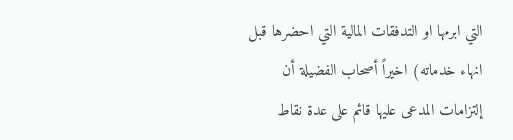التي ابرمها او التدفقات المالية التي احضرها قبل انهاء خدماته) اخيراً أصحاب الفضيلة أن إلتزامات المدعى عليها قائم على عدة نقاط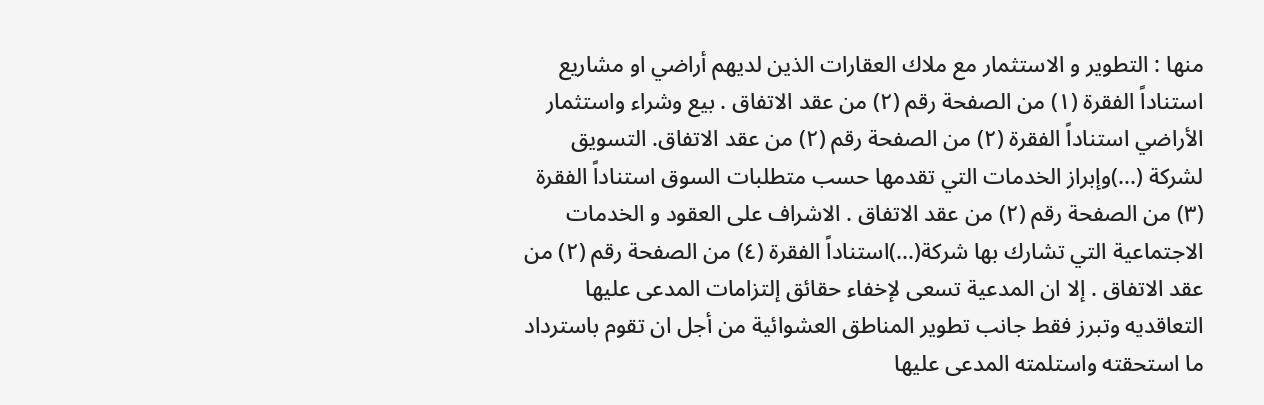منها : التطوير و الاستثمار مع ملاك العقارات الذين لديهم أراضي او مشاريع استناداً الفقرة (١) من الصفحة رقم (٢) من عقد الاتفاق . بيع وشراء واستثمار الأراضي استناداً الفقرة (٢) من الصفحة رقم (٢) من عقد الاتفاق. التسويق لشركة (...)وإبراز الخدمات التي تقدمها حسب متطلبات السوق استناداً الفقرة (٣) من الصفحة رقم (٢) من عقد الاتفاق . الاشراف على العقود و الخدمات الاجتماعية التي تشارك بها شركة(...)استناداً الفقرة (٤) من الصفحة رقم (٢) من عقد الاتفاق . إلا ان المدعية تسعى لإخفاء حقائق إلتزامات المدعى عليها التعاقديه وتبرز فقط جانب تطوير المناطق العشوائية من أجل ان تقوم باسترداد ما استحقته واستلمته المدعى عليها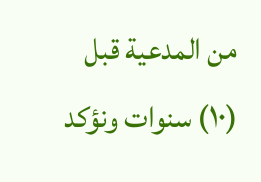من المدعية قبل (١٠) سنوات ونؤكد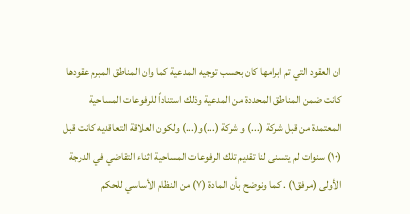ان العقود التي تم ابرامها كان بحسب توجيه المدعية كما وان المناطق المبرم عقودها كانت ضمن المناطق المحددة من المدعية وذلك استناداً للرفوعات المساحية المعتمدة من قبل شركة (...) و شركة (...)و(...) ولكون العلاقة التعاقديه كانت قبل (١٠) سنوات لم يتسنى لنا تقديم تلك الرفوعات المساحية اثناء التقاضي في الدرجة الأولى (مرفق١) . كما ونوضح بأن المادة (٧) من النظام الأساسي للحكم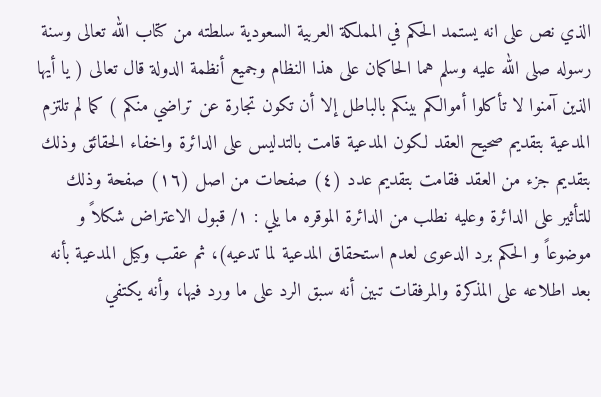الذي نص على انه يستمد الحكم في المملكة العربية السعودية سلطته من كتاب الله تعالى وسنة رسوله صلى الله عليه وسلم هما الحاكمان على هذا النظام وجميع أنظمة الدولة قال تعالى ( يا أيها الذين آمنوا لا تأكلوا أموالكم بينكم بالباطل إلا أن تكون تجارة عن تراضي منكم ) كما لم تلتزم المدعية بتقديم صحيح العقد لكون المدعية قامت بالتدليس على الدائرة واخفاء الحقائق وذلك بتقديم جزء من العقد فقامت بتقديم عدد (٤) صفحات من اصل (١٦) صفحة وذلك للتأثير على الدائرة وعليه نطلب من الدائرة الموقره ما يلي : ١/ قبول الاعتراض شكلاً و موضوعاً و الحكم برد الدعوى لعدم استحقاق المدعية لما تدعيه)، ثم عقب وكيل المدعية بأنه بعد اطلاعه على المذكرة والمرفقات تبين أنه سبق الرد على ما ورد فيها، وأنه يكتفي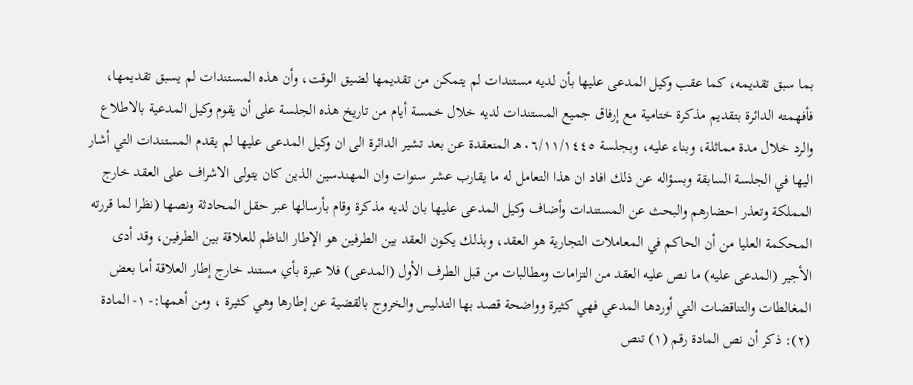بما سبق تقديمه، كما عقب وكيل المدعى عليها بأن لديه مستندات لم يتمكن من تقديمها لضيق الوقت، وأن هذه المستندات لم يسبق تقديمها، فأفهمته الدائرة بتقديم مذكرة ختامية مع إرفاق جميع المستندات لديه خلال خمسة أيام من تاريخ هذه الجلسة على أن يقوم وكيل المدعية بالاطلاع والرد خلال مدة مماثلة، وبناء عليه، وبجلسة ٠٦/١١/١٤٤٥هـ المنعقدة عن بعد تشير الدائرة الى ان وكيل المدعى عليها لم يقدم المستندات التي أشار اليها في الجلسة السابقة وبسؤاله عن ذلك افاد ان هذا التعامل له ما يقارب عشر سنوات وان المهندسين الذين كان يتولى الاشراف على العقد خارج المملكة وتعذر احضارهم والبحث عن المستندات وأضاف وكيل المدعى عليها بان لديه مذكرة وقام بأرسالها عبر حقل المحادثة ونصها (نظرا لما قررته المحكمة العليا من أن الحاكم في المعاملات التجارية هو العقد، وبذلك يكون العقد بين الطرفين هو الإطار الناظم للعلاقة بين الطرفين، وقد أدى الأجير (المدعى عليه) ما نص عليه العقد من التزامات ومطالبات من قبل الطرف الأول (المدعى) فلا عبرة بأي مستند خارج إطار العلاقة أما بعض المغالطات والتناقضات التي أوردها المدعي فهي كثيرة وواضحة قصد بها التدليس والخروج بالقضية عن إطارها وهي كثيرة ، ومن أهمها:- ١- المادة (٢): ذكر أن نص المادة رقم (١) تنص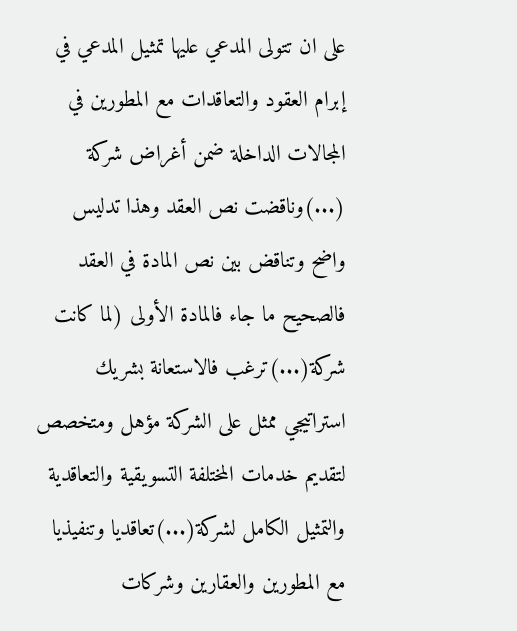على ان تتولى المدعي عليها تمثيل المدعي في إبرام العقود والتعاقدات مع المطورين في المجالات الداخلة ضمن أغراض شركة (...)وناقضت نص العقد وهذا تدليس واضح وتناقض بين نص المادة في العقد فالصحيح ما جاء فالمادة الأولى (لما كانت شركة(...)ترغب فالاستعانة بشريك استراتيجي ممثل على الشركة مؤهل ومتخصص لتقديم خدمات المختلفة التسويقية والتعاقدية والتمثيل الكامل لشركة(...)تعاقديا وتنفيذيا مع المطورين والعقارين وشركات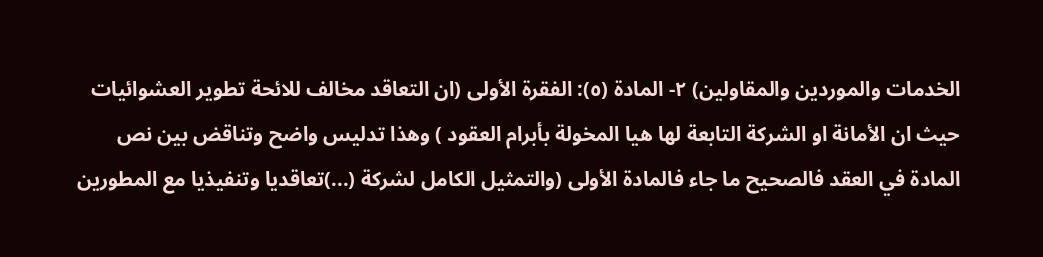الخدمات والموردين والمقاولين) ٢- المادة (٥): الفقرة الأولى (ان التعاقد مخالف للائحة تطوير العشوائيات حيث ان الأمانة او الشركة التابعة لها هيا المخولة بأبرام العقود ) وهذا تدليس واضح وتناقض بين نص المادة في العقد فالصحيح ما جاء فالمادة الأولى (والتمثيل الكامل لشركة (...)تعاقديا وتنفيذيا مع المطورين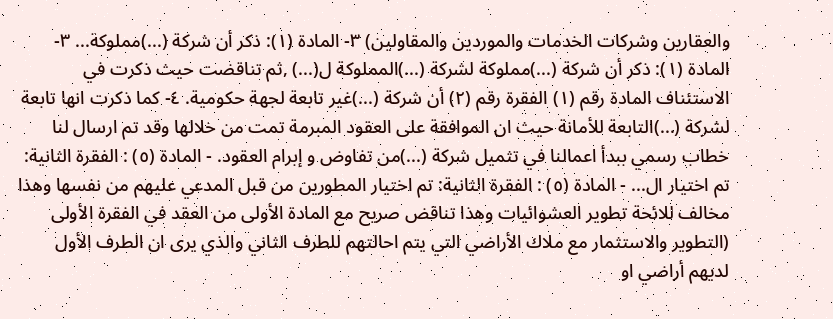والعقارين وشركات الخدمات والموردين والمقاولين) ٣- المادة (١): ذكر أن شركة (...)مملوكة... ٣- المادة (١): ذكر أن شركة (...)مملوكة لشركة (...)المملوكة ل(...) ,ثم تناقضت حيث ذكرت في الاستئناف المادة رقم (١) الفقرة رقم (٢) أن شركة (...)غير تابعة لجهة حكومية. ٤- كما ذكرت انها تابعة لشركة (...)التابعة للأمانة حيث ان الموافقة على العقود المبرمة تمت من خلالها وقد تم ارسال لنا خطاب رسمي ببدأ اعمالنا في تثميل شركة (...)من تفاوض و إبرام العقود. - المادة (٥) : الفقرة الثانية: تم اختيار ال... - المادة (٥) : الفقرة الثانية: تم اختيار المطورين من قبل المدعي عليهم من نفسها وهذا مخالف للائحة تطوير العشوائيات وهذا تناقض صريح مع المادة الأولى من العقد في الفقرة الأولى (التطوير والاستثمار مع ملاك الأراضي التي يتم احالتهم للطرف الثاني والذي يرى ان الطرف الأول لديهم أراضي او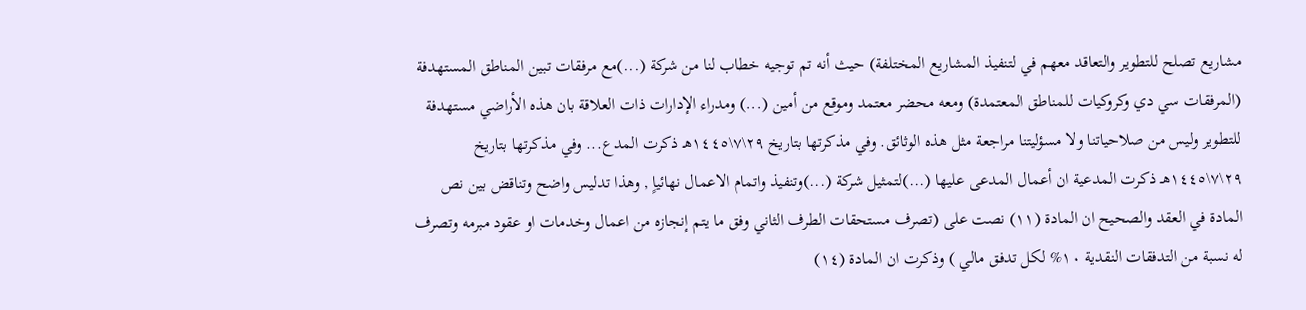مشاريع تصلح للتطوير والتعاقد معهم في لتنفيذ المشاريع المختلفة) حيث أنه تم توجيه خطاب لنا من شركة (...)مع مرفقات تبين المناطق المستهدفة (المرفقات سي دي وكروكيات للمناطق المعتمدة) ومعه محضر معتمد وموقع من أمين (...) ومدراء الإدارات ذات العلاقة بان هذه الأراضي مستهدفة للتطوير وليس من صلاحياتنا ولا مسؤليتنا مراجعة مثل هذه الوثائق. وفي مذكرتها بتاريخ ٢٩\٧\١٤٤٥هـ ذكرت المدع... وفي مذكرتها بتاريخ ٢٩\٧\١٤٤٥هـ ذكرت المدعية ان أعمال المدعى عليها (...)لتمثيل شركة (...)وتنفيذ واتمام الاعمال نهائياٍ , وهذا تدليس واضح وتناقض بين نص المادة في العقد والصحيح ان المادة (١١) نصت على (تصرف مستحقات الطرف الثاني وفق ما يتم إنجازه من اعمال وخدمات او عقود مبرمه وتصرف له نسبة من التدفقات النقدية ١٠% لكل تدفق مالي ) وذكرت ان المادة (١٤)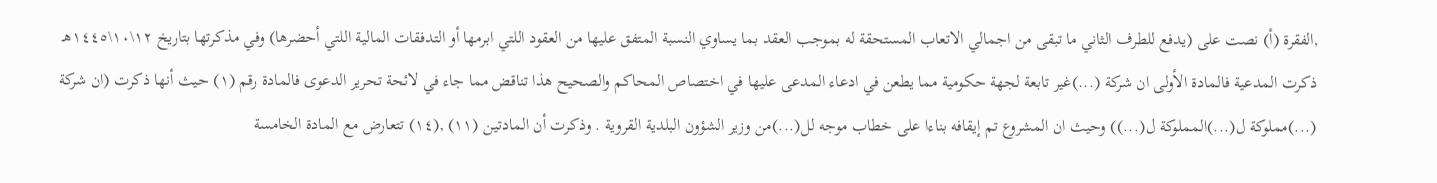,الفقرة (أ) نصت على (يدفع للطرف الثاني ما تبقى من اجمالي الاتعاب المستحقة له بموجب العقد بما يساوي النسبة المتفق عليها من العقود اللتي ابرمها أو التدفقات المالية اللتي أحضرها) وفي مذكرتها بتاريخ ١٢\١٠\١٤٤٥هـ ذكرت المدعية فالمادة الأولى ان شركة (...)غير تابعة لجهة حكومية مما يطعن في ادعاء المدعى عليها في اختصاص المحاكم والصحيح هذا تناقض مما جاء في لائحة تحرير الدعوى فالمادة رقم (١) حيث أنها ذكرت (ان شركة (...)مملوكة ل(...)المملوكة ل(...)) وحيث ان المشروع تم إيقافه بناءا على خطاب موجه لل(...)من وزير الشؤون البلدية القروية . وذكرت أن المادتين (١١) ,(١٤) تتعارض مع المادة الخامسة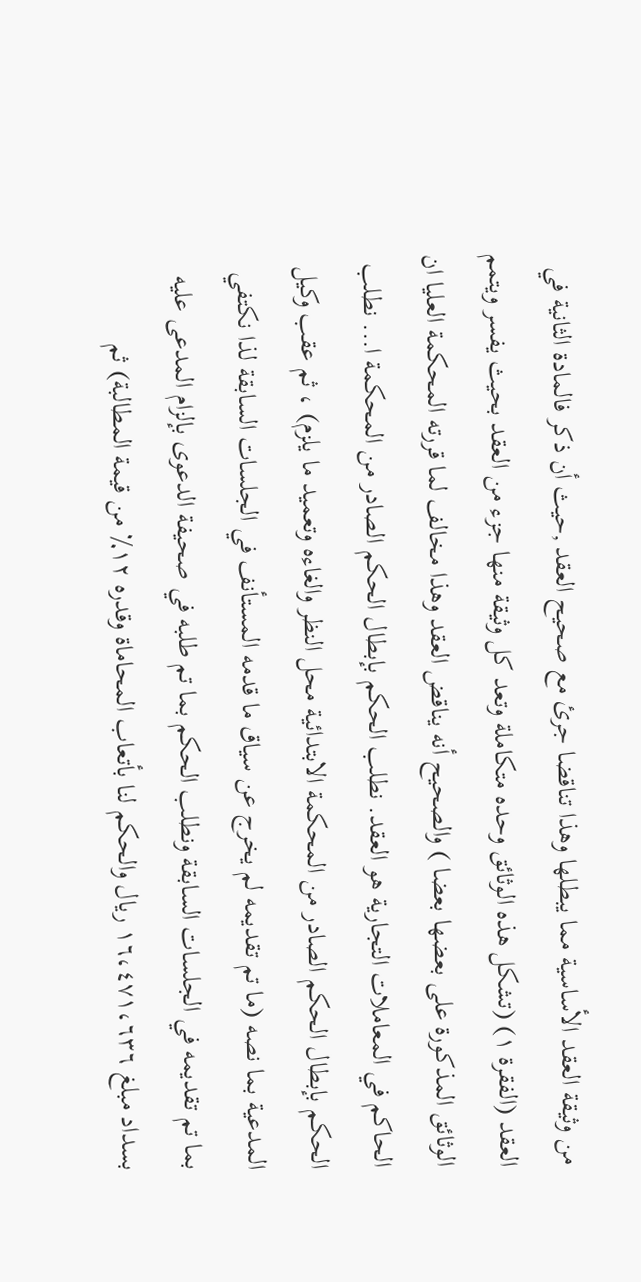من وثيقة العقد الأساسية مما يبطلها وهذا تناقضا جرئ مع صحيح العقد ,حيث أن ذكر فالمادة الثانية في العقد (الفقرة ١) (تشكل هذه الوثائق وحده متكاملة وتعد كل وثيقة منها جزء من العقد بحيث يفسر ويتمم الوثائق المذكورة على بعضها بعضا ) والصحيح أنه يناقض العقد وهذا مخالف لما قررته المحكمة العليا ان الحاكم في المعاملات التجارية هو العقد. نطلب الحكم بإبطال الحكم الصادر من المحكمة ا... نطلب الحكم بإبطال الحكم الصادر من المحكمة الابتدائية محل النظر والغاءه وتعميد ما يلزم) ، ثم عقب وكيل المدعية بما نصه (ما تم تقديمه لم يخرج عن سياق ما قدمه المستأنف في الجلسات السابقة لذا نكتفي بما تم تقديمه في الجلسات السابقة ونطلب الحكم بما تم طلبه في صحيفة الدعوى بإلزام المدعى عليه بسداد مبلغ ١٦،٤٧١،٦٣٦ ريال والحكم لنا بأتعاب المحاماة وقدره ١٢٪ من قيمة المطالبة) ثم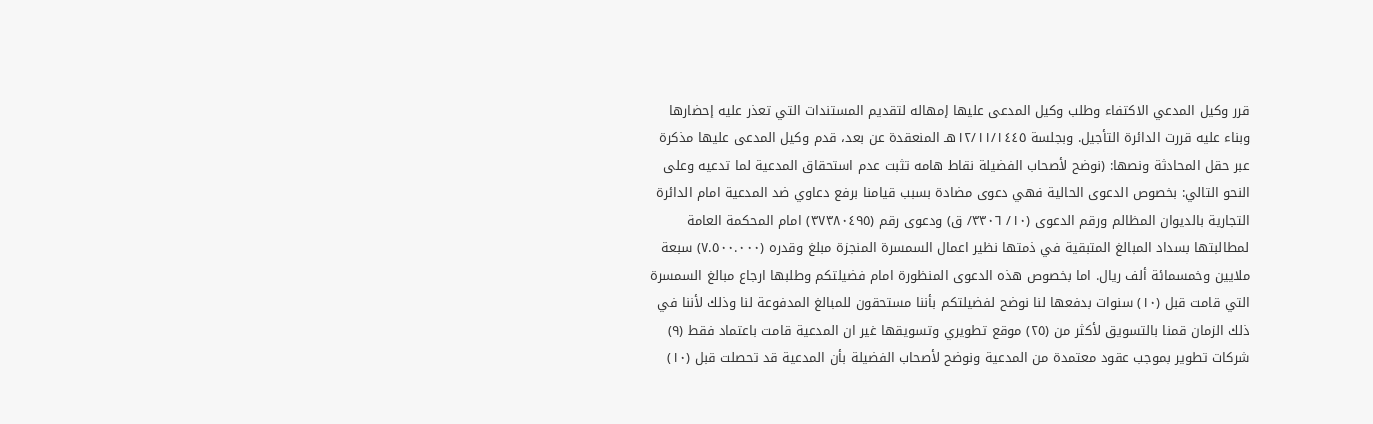قرر وكيل المدعي الاكتفاء وطلب وكيل المدعى عليها إمهاله لتقديم المستندات التي تعذر عليه إحضارها وبناء عليه قررت الدائرة التأجيل. وبجلسة ١٢/١١/١٤٤٥هـ المنعقدة عن بعد، قدم وكيل المدعى عليها مذكرة عبر حقل المحادثة ونصها: (نوضح لأصحاب الفضيلة نقاط هامه تثبت عدم استحقاق المدعية لما تدعيه وعلى النحو التالي: بخصوص الدعوى الحالية فهي دعوى مضادة بسبب قيامنا برفع دعاوي ضد المدعية امام الدائرة التجارية بالديوان المظالم ورقم الدعوى (١٠/ ٣٣٠٦/ ق) ودعوى رقم (٣٧٣٨٠٤٩٥) امام المحكمة العامة لمطالبتها بسداد المبالغ المتبقية في ذمتها نظير اعمال السمسرة المنجزة مبلغ وقدره (٧.٥٠٠.٠٠٠) سبعة ملايين وخمسمائة ألف ريال. اما بخصوص هذه الدعوى المنظورة امام فضيلتكم وطلبها ارجاع مبالغ السمسرة التي قامت قبل (١٠) سنوات بدفعها لنا نوضح لفضيلتكم بأننا مستحقون للمبالغ المدفوعة لنا وذلك لأننا في ذلك الزمان قمنا بالتسويق لأكثر من (٢٥) موقع تطويري وتسويقها غير ان المدعية قامت باعتماد فقط (٩) شركات تطوير بموجب عقود معتمدة من المدعية ونوضح لأصحاب الفضيلة بأن المدعية قد تحصلت قبل (١٠)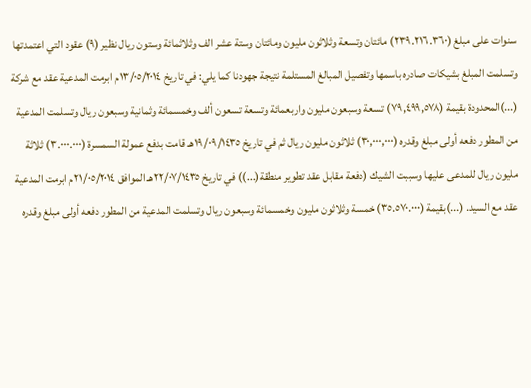سنوات على مبلغ (٢٣٩.٢١٦.٣٦٠) مائتان وتسعة وثلاثون مليون ومائتان وستة عشر الف وثلاثمائة وستون ريال نظير (٩) عقود التي اعتمدتها وتسلمت المبلغ بشيكات صادره باسمها وتفصيل المبالغ المستلمة نتيجة جهودنا كما يلي: في تاريخ ١٣/٠٥/٢٠١٤م ابرمت المدعية عقد مع شركة (...)المحدودة بقيمة (٧٩,٤٩٩,٥٧٨) تسعة وسبعون مليون واربعمائة وتسعة تسعون ألف وخمسمائة وثمانية وسبعون ريال وتسلمت المدعية من المطور دفعه أولى مبلغ وقدره (٣٠,٠٠٠,٠٠٠) ثلاثون مليون ريال ثم في تاريخ ١٩/٠٩/١٤٣٥هـ قامت بدفع عمولة السمسرة (٣.٠٠٠.٠٠٠) ثلاثة مليون ريال للمدعى عليها وسببت الشيك (دفعة مقابل عقد تطوير منطقة(...)) في تاريخ ٢٢/٠٧/١٤٣٥هـ الموافق ٢١/٠٥/٢٠١٤م ابرمت المدعية عقد مع السيد. (...)بقيمة (٣٥.٥٧٠.٠٠٠) خمسة وثلاثون مليون وخمسمائة وسبعون ريال وتسلمت المدعية من المطور دفعه أولى مبلغ وقدره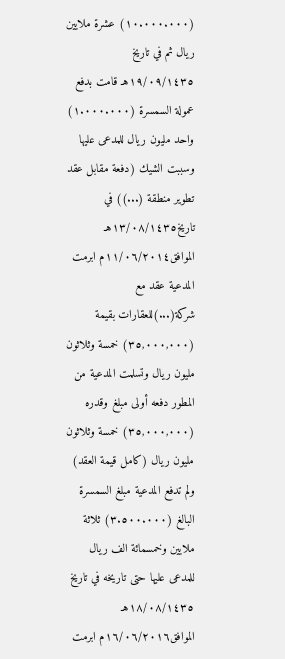(١٠.٠٠٠.٠٠٠) عشرة ملايين ريال ثم في تاريخ ١٩/٠٩/١٤٣٥هـ قامت بدفع عمولة السمسرة (١.٠٠٠.٠٠٠) واحد مليون ريال للمدعى عليها وسببت الشيك (دفعة مقابل عقد تطوير منطقة (...)) في تاريخ١٣/٠٨/١٤٣٥هـ الموافق١١/٠٦/٢٠١٤م ابرمت المدعية عقد مع شركة(...)للعقارات بقيمة (٣٥,٠٠٠,٠٠٠) خمسة وثلاثون مليون ريال وتسلمت المدعية من المطور دفعه أولى مبلغ وقدره (٣٥,٠٠٠,٠٠٠) خمسة وثلاثون مليون ريال (كامل قيمة العقد) ولم تدفع المدعية مبلغ السمسرة البالغ (٣.٥٠٠.٠٠٠) ثلاثة ملايين وخمسمائة الف ريال للمدعى عليها حتى تاريخه في تاريخ ١٨/٠٨/١٤٣٥هـ الموافق١٦/٠٦/٢٠١٦م ابرمت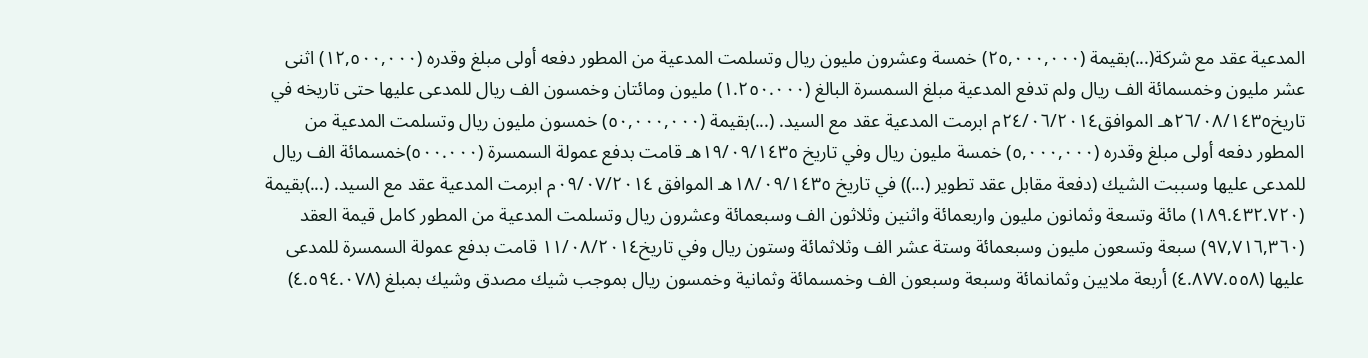المدعية عقد مع شركة(...)بقيمة (٢٥,٠٠٠,٠٠٠) خمسة وعشرون مليون ريال وتسلمت المدعية من المطور دفعه أولى مبلغ وقدره (١٢,٥٠٠,٠٠٠) اثنى عشر مليون وخمسمائة الف ريال ولم تدفع المدعية مبلغ السمسرة البالغ (١.٢٥٠.٠٠٠) مليون ومائتان وخمسون الف ريال للمدعى عليها حتى تاريخه في تاريخ٢٦/٠٨/١٤٣٥هـ الموافق٢٤/٠٦/٢٠١٤م ابرمت المدعية عقد مع السيد. (...)بقيمة (٥٠,٠٠٠,٠٠٠) خمسون مليون ريال وتسلمت المدعية من المطور دفعه أولى مبلغ وقدره (٥,٠٠٠,٠٠٠) خمسة مليون ريال وفي تاريخ ١٩/٠٩/١٤٣٥هـ قامت بدفع عمولة السمسرة (٥٠٠.٠٠٠)خمسمائة الف ريال للمدعى عليها وسببت الشيك (دفعة مقابل عقد تطوير (...)) في تاريخ ١٨/٠٩/١٤٣٥هـ الموافق ٠٩/٠٧/٢٠١٤م ابرمت المدعية عقد مع السيد. (...)بقيمة (١٨٩.٤٣٢.٧٢٠) مائة وتسعة وثمانون مليون واربعمائة واثنين وثلاثون الف وسبعمائة وعشرون ريال وتسلمت المدعية من المطور كامل قيمة العقد (٩٧,٧١٦,٣٦٠) سبعة وتسعون مليون وسبعمائة وستة عشر الف وثلاثمائة وستون ريال وفي تاريخ١١/٠٨/٢٠١٤ قامت بدفع عمولة السمسرة للمدعى عليها (٤.٨٧٧.٥٥٨) أربعة ملايين وثمانمائة وسبعة وسبعون الف وخمسمائة وثمانية وخمسون ريال بموجب شيك مصدق وشيك بمبلغ (٤.٥٩٤.٠٧٨)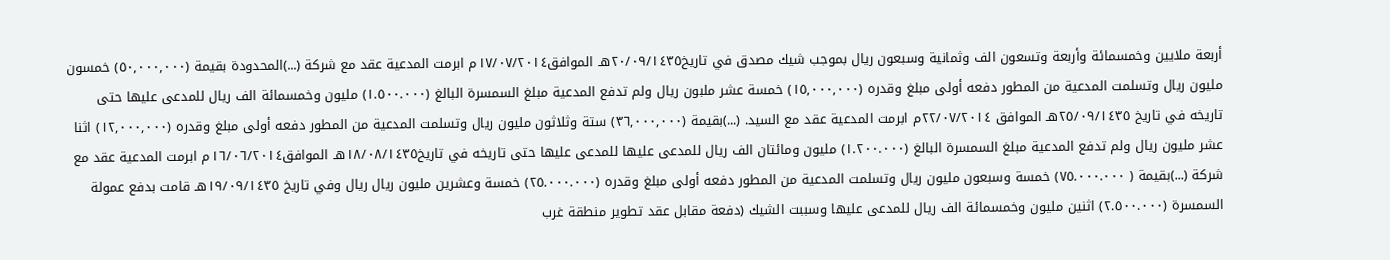أربعة ملايين وخمسمائة وأربعة وتسعون الف وثمانية وسبعون ريال بموجب شيك مصدق في تاريخ٢٠/٠٩/١٤٣٥هـ الموافق١٧/٠٧/٢٠١٤م ابرمت المدعية عقد مع شركة (...)المحدودة بقيمة (٥٠,٠٠٠,٠٠٠) خمسون مليون ريال وتسلمت المدعية من المطور دفعه أولى مبلغ وقدره (١٥,٠٠٠,٠٠٠) خمسة عشر ملبون ريال ولم تدفع المدعية مبلغ السمسرة البالغ (١.٥٠٠.٠٠٠) مليون وخمسمائة الف ريال للمدعى عليها حتى تاريخه في تاريخ ٢٥/٠٩/١٤٣٥هـ الموافق ٢٢/٠٧/٢٠١٤م ابرمت المدعية عقد مع السيد. (...)بقيمة (٣٦,٠٠٠,٠٠٠) ستة وثلاثون مليون ريال وتسلمت المدعية من المطور دفعه أولى مبلغ وقدره (١٢,٠٠٠,٠٠٠) اثنا عشر مليون ريال ولم تدفع المدعية مبلغ السمسرة البالغ (١.٢٠٠.٠٠٠) مليون ومائتان الف ريال للمدعى عليها للمدعى عليها حتى تاريخه في تاريخ١٨/٠٨/١٤٣٥هـ الموافق١٦/٠٦/٢٠١٤م ابرمت المدعية عقد مع شركة (...)بقيمة ( ٧٥.٠٠٠.٠٠٠) خمسة وسبعون مليون ريال وتسلمت المدعية من المطور دفعه أولى مبلغ وقدره (٢٥.٠٠٠.٠٠٠) خمسة وعشرين مليون ريال ريال وفي تاريخ ١٩/٠٩/١٤٣٥هـ قامت بدفع عمولة السمسرة (٢.٥٠٠.٠٠٠) اثنين مليون وخمسمائة الف ريال للمدعى عليها وسببت الشيك (دفعة مقابل عقد تطوير منطقة غرب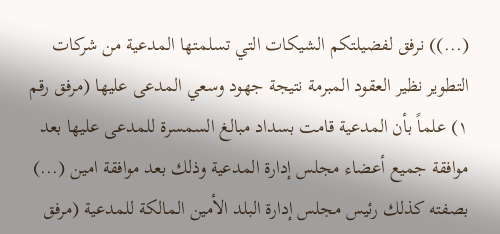(...)) نرفق لفضيلتكم الشيكات التي تسلمتها المدعية من شركات التطوير نظير العقود المبرمة نتيجة جهود وسعي المدعى عليها (مرفق رقم ١) علماً بأن المدعية قامت بسداد مبالغ السمسرة للمدعى عليها بعد موافقة جميع أعضاء مجلس إدارة المدعية وذلك بعد موافقة امين (...) بصفته كذلك رئيس مجلس إدارة البلد الأمين المالكة للمدعية (مرفق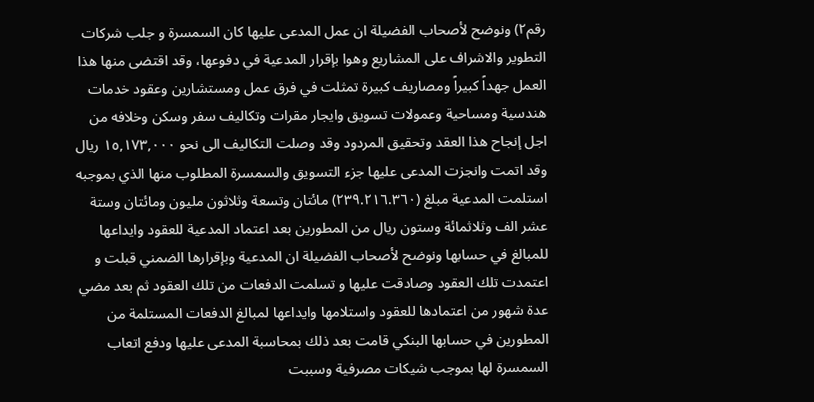رقم٢) ونوضح لأصحاب الفضيلة ان عمل المدعى عليها كان السمسرة و جلب شركات التطوير والاشراف على المشاريع وهوا بإقرار المدعية في دفوعها، وقد اقتضى منها هذا العمل جهداً كبيراً ومصاريف كبيرة تمثلت في فرق عمل ومستشارين وعقود خدمات هندسية ومساحية وعمولات تسويق وايجار مقرات وتكاليف سفر وسكن وخلافه من اجل إنجاح هذا العقد وتحقيق المردود وقد وصلت التكاليف الى نحو ١٥,١٧٣,٠٠٠ ريال وقد اتمت وانجزت المدعى عليها جزء التسويق والسمسرة المطلوب منها الذي بموجبه استلمت المدعية مبلغ (٢٣٩.٢١٦.٣٦٠) مائتان وتسعة وثلاثون مليون ومائتان وستة عشر الف وثلاثمائة وستون ريال من المطورين بعد اعتماد المدعية للعقود وايداعها للمبالغ في حسابها ونوضح لأصحاب الفضيلة ان المدعية وبإقرارها الضمني قبلت و اعتمدت تلك العقود وصادقت عليها و تسلمت الدفعات من تلك العقود ثم بعد مضي عدة شهور من اعتمادها للعقود واستلامها وايداعها لمبالغ الدفعات المستلمة من المطورين في حسابها البنكي قامت بعد ذلك بمحاسبة المدعى عليها ودفع اتعاب السمسرة لها بموجب شيكات مصرفية وسببت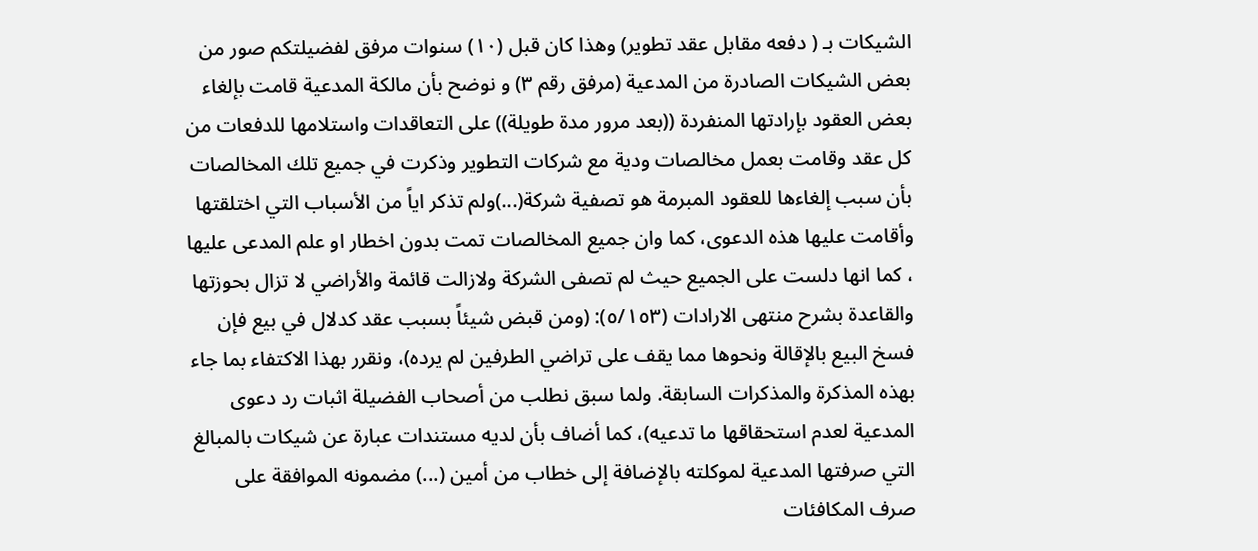الشيكات بـ ( دفعه مقابل عقد تطوير) وهذا كان قبل (١٠) سنوات مرفق لفضيلتكم صور من بعض الشيكات الصادرة من المدعية (مرفق رقم ٣) و نوضح بأن مالكة المدعية قامت بإلغاء بعض العقود بإرادتها المنفردة ((بعد مرور مدة طويلة)) على التعاقدات واستلامها للدفعات من كل عقد وقامت بعمل مخالصات ودية مع شركات التطوير وذكرت في جميع تلك المخالصات بأن سبب إلغاءها للعقود المبرمة هو تصفية شركة(...)ولم تذكر اياً من الأسباب التي اختلقتها وأقامت عليها هذه الدعوى، كما وان جميع المخالصات تمت بدون اخطار او علم المدعى عليها ، كما انها دلست على الجميع حيث لم تصفى الشركة ولازالت قائمة والأراضي لا تزال بحوزتها والقاعدة بشرح منتهى الارادات (٥/١٥٣): (ومن قبض شيئاً بسبب عقد كدلال في بيع فإن فسخ البيع بالإقالة ونحوها مما يقف على تراضي الطرفين لم يرده)، ونقرر بهذا الاكتفاء بما جاء بهذه المذكرة والمذكرات السابقة. ولما سبق نطلب من أصحاب الفضيلة اثبات رد دعوى المدعية لعدم استحقاقها ما تدعيه)، كما أضاف بأن لديه مستندات عبارة عن شيكات بالمبالغ التي صرفتها المدعية لموكلته بالإضافة إلى خطاب من أمين (...) مضمونه الموافقة على صرف المكافئات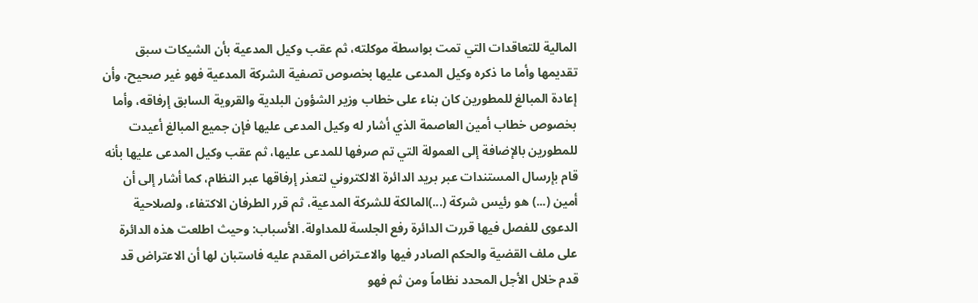المالية للتعاقدات التي تمت بواسطة موكلته، ثم عقب وكيل المدعية بأن الشيكات سبق تقديمها وأما ما ذكره وكيل المدعى عليها بخصوص تصفية الشركة المدعية فهو غير صحيح، وأن إعادة المبالغ للمطورين كان بناء على خطاب وزير الشؤون البلدية والقروية السابق إرفاقه، وأما بخصوص خطاب أمين العاصمة الذي أشار له وكيل المدعى عليها فإن جميع المبالغ أعيدت للمطورين بالإضافة إلى العمولة التي تم صرفها للمدعى عليها، ثم عقب وكيل المدعى عليها بأنه قام بإرسال المستندات عبر بريد الدائرة الالكتروني لتعذر إرفاقها عبر النظام، كما أشار إلى أن أمين (...) هو رئيس شركة (...)المالكة للشركة المدعية، ثم قرر الطرفان الاكتفاء، ولصلاحية الدعوى للفصل فيها قررت الدائرة رفع الجلسة للمداولة. الأسباب: وحيث اطلعت هذه الدائرة على ملف القضية والحكم الصادر فيها والاعـتراض المقدم عليه فاستبان لها أن الاعتراض قد قدم خلال الأجل المحدد نظاماً ومن ثم فهو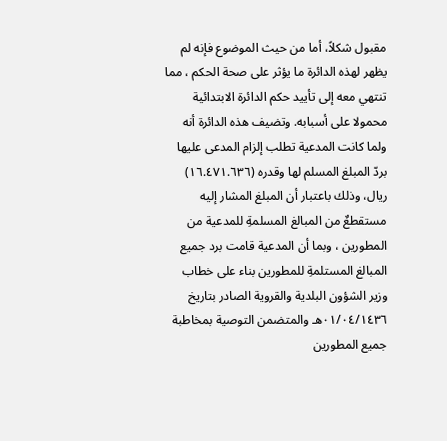مقبول شكلاً، أما من حيث الموضوع فإنه لم يظهر لهذه الدائرة ما يؤثر على صحة الحكم ، مما تنتهي معه إلى تأييد حكم الدائرة الابتدائية محمولا على أسبابه. وتضيف هذه الدائرة أنه ولما كانت المدعية تطلب إلزام المدعى عليها بردّ المبلغ المسلم لها وقدره (١٦.٤٧١.٦٣٦) ريال، وذلك باعتبار أن المبلغ المشار إليه مستقطعٌ من المبالغ المسلمةِ للمدعية من المطورين ، وبما أن المدعية قامت برد جميع المبالغ المستلمةِ للمطورين بناء على خطاب وزير الشؤون البلدية والقروية الصادر بتاريخ ٠١/٠٤/١٤٣٦هـ والمتضمن التوصية بمخاطبة جميع المطورين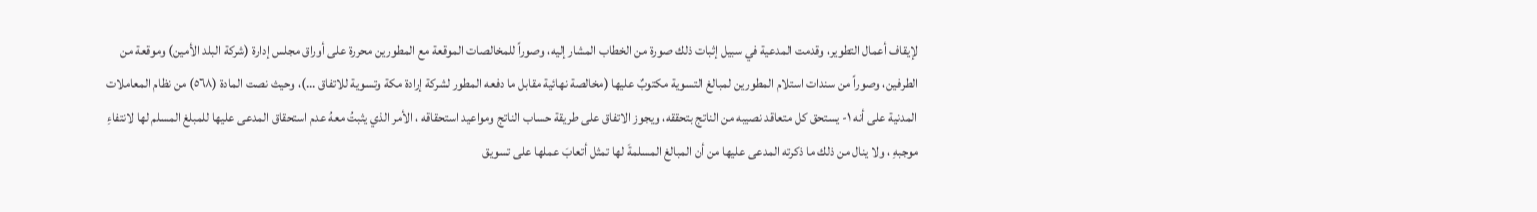لإيقاف أعمال التطوير، وقدمت المدعية في سبيل إثبات ذلك صورة من الخطاب المشار إليه، وصوراً للمخالصات الموقعة مع المطورين محررة على أوراق مجلس إدارة (شركة البلد الأمين) وموقعة من الطرفين، وصوراً من سندات استلام المطورين لمبالغ التسوية مكتوبٌ عليها (مخالصة نهائية مقابل ما دفعه المطور لشركة إرادة مكة وتسوية للاتفاق ...)، وحيث نصت المادة (٥٦٨) من نظام المعاملات المدنية على أنه ١- يستحق كل متعاقد نصيبه من الناتج بتحققه، ويجوز الاتفاق على طريقة حساب الناتج ومواعيد استحقاقه ، الأمر الذي يثبتُ معهُ عدم استحقاق المدعى عليها للمبلغ المسلم لها لانتفاءِ موجبهِ ، ولا ينال من ذلك ما ذكرته المدعى عليها من أن المبالغ المسلمةَ لها تمثل أتعابَ عملها على تسويق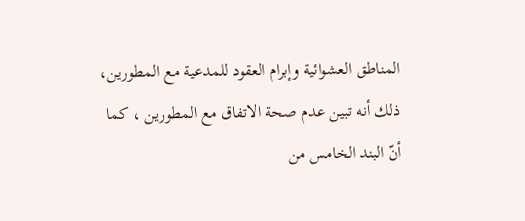المناطق العشوائية وإبرام العقود للمدعية مع المطورين، ذلك أنه تبين عدم صحة الاتفاق مع المطورين ، كما أنّ البند الخامس من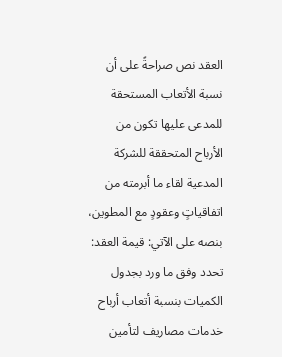العقد نص صراحةً على أن نسبة الأتعاب المستحقة للمدعى عليها تكون من الأرباح المتحققة للشركة المدعية لقاء ما أبرمته من اتفاقياتٍ وعقودٍ مع المطوين، بنصه على الآتي: قيمة العقد: تحدد وفق ما ورد بجدول الكميات بنسبة أتعاب أرباح خدمات مصاريف لتأمين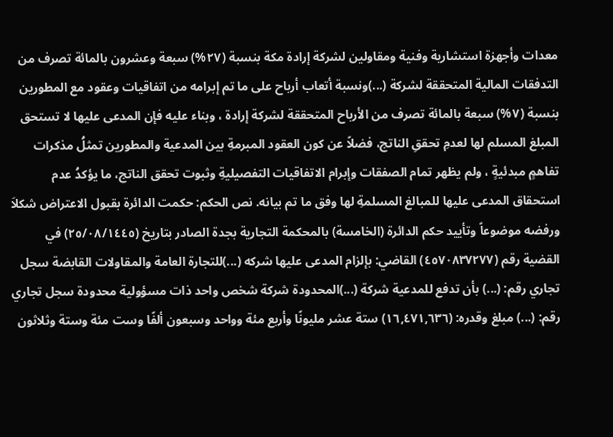معدات وأجهزة استشارية وفنية ومقاولين لشركة إرادة مكة بنسبة (٢٧%) سبعة وعشرون بالمائة تصرف من التدفقات المالية المتحققة لشركة (...)ونسبة أتعاب أرباح على ما تم إبرامه من اتفاقيات وعقود مع المطورين بنسبة (٧%) سبعة بالمائة تصرف من الأرباح المتحققة لشركة إرادة ، وبناء عليه فإن المدعى عليها لا تستحق المبلغ المسلم لها لعدمِ تحققِ الناتج، فضلاً عن كون العقود المبرمةِ بين المدعية والمطورين تمثلُ مذكرات تفاهمٍ مبدئيةٍ ، ولم يظهر تمام الصفقات وإبرام الاتفاقيات التفصيليةِ وثبوت تحقق الناتج، ما يؤكدُ عدم استحقاق المدعى عليها للمبالغ المسلمةِ لها وفق ما تم بيانه. نص الحكم: حكمت الدائرة بقبول الاعتراض شكلاَ ورفضه موضوعاً وتأييد حكم الدائرة (الخامسة) بالمحكمة التجارية بجدة الصادر بتاريخ (٢٥/٠٨/١٤٤٥) في القضية رقم (٤٥٧٠٨٣٧٢٧٧) القاضي: بإلزام المدعى عليها شركه (...)للتجارة العامة والمقاولات القابضة سجل تجاري رقم: (...) بأن تدفع للمدعية شركة (...)المحدودة شركة شخص واحد ذات مسؤولية محدودة سجل تجاري رقم: (...) مبلغ وقدره: (١٦,٤٧١,٦٣٦) ستة عشر مليونًا وأربع مئة وواحد وسبعون ألفًا وست مئة وستة وثلاثون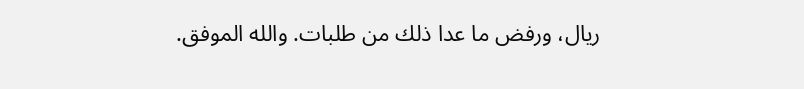ريال، ورفض ما عدا ذلك من طلبات. والله الموفق.